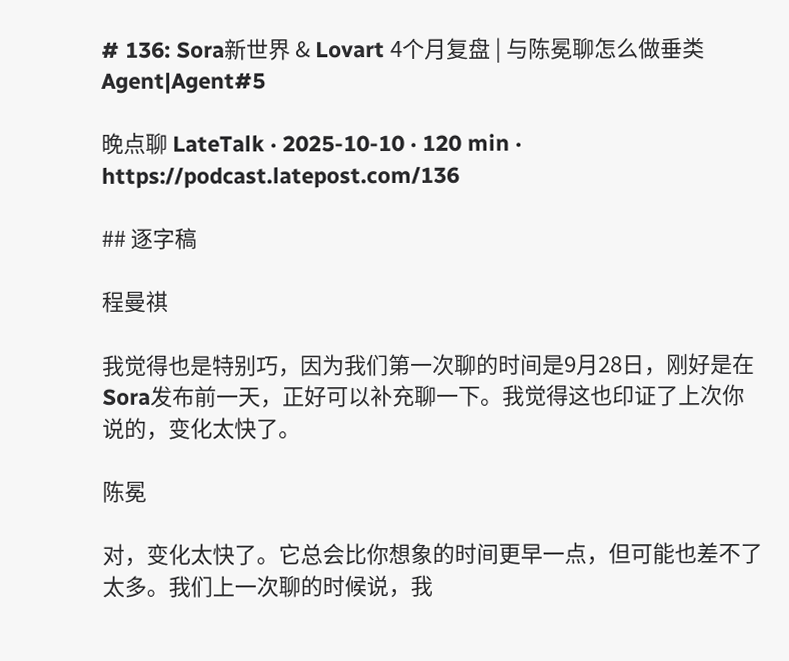# 136: Sora新世界 & Lovart 4个月复盘 | 与陈冕聊怎么做垂类Agent|Agent#5

晚点聊 LateTalk · 2025-10-10 · 120 min · https://podcast.latepost.com/136

## 逐字稿

程曼祺

我觉得也是特别巧，因为我们第一次聊的时间是9月28日，刚好是在Sora发布前一天，正好可以补充聊一下。我觉得这也印证了上次你说的，变化太快了。

陈冕

对，变化太快了。它总会比你想象的时间更早一点，但可能也差不了太多。我们上一次聊的时候说，我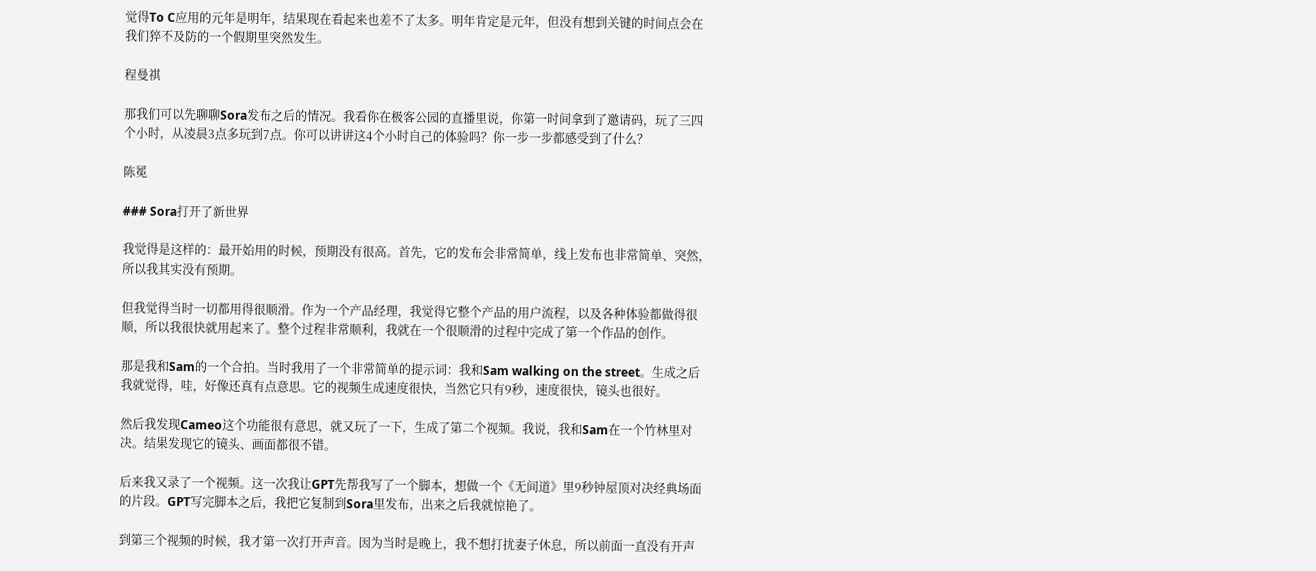觉得To C应用的元年是明年，结果现在看起来也差不了太多。明年肯定是元年，但没有想到关键的时间点会在我们猝不及防的一个假期里突然发生。

程曼祺

那我们可以先聊聊Sora发布之后的情况。我看你在极客公园的直播里说，你第一时间拿到了邀请码，玩了三四个小时，从凌晨3点多玩到7点。你可以讲讲这4个小时自己的体验吗？你一步一步都感受到了什么？

陈冕

### Sora打开了新世界

我觉得是这样的：最开始用的时候，预期没有很高。首先，它的发布会非常简单，线上发布也非常简单、突然，所以我其实没有预期。

但我觉得当时一切都用得很顺滑。作为一个产品经理，我觉得它整个产品的用户流程，以及各种体验都做得很顺，所以我很快就用起来了。整个过程非常顺利，我就在一个很顺滑的过程中完成了第一个作品的创作。

那是我和Sam的一个合拍。当时我用了一个非常简单的提示词：我和Sam walking on the street。生成之后我就觉得，哇，好像还真有点意思。它的视频生成速度很快，当然它只有9秒，速度很快，镜头也很好。

然后我发现Cameo这个功能很有意思，就又玩了一下，生成了第二个视频。我说，我和Sam在一个竹林里对决。结果发现它的镜头、画面都很不错。

后来我又录了一个视频。这一次我让GPT先帮我写了一个脚本，想做一个《无间道》里9秒钟屋顶对决经典场面的片段。GPT写完脚本之后，我把它复制到Sora里发布，出来之后我就惊艳了。

到第三个视频的时候，我才第一次打开声音。因为当时是晚上，我不想打扰妻子休息，所以前面一直没有开声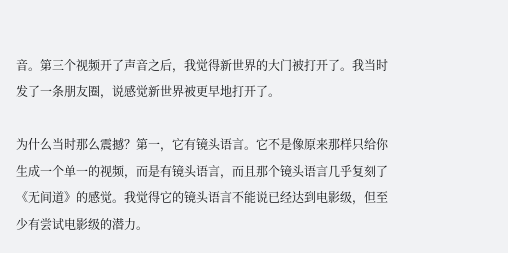音。第三个视频开了声音之后，我觉得新世界的大门被打开了。我当时发了一条朋友圈，说感觉新世界被更早地打开了。

为什么当时那么震撼？第一，它有镜头语言。它不是像原来那样只给你生成一个单一的视频，而是有镜头语言，而且那个镜头语言几乎复刻了《无间道》的感觉。我觉得它的镜头语言不能说已经达到电影级，但至少有尝试电影级的潜力。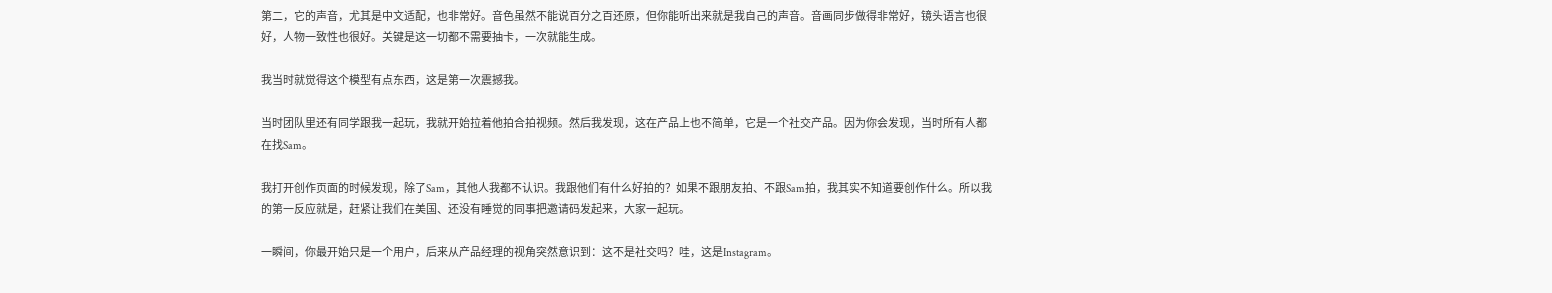第二，它的声音，尤其是中文适配，也非常好。音色虽然不能说百分之百还原，但你能听出来就是我自己的声音。音画同步做得非常好，镜头语言也很好，人物一致性也很好。关键是这一切都不需要抽卡，一次就能生成。

我当时就觉得这个模型有点东西，这是第一次震撼我。

当时团队里还有同学跟我一起玩，我就开始拉着他拍合拍视频。然后我发现，这在产品上也不简单，它是一个社交产品。因为你会发现，当时所有人都在找Sam。

我打开创作页面的时候发现，除了Sam，其他人我都不认识。我跟他们有什么好拍的？如果不跟朋友拍、不跟Sam拍，我其实不知道要创作什么。所以我的第一反应就是，赶紧让我们在美国、还没有睡觉的同事把邀请码发起来，大家一起玩。

一瞬间，你最开始只是一个用户，后来从产品经理的视角突然意识到：这不是社交吗？哇，这是Instagram。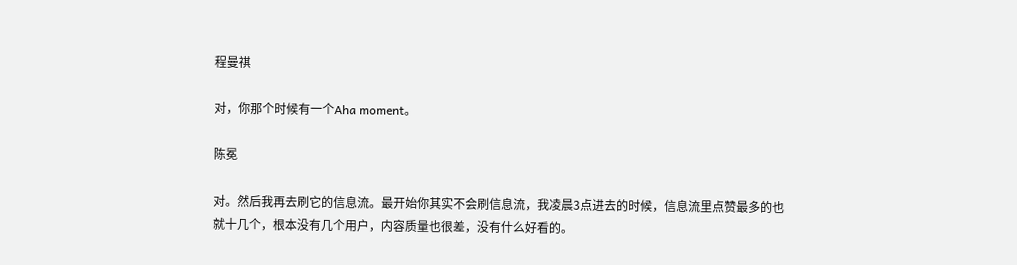程曼祺

对，你那个时候有一个Aha moment。

陈冕

对。然后我再去刷它的信息流。最开始你其实不会刷信息流，我凌晨3点进去的时候，信息流里点赞最多的也就十几个，根本没有几个用户，内容质量也很差，没有什么好看的。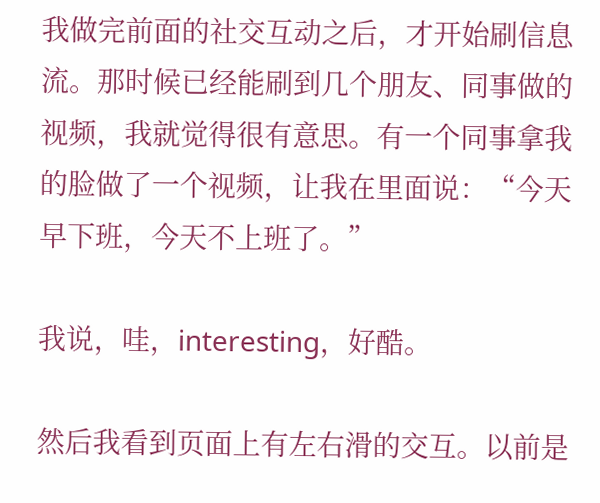我做完前面的社交互动之后，才开始刷信息流。那时候已经能刷到几个朋友、同事做的视频，我就觉得很有意思。有一个同事拿我的脸做了一个视频，让我在里面说：“今天早下班，今天不上班了。”

我说，哇，interesting，好酷。

然后我看到页面上有左右滑的交互。以前是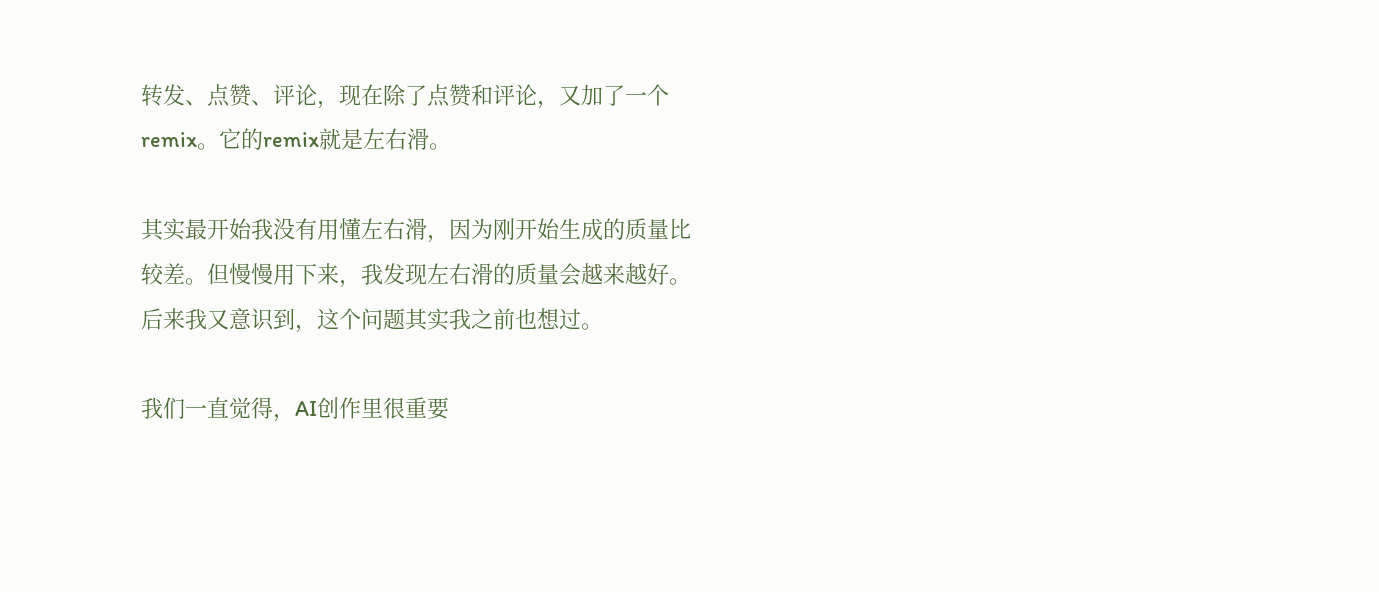转发、点赞、评论，现在除了点赞和评论，又加了一个remix。它的remix就是左右滑。

其实最开始我没有用懂左右滑，因为刚开始生成的质量比较差。但慢慢用下来，我发现左右滑的质量会越来越好。后来我又意识到，这个问题其实我之前也想过。

我们一直觉得，AI创作里很重要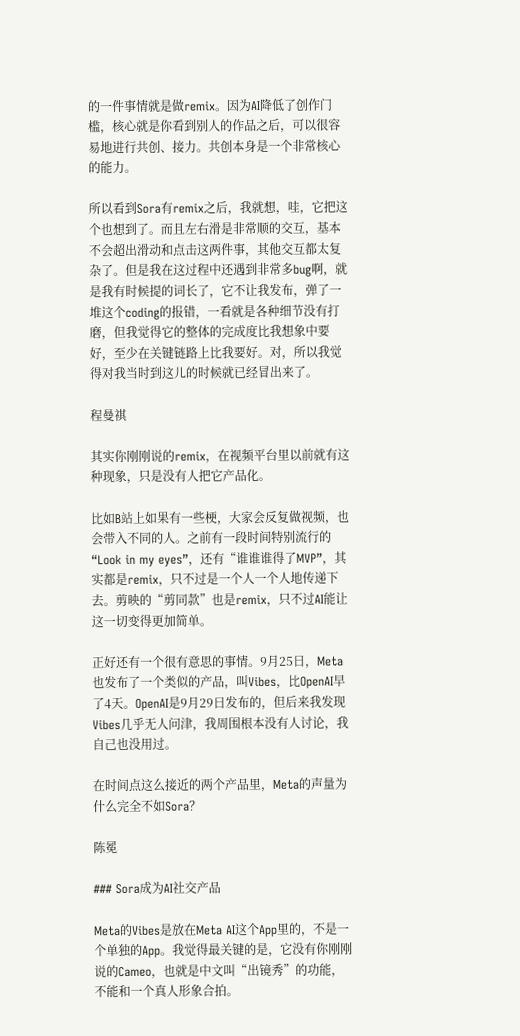的一件事情就是做remix。因为AI降低了创作门槛，核心就是你看到别人的作品之后，可以很容易地进行共创、接力。共创本身是一个非常核心的能力。

所以看到Sora有remix之后，我就想，哇，它把这个也想到了。而且左右滑是非常顺的交互，基本不会超出滑动和点击这两件事，其他交互都太复杂了。但是我在这过程中还遇到非常多bug啊，就是我有时候提的词长了，它不让我发布，弹了一堆这个coding的报错，一看就是各种细节没有打磨，但我觉得它的整体的完成度比我想象中要好，至少在关键链路上比我要好。对，所以我觉得对我当时到这儿的时候就已经冒出来了。

程曼祺

其实你刚刚说的remix，在视频平台里以前就有这种现象，只是没有人把它产品化。

比如B站上如果有一些梗，大家会反复做视频，也会带入不同的人。之前有一段时间特别流行的“Look in my eyes”，还有“谁谁谁得了MVP”，其实都是remix，只不过是一个人一个人地传递下去。剪映的“剪同款”也是remix，只不过AI能让这一切变得更加简单。

正好还有一个很有意思的事情。9月25日，Meta也发布了一个类似的产品，叫Vibes，比OpenAI早了4天。OpenAI是9月29日发布的，但后来我发现Vibes几乎无人问津，我周围根本没有人讨论，我自己也没用过。

在时间点这么接近的两个产品里，Meta的声量为什么完全不如Sora？

陈冕

### Sora成为AI社交产品

Meta的Vibes是放在Meta AI这个App里的，不是一个单独的App。我觉得最关键的是，它没有你刚刚说的Cameo，也就是中文叫“出镜秀”的功能，不能和一个真人形象合拍。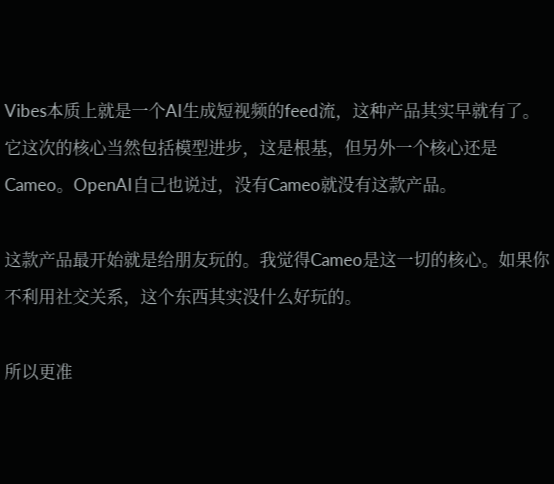Vibes本质上就是一个AI生成短视频的feed流，这种产品其实早就有了。它这次的核心当然包括模型进步，这是根基，但另外一个核心还是Cameo。OpenAI自己也说过，没有Cameo就没有这款产品。

这款产品最开始就是给朋友玩的。我觉得Cameo是这一切的核心。如果你不利用社交关系，这个东西其实没什么好玩的。

所以更准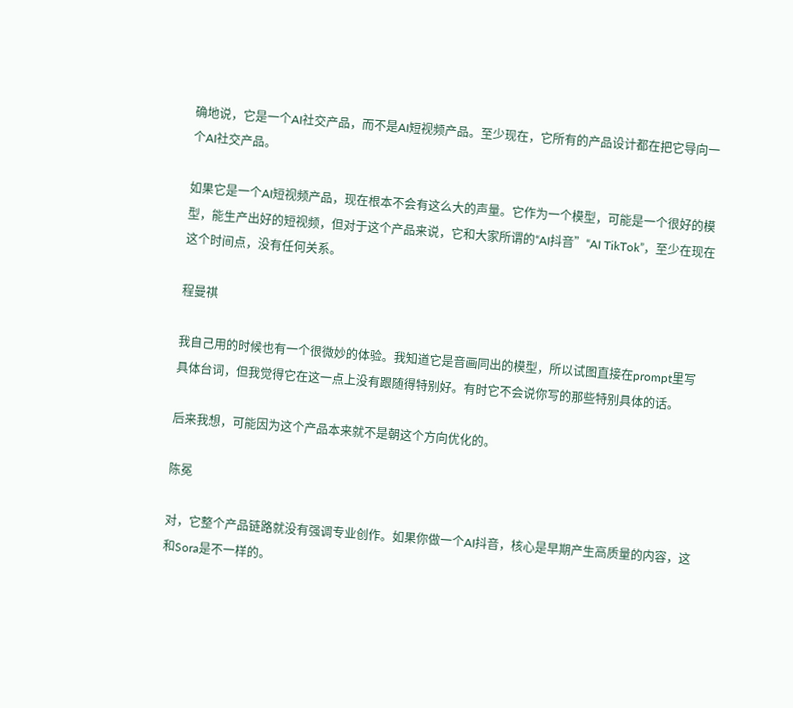确地说，它是一个AI社交产品，而不是AI短视频产品。至少现在，它所有的产品设计都在把它导向一个AI社交产品。

如果它是一个AI短视频产品，现在根本不会有这么大的声量。它作为一个模型，可能是一个很好的模型，能生产出好的短视频，但对于这个产品来说，它和大家所谓的“AI抖音”“AI TikTok”，至少在现在这个时间点，没有任何关系。

程曼祺

我自己用的时候也有一个很微妙的体验。我知道它是音画同出的模型，所以试图直接在prompt里写具体台词，但我觉得它在这一点上没有跟随得特别好。有时它不会说你写的那些特别具体的话。

后来我想，可能因为这个产品本来就不是朝这个方向优化的。

陈冕

对，它整个产品链路就没有强调专业创作。如果你做一个AI抖音，核心是早期产生高质量的内容，这和Sora是不一样的。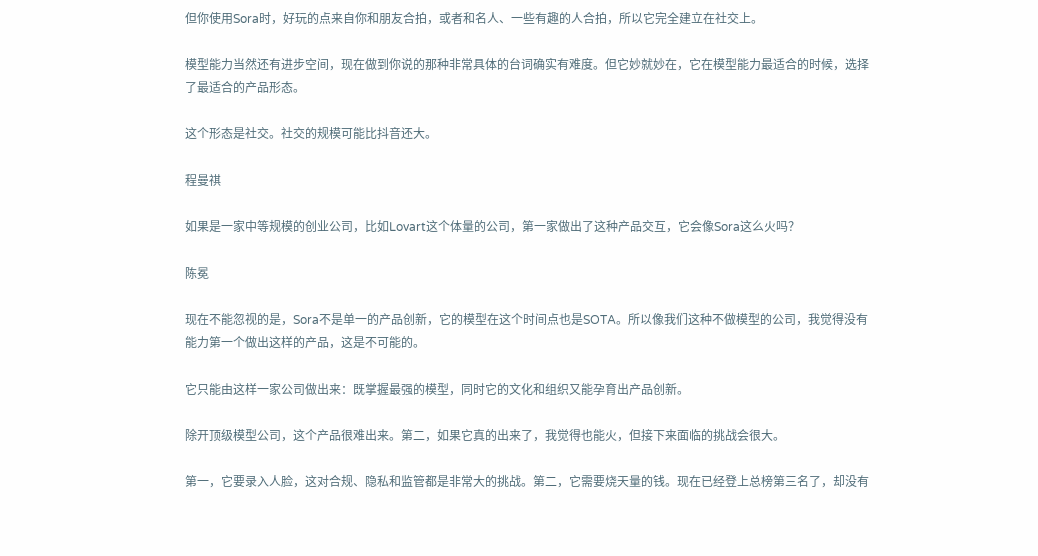但你使用Sora时，好玩的点来自你和朋友合拍，或者和名人、一些有趣的人合拍，所以它完全建立在社交上。

模型能力当然还有进步空间，现在做到你说的那种非常具体的台词确实有难度。但它妙就妙在，它在模型能力最适合的时候，选择了最适合的产品形态。

这个形态是社交。社交的规模可能比抖音还大。

程曼祺

如果是一家中等规模的创业公司，比如Lovart这个体量的公司，第一家做出了这种产品交互，它会像Sora这么火吗？

陈冕

现在不能忽视的是，Sora不是单一的产品创新，它的模型在这个时间点也是SOTA。所以像我们这种不做模型的公司，我觉得没有能力第一个做出这样的产品，这是不可能的。

它只能由这样一家公司做出来：既掌握最强的模型，同时它的文化和组织又能孕育出产品创新。

除开顶级模型公司，这个产品很难出来。第二，如果它真的出来了，我觉得也能火，但接下来面临的挑战会很大。

第一，它要录入人脸，这对合规、隐私和监管都是非常大的挑战。第二，它需要烧天量的钱。现在已经登上总榜第三名了，却没有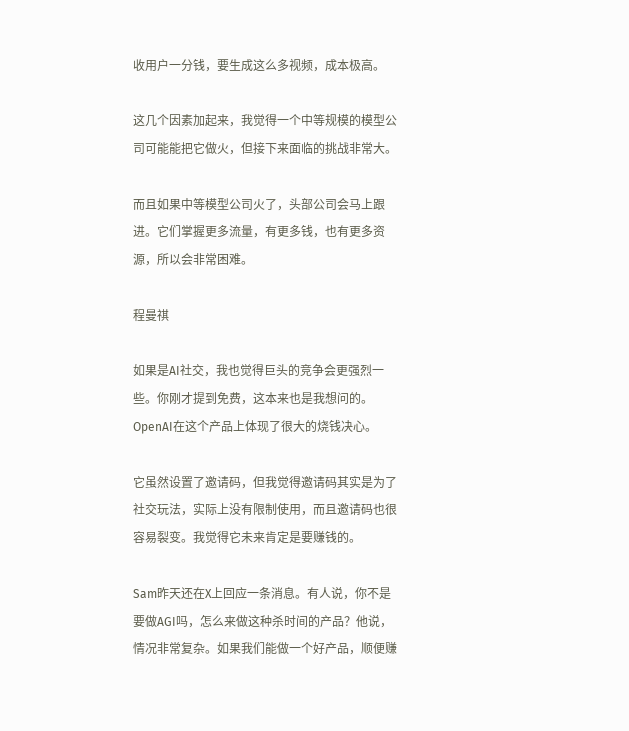收用户一分钱，要生成这么多视频，成本极高。

这几个因素加起来，我觉得一个中等规模的模型公司可能能把它做火，但接下来面临的挑战非常大。

而且如果中等模型公司火了，头部公司会马上跟进。它们掌握更多流量，有更多钱，也有更多资源，所以会非常困难。

程曼祺

如果是AI社交，我也觉得巨头的竞争会更强烈一些。你刚才提到免费，这本来也是我想问的。OpenAI在这个产品上体现了很大的烧钱决心。

它虽然设置了邀请码，但我觉得邀请码其实是为了社交玩法，实际上没有限制使用，而且邀请码也很容易裂变。我觉得它未来肯定是要赚钱的。

Sam昨天还在X上回应一条消息。有人说，你不是要做AGI吗，怎么来做这种杀时间的产品？他说，情况非常复杂。如果我们能做一个好产品，顺便赚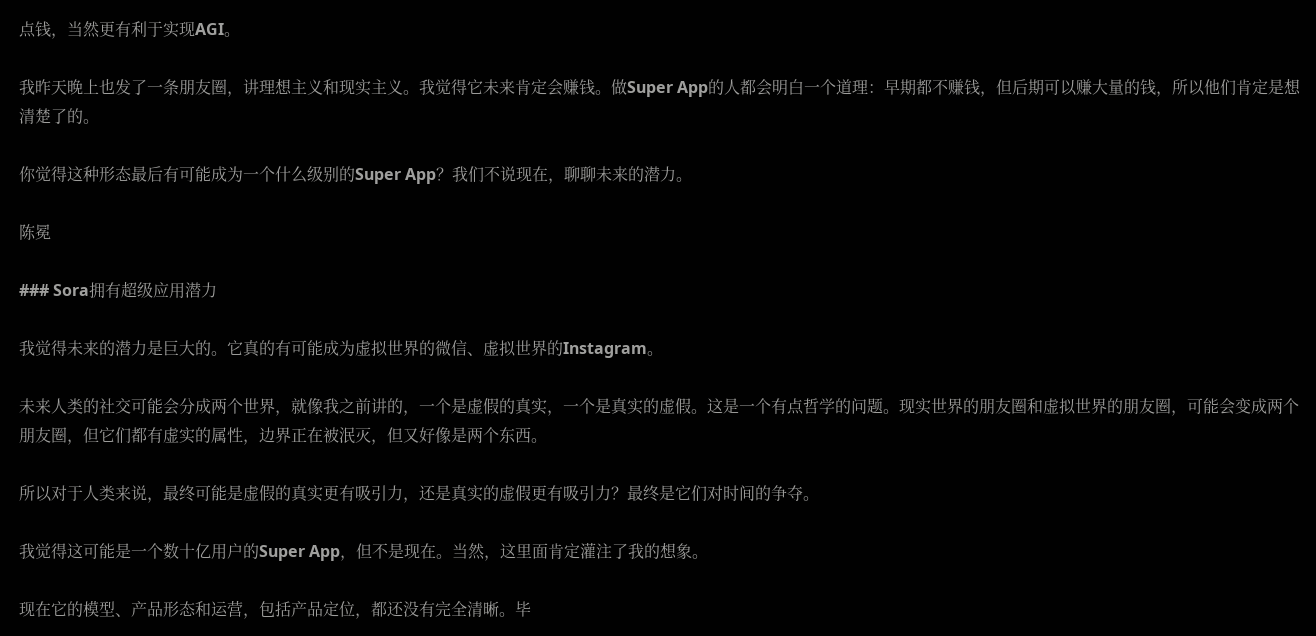点钱，当然更有利于实现AGI。

我昨天晚上也发了一条朋友圈，讲理想主义和现实主义。我觉得它未来肯定会赚钱。做Super App的人都会明白一个道理：早期都不赚钱，但后期可以赚大量的钱，所以他们肯定是想清楚了的。

你觉得这种形态最后有可能成为一个什么级别的Super App？我们不说现在，聊聊未来的潜力。

陈冕

### Sora拥有超级应用潜力

我觉得未来的潜力是巨大的。它真的有可能成为虚拟世界的微信、虚拟世界的Instagram。

未来人类的社交可能会分成两个世界，就像我之前讲的，一个是虚假的真实，一个是真实的虚假。这是一个有点哲学的问题。现实世界的朋友圈和虚拟世界的朋友圈，可能会变成两个朋友圈，但它们都有虚实的属性，边界正在被泯灭，但又好像是两个东西。

所以对于人类来说，最终可能是虚假的真实更有吸引力，还是真实的虚假更有吸引力？最终是它们对时间的争夺。

我觉得这可能是一个数十亿用户的Super App，但不是现在。当然，这里面肯定灌注了我的想象。

现在它的模型、产品形态和运营，包括产品定位，都还没有完全清晰。毕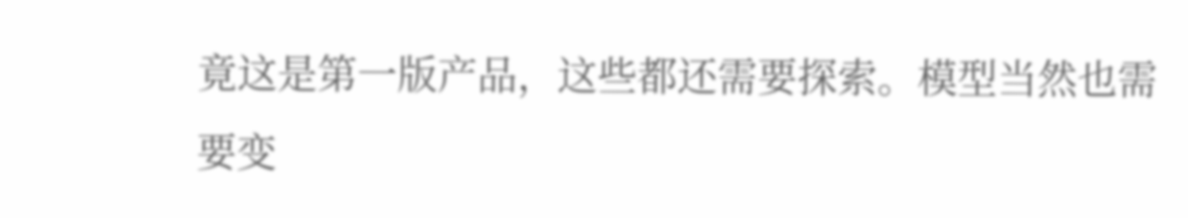竟这是第一版产品，这些都还需要探索。模型当然也需要变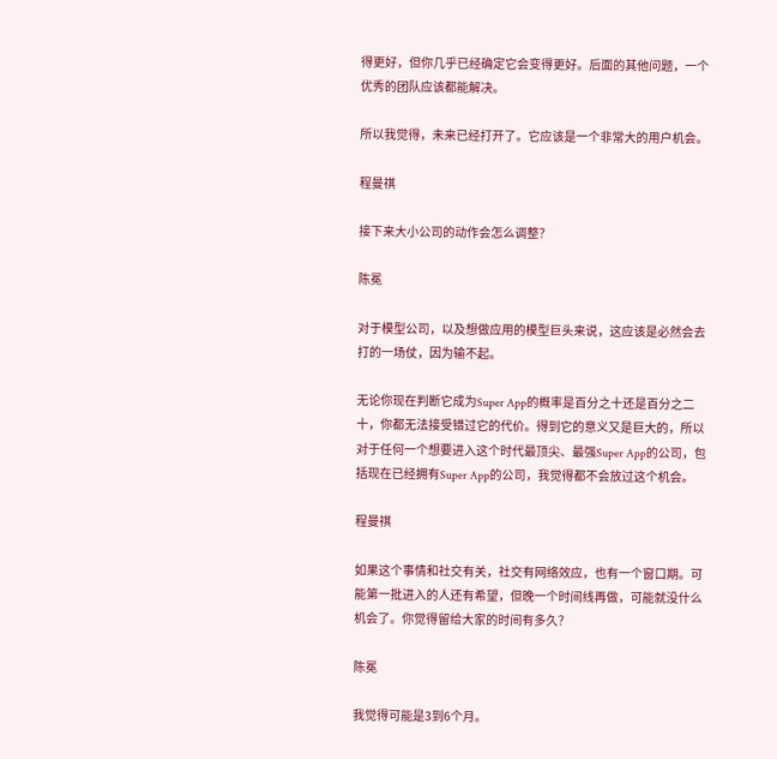得更好，但你几乎已经确定它会变得更好。后面的其他问题，一个优秀的团队应该都能解决。

所以我觉得，未来已经打开了。它应该是一个非常大的用户机会。

程曼祺

接下来大小公司的动作会怎么调整？

陈冕

对于模型公司，以及想做应用的模型巨头来说，这应该是必然会去打的一场仗，因为输不起。

无论你现在判断它成为Super App的概率是百分之十还是百分之二十，你都无法接受错过它的代价。得到它的意义又是巨大的，所以对于任何一个想要进入这个时代最顶尖、最强Super App的公司，包括现在已经拥有Super App的公司，我觉得都不会放过这个机会。

程曼祺

如果这个事情和社交有关，社交有网络效应，也有一个窗口期。可能第一批进入的人还有希望，但晚一个时间线再做，可能就没什么机会了。你觉得留给大家的时间有多久？

陈冕

我觉得可能是3到6个月。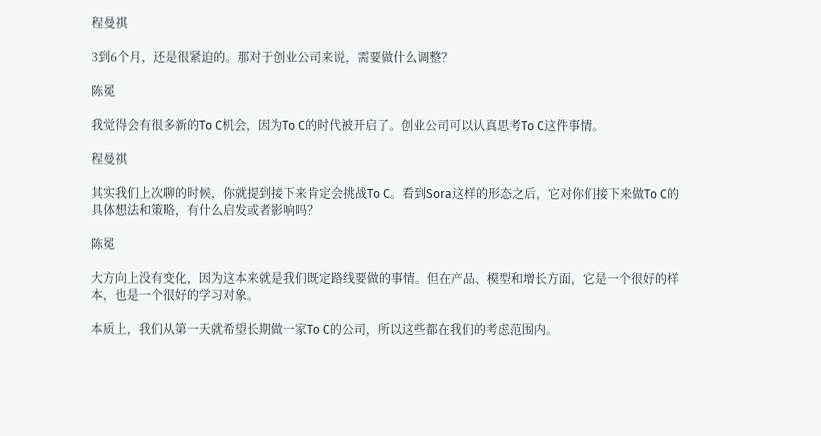程曼祺

3到6个月，还是很紧迫的。那对于创业公司来说，需要做什么调整？

陈冕

我觉得会有很多新的To C机会，因为To C的时代被开启了。创业公司可以认真思考To C这件事情。

程曼祺

其实我们上次聊的时候，你就提到接下来肯定会挑战To C。看到Sora这样的形态之后，它对你们接下来做To C的具体想法和策略，有什么启发或者影响吗？

陈冕

大方向上没有变化，因为这本来就是我们既定路线要做的事情。但在产品、模型和增长方面，它是一个很好的样本，也是一个很好的学习对象。

本质上，我们从第一天就希望长期做一家To C的公司，所以这些都在我们的考虑范围内。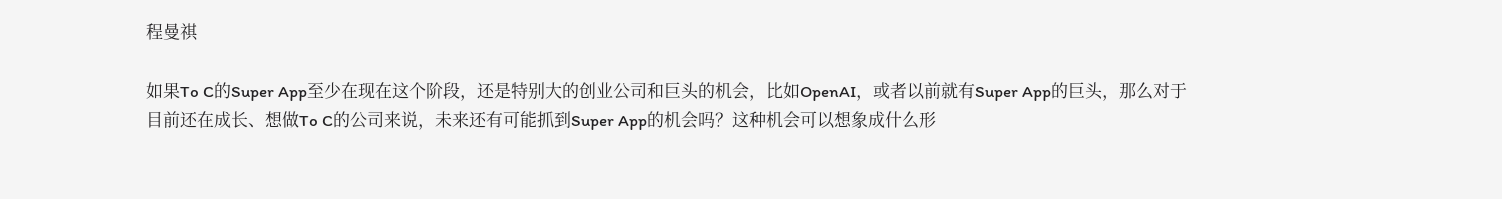程曼祺

如果To C的Super App至少在现在这个阶段，还是特别大的创业公司和巨头的机会，比如OpenAI，或者以前就有Super App的巨头，那么对于目前还在成长、想做To C的公司来说，未来还有可能抓到Super App的机会吗？这种机会可以想象成什么形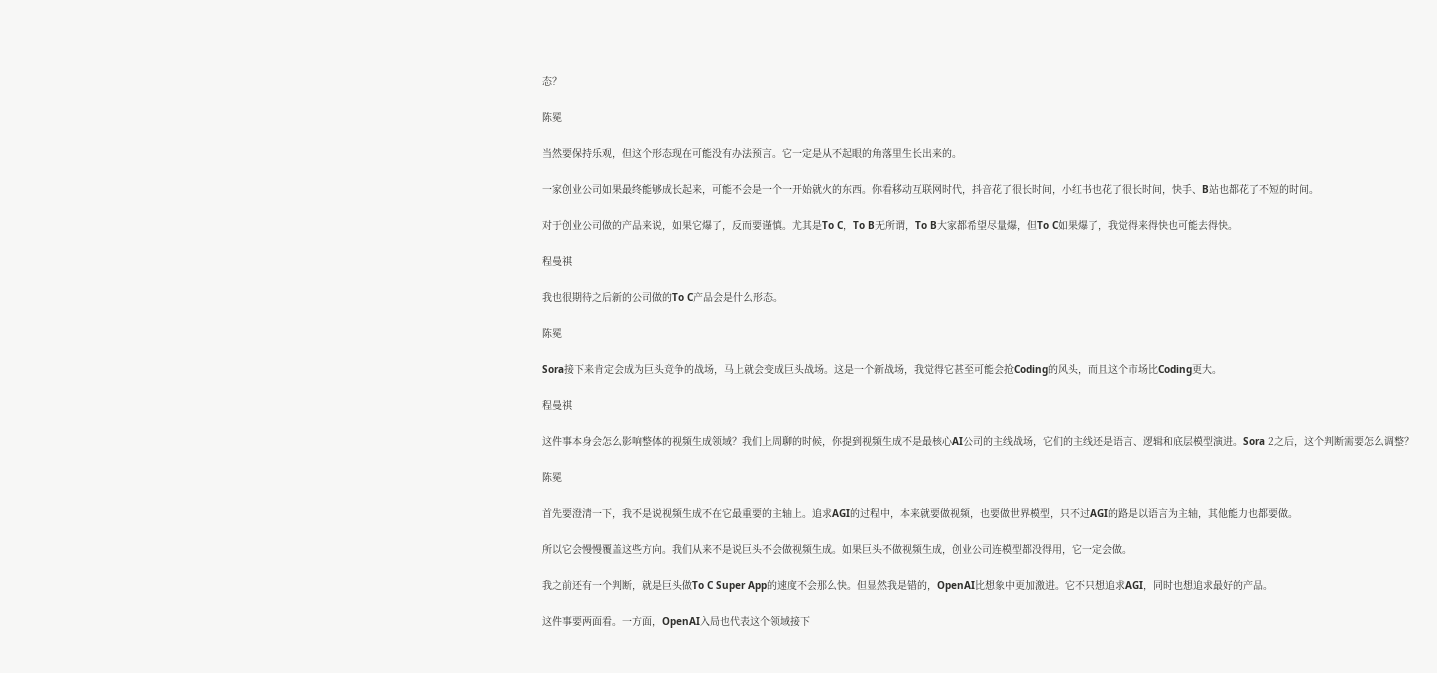态？

陈冕

当然要保持乐观，但这个形态现在可能没有办法预言。它一定是从不起眼的角落里生长出来的。

一家创业公司如果最终能够成长起来，可能不会是一个一开始就火的东西。你看移动互联网时代，抖音花了很长时间，小红书也花了很长时间，快手、B站也都花了不短的时间。

对于创业公司做的产品来说，如果它爆了，反而要谨慎。尤其是To C，To B无所谓，To B大家都希望尽量爆，但To C如果爆了，我觉得来得快也可能去得快。

程曼祺

我也很期待之后新的公司做的To C产品会是什么形态。

陈冕

Sora接下来肯定会成为巨头竞争的战场，马上就会变成巨头战场。这是一个新战场，我觉得它甚至可能会抢Coding的风头，而且这个市场比Coding更大。

程曼祺

这件事本身会怎么影响整体的视频生成领域？我们上周聊的时候，你提到视频生成不是最核心AI公司的主线战场，它们的主线还是语言、逻辑和底层模型演进。Sora 2之后，这个判断需要怎么调整？

陈冕

首先要澄清一下，我不是说视频生成不在它最重要的主轴上。追求AGI的过程中，本来就要做视频，也要做世界模型，只不过AGI的路是以语言为主轴，其他能力也都要做。

所以它会慢慢覆盖这些方向。我们从来不是说巨头不会做视频生成。如果巨头不做视频生成，创业公司连模型都没得用，它一定会做。

我之前还有一个判断，就是巨头做To C Super App的速度不会那么快。但显然我是错的，OpenAI比想象中更加激进。它不只想追求AGI，同时也想追求最好的产品。

这件事要两面看。一方面，OpenAI入局也代表这个领域接下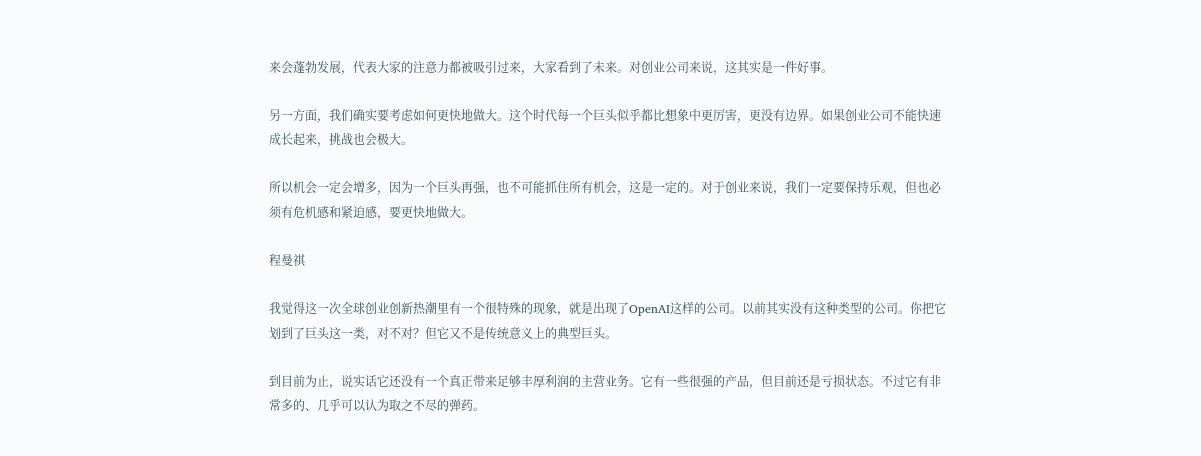来会蓬勃发展，代表大家的注意力都被吸引过来，大家看到了未来。对创业公司来说，这其实是一件好事。

另一方面，我们确实要考虑如何更快地做大。这个时代每一个巨头似乎都比想象中更厉害，更没有边界。如果创业公司不能快速成长起来，挑战也会极大。

所以机会一定会增多，因为一个巨头再强，也不可能抓住所有机会，这是一定的。对于创业来说，我们一定要保持乐观，但也必须有危机感和紧迫感，要更快地做大。

程曼祺

我觉得这一次全球创业创新热潮里有一个很特殊的现象，就是出现了OpenAI这样的公司。以前其实没有这种类型的公司。你把它划到了巨头这一类，对不对？但它又不是传统意义上的典型巨头。

到目前为止，说实话它还没有一个真正带来足够丰厚利润的主营业务。它有一些很强的产品，但目前还是亏损状态。不过它有非常多的、几乎可以认为取之不尽的弹药。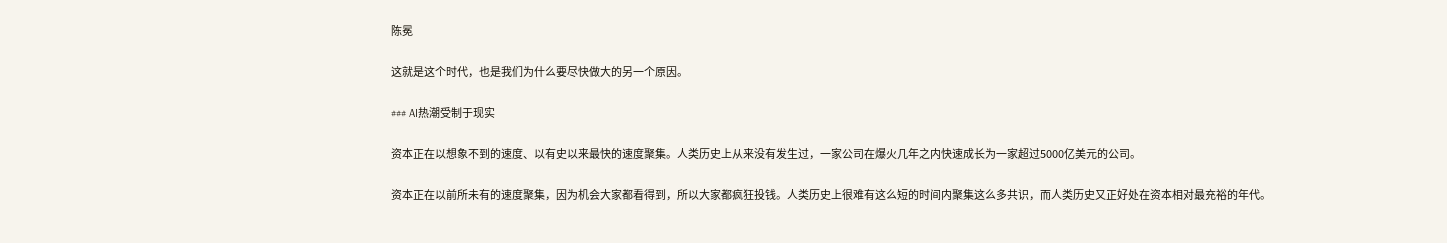陈冕

这就是这个时代，也是我们为什么要尽快做大的另一个原因。

### AI热潮受制于现实

资本正在以想象不到的速度、以有史以来最快的速度聚集。人类历史上从来没有发生过，一家公司在爆火几年之内快速成长为一家超过5000亿美元的公司。

资本正在以前所未有的速度聚集，因为机会大家都看得到，所以大家都疯狂投钱。人类历史上很难有这么短的时间内聚集这么多共识，而人类历史又正好处在资本相对最充裕的年代。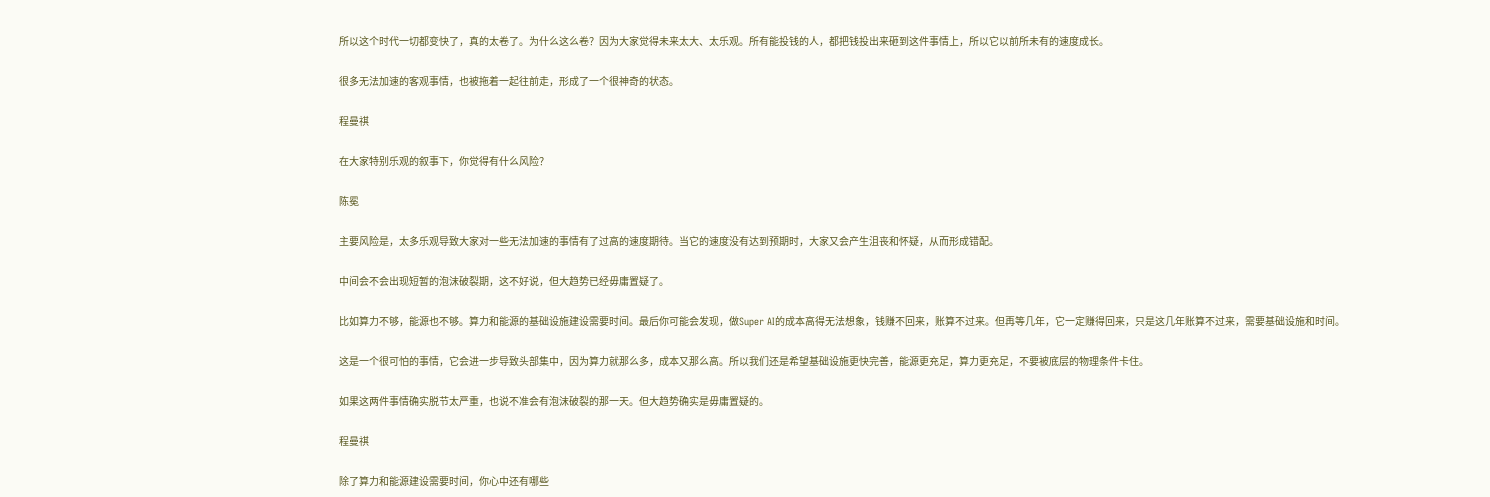所以这个时代一切都变快了，真的太卷了。为什么这么卷？因为大家觉得未来太大、太乐观。所有能投钱的人，都把钱投出来砸到这件事情上，所以它以前所未有的速度成长。

很多无法加速的客观事情，也被拖着一起往前走，形成了一个很神奇的状态。

程曼祺

在大家特别乐观的叙事下，你觉得有什么风险？

陈冕

主要风险是，太多乐观导致大家对一些无法加速的事情有了过高的速度期待。当它的速度没有达到预期时，大家又会产生沮丧和怀疑，从而形成错配。

中间会不会出现短暂的泡沫破裂期，这不好说，但大趋势已经毋庸置疑了。

比如算力不够，能源也不够。算力和能源的基础设施建设需要时间。最后你可能会发现，做Super AI的成本高得无法想象，钱赚不回来，账算不过来。但再等几年，它一定赚得回来，只是这几年账算不过来，需要基础设施和时间。

这是一个很可怕的事情，它会进一步导致头部集中，因为算力就那么多，成本又那么高。所以我们还是希望基础设施更快完善，能源更充足，算力更充足，不要被底层的物理条件卡住。

如果这两件事情确实脱节太严重，也说不准会有泡沫破裂的那一天。但大趋势确实是毋庸置疑的。

程曼祺

除了算力和能源建设需要时间，你心中还有哪些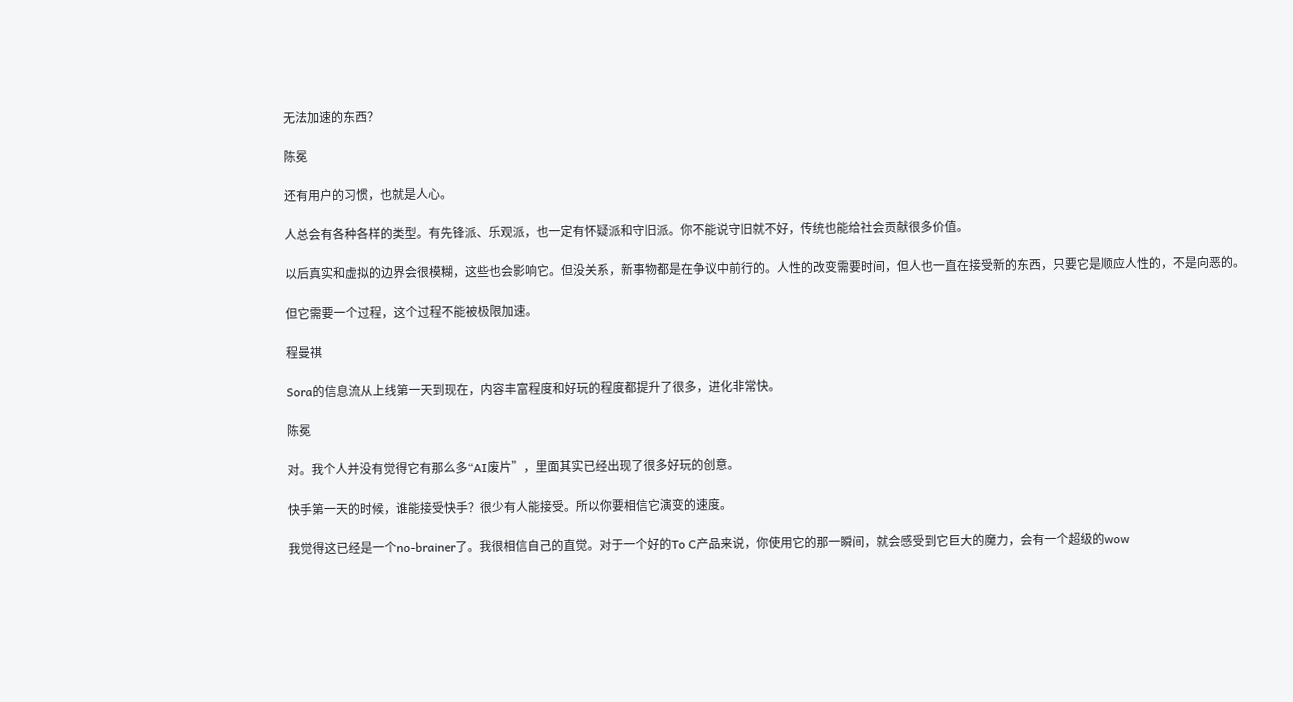无法加速的东西？

陈冕

还有用户的习惯，也就是人心。

人总会有各种各样的类型。有先锋派、乐观派，也一定有怀疑派和守旧派。你不能说守旧就不好，传统也能给社会贡献很多价值。

以后真实和虚拟的边界会很模糊，这些也会影响它。但没关系，新事物都是在争议中前行的。人性的改变需要时间，但人也一直在接受新的东西，只要它是顺应人性的，不是向恶的。

但它需要一个过程，这个过程不能被极限加速。

程曼祺

Sora的信息流从上线第一天到现在，内容丰富程度和好玩的程度都提升了很多，进化非常快。

陈冕

对。我个人并没有觉得它有那么多“AI废片”，里面其实已经出现了很多好玩的创意。

快手第一天的时候，谁能接受快手？很少有人能接受。所以你要相信它演变的速度。

我觉得这已经是一个no-brainer了。我很相信自己的直觉。对于一个好的To C产品来说，你使用它的那一瞬间，就会感受到它巨大的魔力，会有一个超级的wow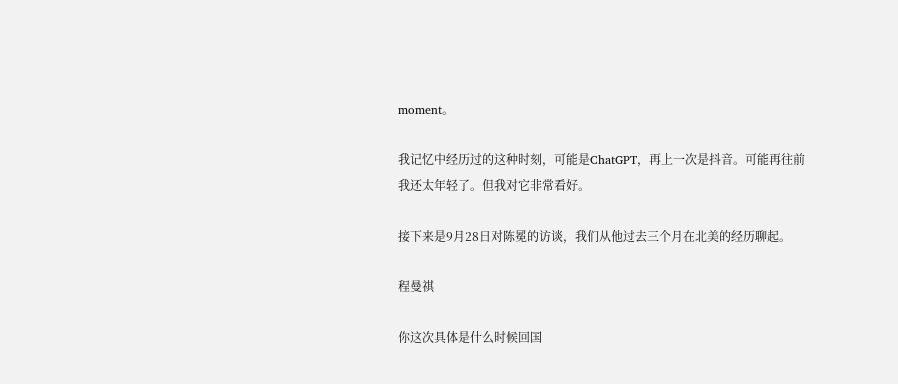moment。

我记忆中经历过的这种时刻，可能是ChatGPT，再上一次是抖音。可能再往前我还太年轻了。但我对它非常看好。

接下来是9月28日对陈冕的访谈，我们从他过去三个月在北美的经历聊起。

程曼祺

你这次具体是什么时候回国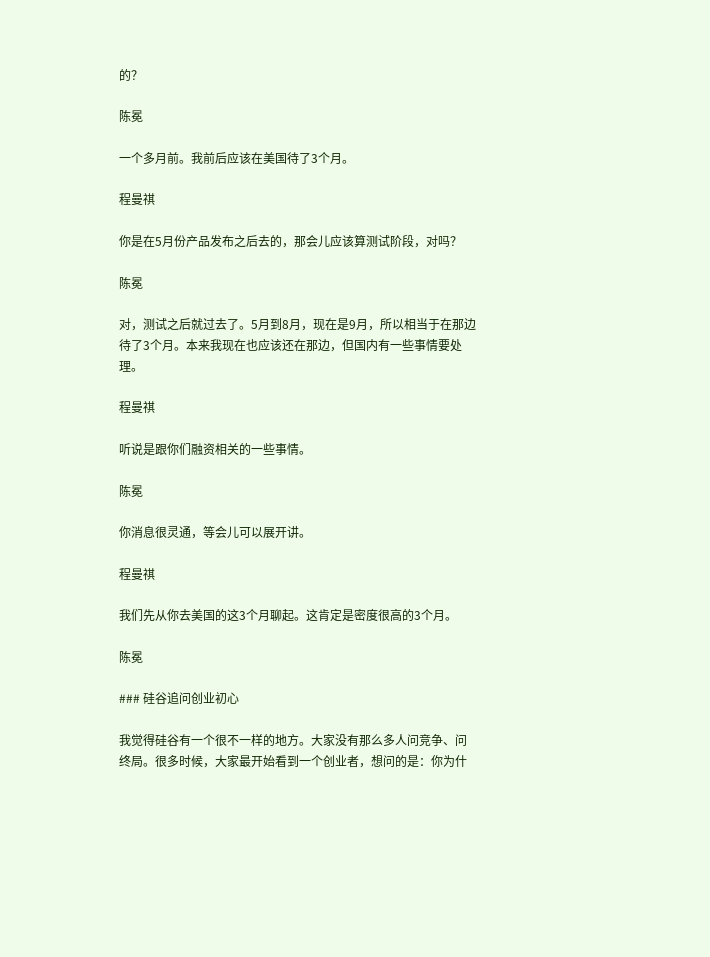的？

陈冕

一个多月前。我前后应该在美国待了3个月。

程曼祺

你是在5月份产品发布之后去的，那会儿应该算测试阶段，对吗？

陈冕

对，测试之后就过去了。5月到8月，现在是9月，所以相当于在那边待了3个月。本来我现在也应该还在那边，但国内有一些事情要处理。

程曼祺

听说是跟你们融资相关的一些事情。

陈冕

你消息很灵通，等会儿可以展开讲。

程曼祺

我们先从你去美国的这3个月聊起。这肯定是密度很高的3个月。

陈冕

### 硅谷追问创业初心

我觉得硅谷有一个很不一样的地方。大家没有那么多人问竞争、问终局。很多时候，大家最开始看到一个创业者，想问的是：你为什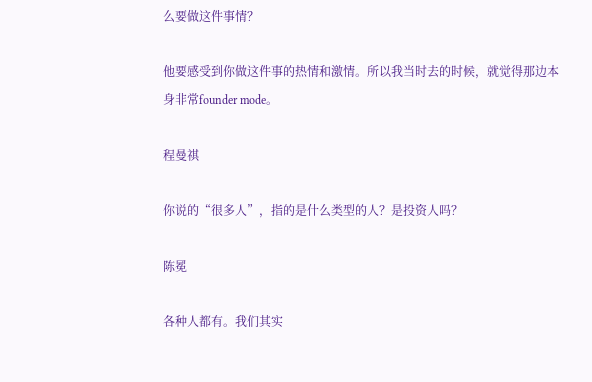么要做这件事情？

他要感受到你做这件事的热情和激情。所以我当时去的时候，就觉得那边本身非常founder mode。

程曼祺

你说的“很多人”，指的是什么类型的人？是投资人吗？

陈冕

各种人都有。我们其实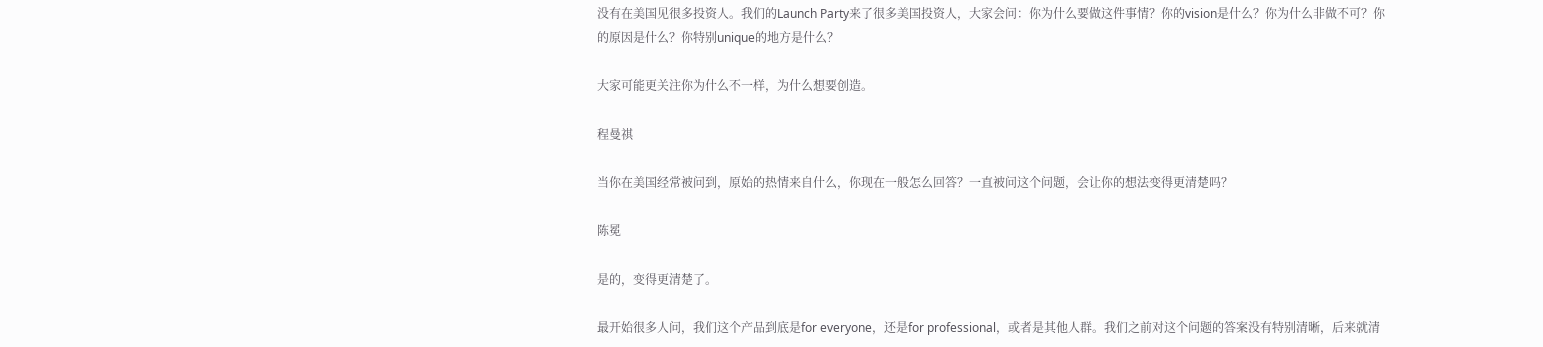没有在美国见很多投资人。我们的Launch Party来了很多美国投资人，大家会问：你为什么要做这件事情？你的vision是什么？你为什么非做不可？你的原因是什么？你特别unique的地方是什么？

大家可能更关注你为什么不一样，为什么想要创造。

程曼祺

当你在美国经常被问到，原始的热情来自什么，你现在一般怎么回答？一直被问这个问题，会让你的想法变得更清楚吗？

陈冕

是的，变得更清楚了。

最开始很多人问，我们这个产品到底是for everyone，还是for professional，或者是其他人群。我们之前对这个问题的答案没有特别清晰，后来就清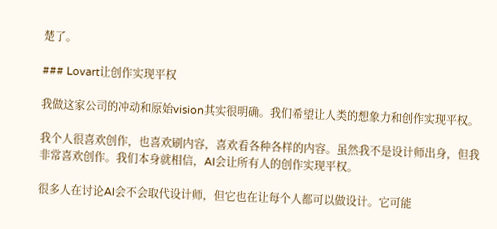楚了。

### Lovart让创作实现平权

我做这家公司的冲动和原始vision其实很明确。我们希望让人类的想象力和创作实现平权。

我个人很喜欢创作，也喜欢刷内容，喜欢看各种各样的内容。虽然我不是设计师出身，但我非常喜欢创作。我们本身就相信，AI会让所有人的创作实现平权。

很多人在讨论AI会不会取代设计师，但它也在让每个人都可以做设计。它可能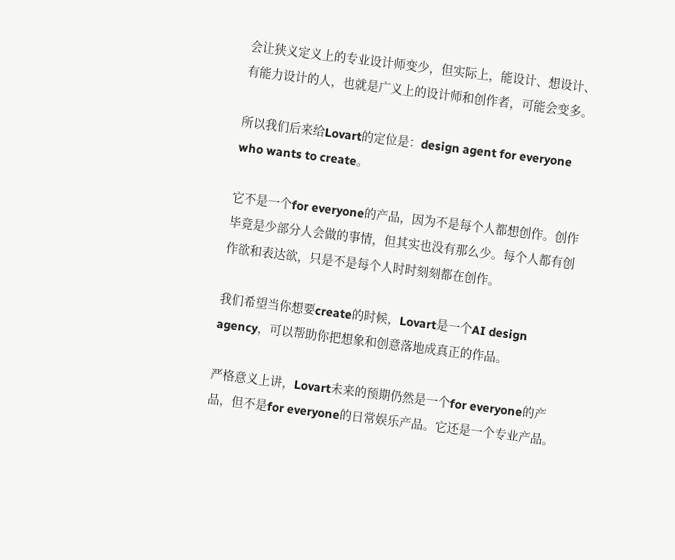会让狭义定义上的专业设计师变少，但实际上，能设计、想设计、有能力设计的人，也就是广义上的设计师和创作者，可能会变多。

所以我们后来给Lovart的定位是：design agent for everyone who wants to create。

它不是一个for everyone的产品，因为不是每个人都想创作。创作毕竟是少部分人会做的事情，但其实也没有那么少。每个人都有创作欲和表达欲，只是不是每个人时时刻刻都在创作。

我们希望当你想要create的时候，Lovart是一个AI design agency，可以帮助你把想象和创意落地成真正的作品。

严格意义上讲，Lovart未来的预期仍然是一个for everyone的产品，但不是for everyone的日常娱乐产品。它还是一个专业产品。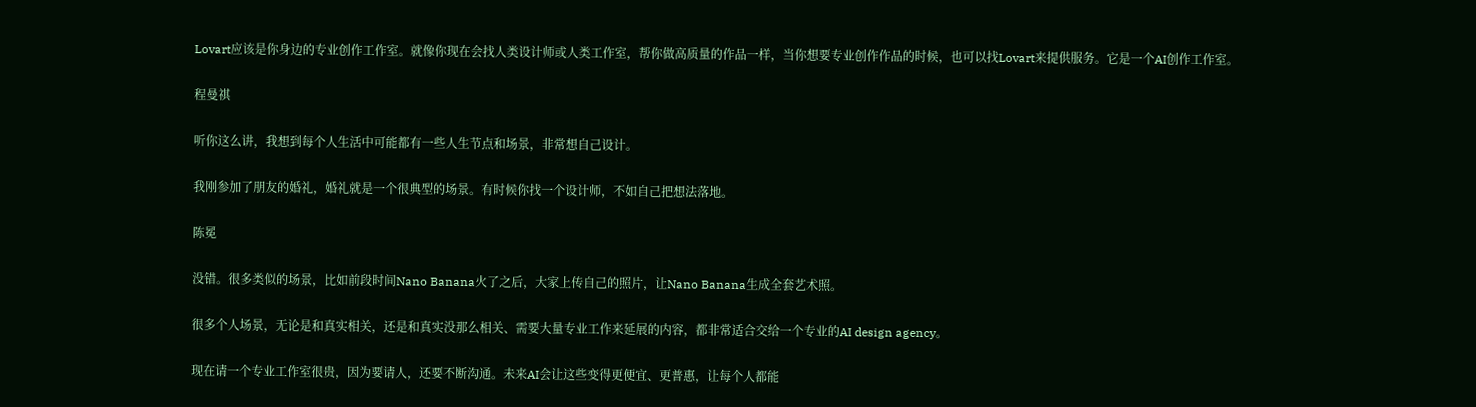Lovart应该是你身边的专业创作工作室。就像你现在会找人类设计师或人类工作室，帮你做高质量的作品一样，当你想要专业创作作品的时候，也可以找Lovart来提供服务。它是一个AI创作工作室。

程曼祺

听你这么讲，我想到每个人生活中可能都有一些人生节点和场景，非常想自己设计。

我刚参加了朋友的婚礼，婚礼就是一个很典型的场景。有时候你找一个设计师，不如自己把想法落地。

陈冕

没错。很多类似的场景，比如前段时间Nano Banana火了之后，大家上传自己的照片，让Nano Banana生成全套艺术照。

很多个人场景，无论是和真实相关，还是和真实没那么相关、需要大量专业工作来延展的内容，都非常适合交给一个专业的AI design agency。

现在请一个专业工作室很贵，因为要请人，还要不断沟通。未来AI会让这些变得更便宜、更普惠，让每个人都能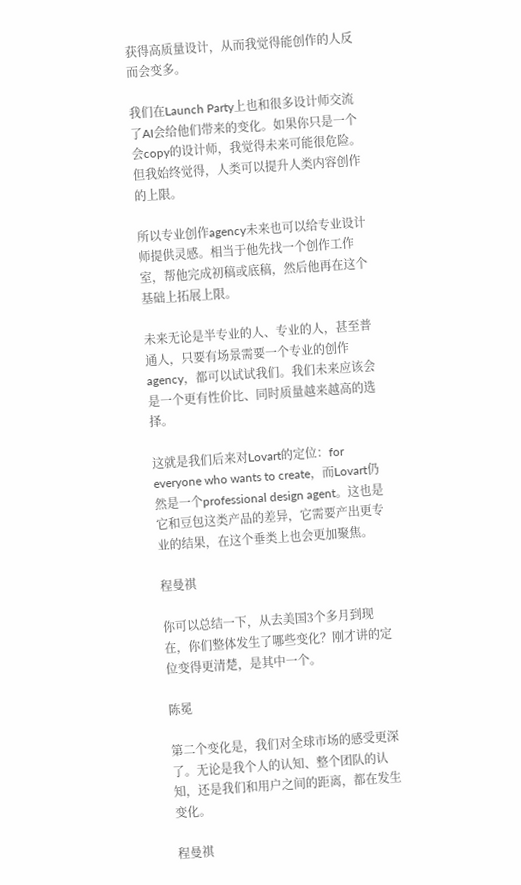获得高质量设计，从而我觉得能创作的人反而会变多。

我们在Launch Party上也和很多设计师交流了AI会给他们带来的变化。如果你只是一个会copy的设计师，我觉得未来可能很危险。但我始终觉得，人类可以提升人类内容创作的上限。

所以专业创作agency未来也可以给专业设计师提供灵感。相当于他先找一个创作工作室，帮他完成初稿或底稿，然后他再在这个基础上拓展上限。

未来无论是半专业的人、专业的人，甚至普通人，只要有场景需要一个专业的创作agency，都可以试试我们。我们未来应该会是一个更有性价比、同时质量越来越高的选择。

这就是我们后来对Lovart的定位：for everyone who wants to create，而Lovart仍然是一个professional design agent。这也是它和豆包这类产品的差异，它需要产出更专业的结果，在这个垂类上也会更加聚焦。

程曼祺

你可以总结一下，从去美国3个多月到现在，你们整体发生了哪些变化？刚才讲的定位变得更清楚，是其中一个。

陈冕

第二个变化是，我们对全球市场的感受更深了。无论是我个人的认知、整个团队的认知，还是我们和用户之间的距离，都在发生变化。

程曼祺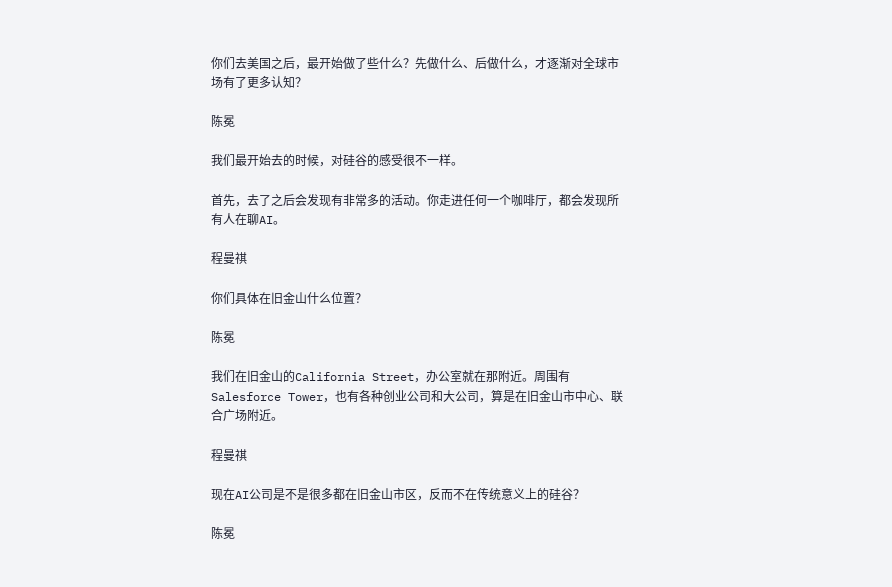你们去美国之后，最开始做了些什么？先做什么、后做什么，才逐渐对全球市场有了更多认知？

陈冕

我们最开始去的时候，对硅谷的感受很不一样。

首先，去了之后会发现有非常多的活动。你走进任何一个咖啡厅，都会发现所有人在聊AI。

程曼祺

你们具体在旧金山什么位置？

陈冕

我们在旧金山的California Street，办公室就在那附近。周围有Salesforce Tower，也有各种创业公司和大公司，算是在旧金山市中心、联合广场附近。

程曼祺

现在AI公司是不是很多都在旧金山市区，反而不在传统意义上的硅谷？

陈冕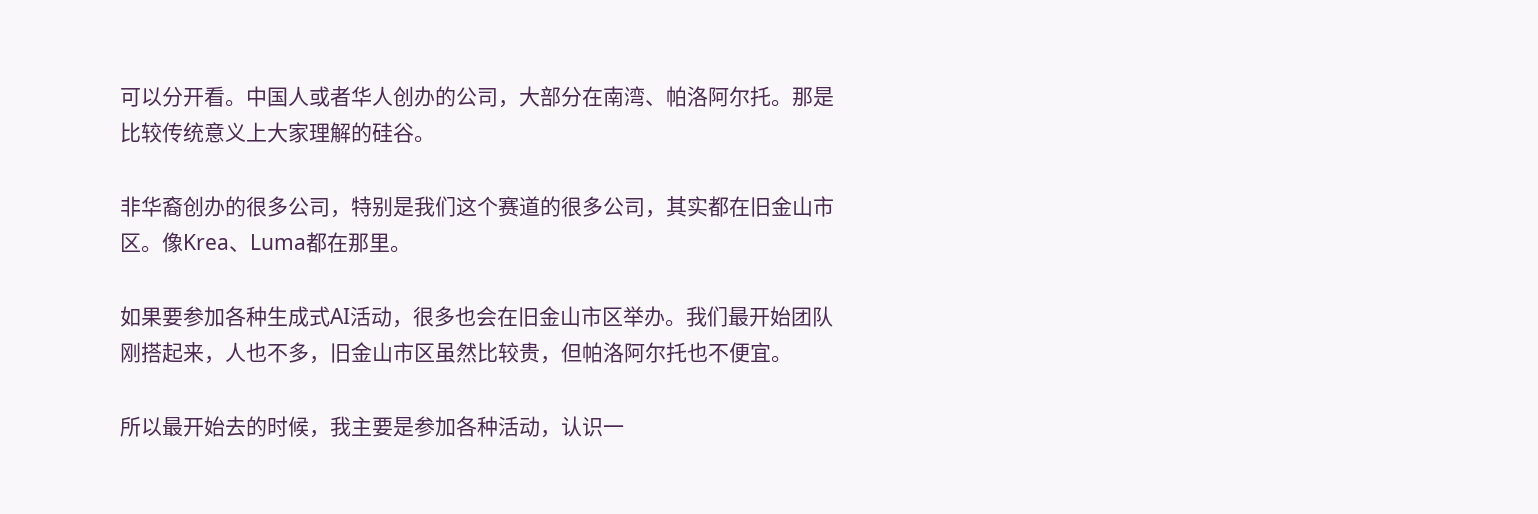可以分开看。中国人或者华人创办的公司，大部分在南湾、帕洛阿尔托。那是比较传统意义上大家理解的硅谷。

非华裔创办的很多公司，特别是我们这个赛道的很多公司，其实都在旧金山市区。像Krea、Luma都在那里。

如果要参加各种生成式AI活动，很多也会在旧金山市区举办。我们最开始团队刚搭起来，人也不多，旧金山市区虽然比较贵，但帕洛阿尔托也不便宜。

所以最开始去的时候，我主要是参加各种活动，认识一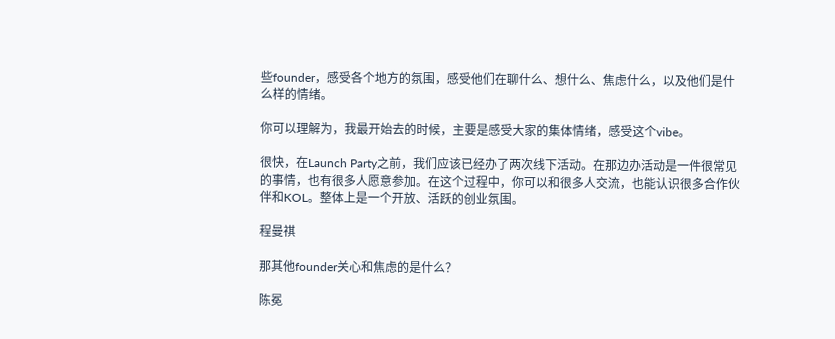些founder，感受各个地方的氛围，感受他们在聊什么、想什么、焦虑什么，以及他们是什么样的情绪。

你可以理解为，我最开始去的时候，主要是感受大家的集体情绪，感受这个vibe。

很快，在Launch Party之前，我们应该已经办了两次线下活动。在那边办活动是一件很常见的事情，也有很多人愿意参加。在这个过程中，你可以和很多人交流，也能认识很多合作伙伴和KOL。整体上是一个开放、活跃的创业氛围。

程曼祺

那其他founder关心和焦虑的是什么？

陈冕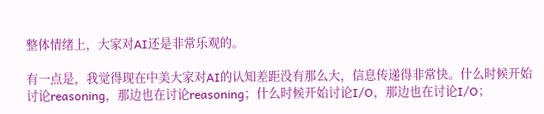整体情绪上，大家对AI还是非常乐观的。

有一点是，我觉得现在中美大家对AI的认知差距没有那么大，信息传递得非常快。什么时候开始讨论reasoning，那边也在讨论reasoning；什么时候开始讨论I/O，那边也在讨论I/O；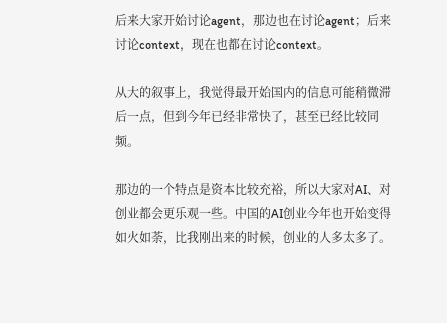后来大家开始讨论agent，那边也在讨论agent；后来讨论context，现在也都在讨论context。

从大的叙事上，我觉得最开始国内的信息可能稍微滞后一点，但到今年已经非常快了，甚至已经比较同频。

那边的一个特点是资本比较充裕，所以大家对AI、对创业都会更乐观一些。中国的AI创业今年也开始变得如火如荼，比我刚出来的时候，创业的人多太多了。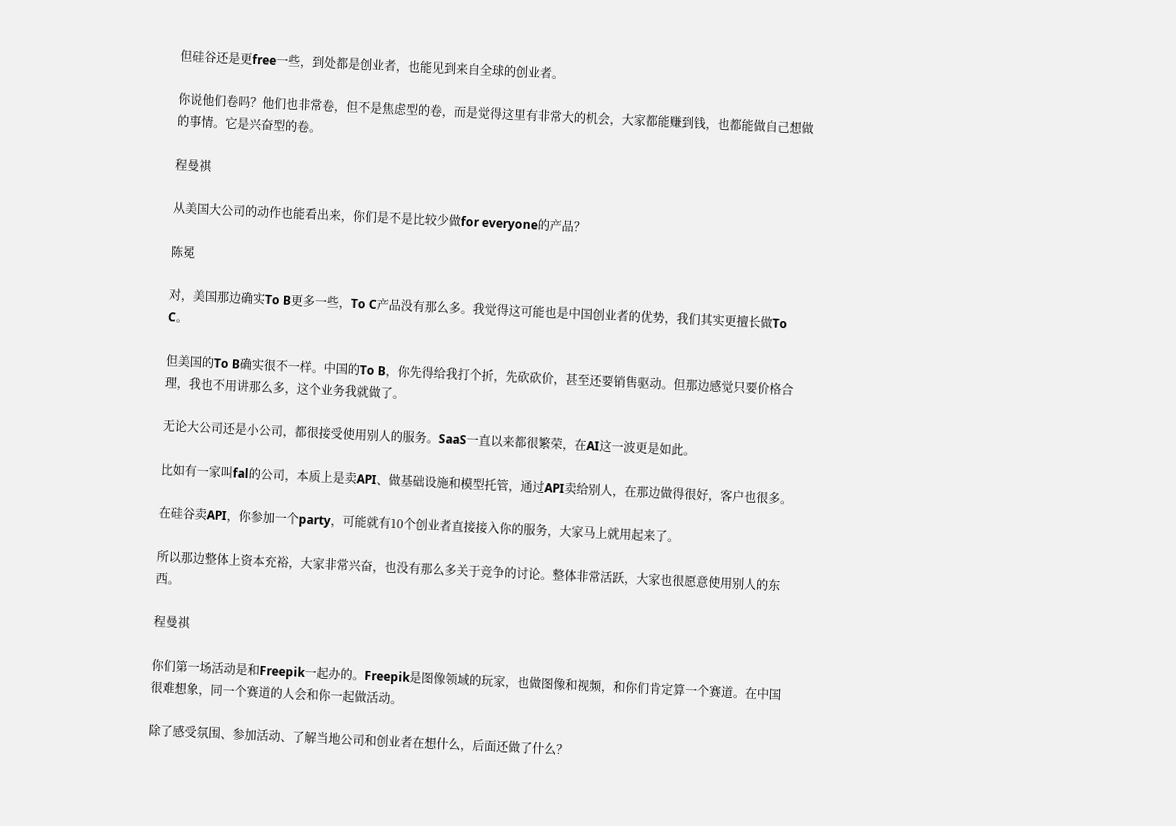但硅谷还是更free一些，到处都是创业者，也能见到来自全球的创业者。

你说他们卷吗？他们也非常卷，但不是焦虑型的卷，而是觉得这里有非常大的机会，大家都能赚到钱，也都能做自己想做的事情。它是兴奋型的卷。

程曼祺

从美国大公司的动作也能看出来，你们是不是比较少做for everyone的产品？

陈冕

对，美国那边确实To B更多一些，To C产品没有那么多。我觉得这可能也是中国创业者的优势，我们其实更擅长做To C。

但美国的To B确实很不一样。中国的To B，你先得给我打个折，先砍砍价，甚至还要销售驱动。但那边感觉只要价格合理，我也不用讲那么多，这个业务我就做了。

无论大公司还是小公司，都很接受使用别人的服务。SaaS一直以来都很繁荣，在AI这一波更是如此。

比如有一家叫fal的公司，本质上是卖API、做基础设施和模型托管，通过API卖给别人，在那边做得很好，客户也很多。

在硅谷卖API，你参加一个party，可能就有10个创业者直接接入你的服务，大家马上就用起来了。

所以那边整体上资本充裕，大家非常兴奋，也没有那么多关于竞争的讨论。整体非常活跃，大家也很愿意使用别人的东西。

程曼祺

你们第一场活动是和Freepik一起办的。Freepik是图像领域的玩家，也做图像和视频，和你们肯定算一个赛道。在中国很难想象，同一个赛道的人会和你一起做活动。

除了感受氛围、参加活动、了解当地公司和创业者在想什么，后面还做了什么？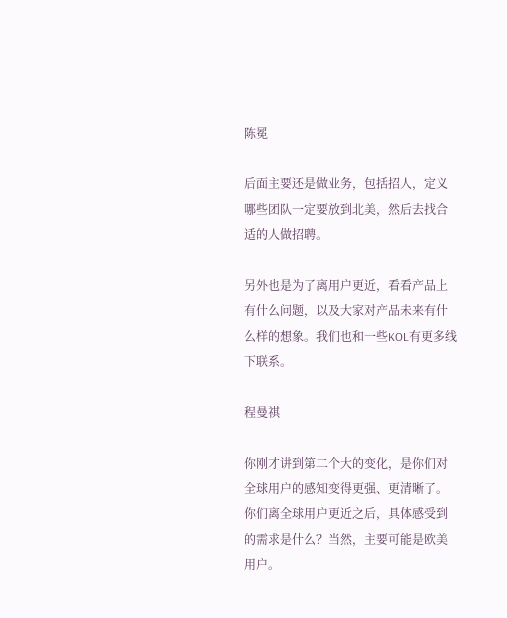陈冕

后面主要还是做业务，包括招人，定义哪些团队一定要放到北美，然后去找合适的人做招聘。

另外也是为了离用户更近，看看产品上有什么问题，以及大家对产品未来有什么样的想象。我们也和一些KOL有更多线下联系。

程曼祺

你刚才讲到第二个大的变化，是你们对全球用户的感知变得更强、更清晰了。你们离全球用户更近之后，具体感受到的需求是什么？当然，主要可能是欧美用户。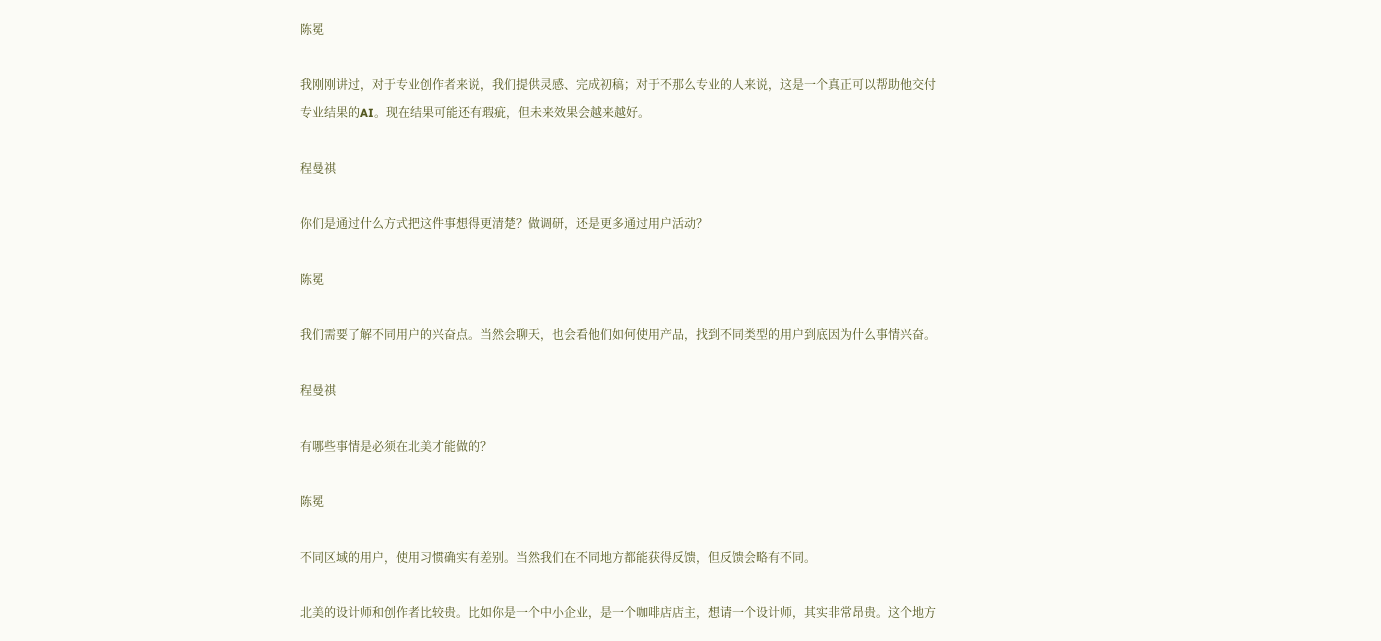陈冕

我刚刚讲过，对于专业创作者来说，我们提供灵感、完成初稿；对于不那么专业的人来说，这是一个真正可以帮助他交付专业结果的AI。现在结果可能还有瑕疵，但未来效果会越来越好。

程曼祺

你们是通过什么方式把这件事想得更清楚？做调研，还是更多通过用户活动？

陈冕

我们需要了解不同用户的兴奋点。当然会聊天，也会看他们如何使用产品，找到不同类型的用户到底因为什么事情兴奋。

程曼祺

有哪些事情是必须在北美才能做的？

陈冕

不同区域的用户，使用习惯确实有差别。当然我们在不同地方都能获得反馈，但反馈会略有不同。

北美的设计师和创作者比较贵。比如你是一个中小企业，是一个咖啡店店主，想请一个设计师，其实非常昂贵。这个地方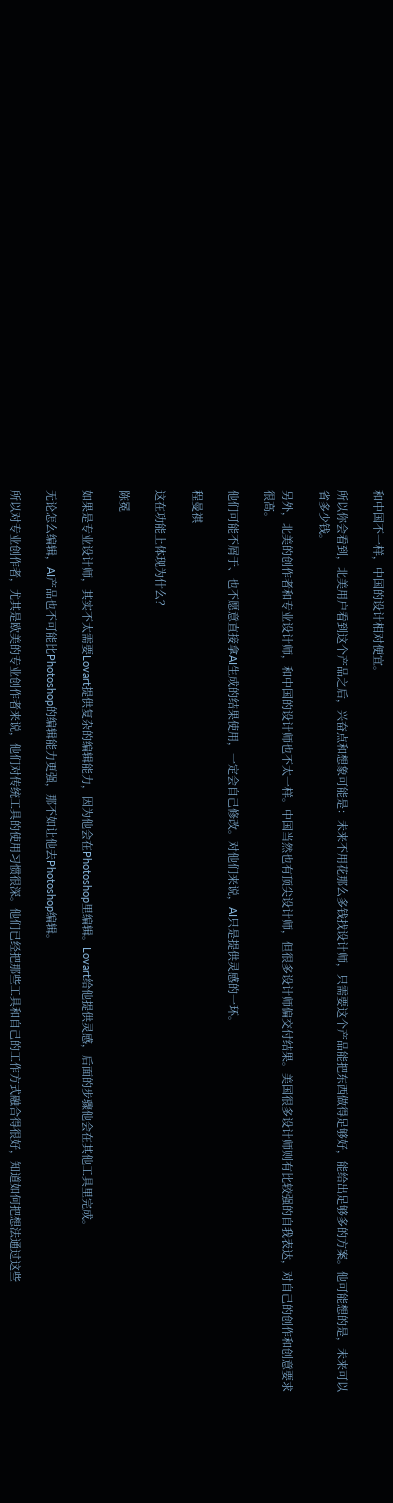和中国不一样，中国的设计相对便宜。

所以你会看到，北美用户看到这个产品之后，兴奋点和想象可能是：未来不用花那么多钱找设计师，只需要这个产品能把东西做得足够好，能给出足够多的方案。他可能想的是，未来可以省多少钱。

另外，北美的创作者和专业设计师，和中国的设计师也不太一样。中国当然也有顶尖设计师，但很多设计师偏交付结果。美国很多设计师则有比较强的自我表达，对自己的创作和创意要求很高。

他们可能不屑于、也不愿意直接拿AI生成的结果使用，一定会自己修改。对他们来说，AI只是提供灵感的一环。

程曼祺

这在功能上体现为什么？

陈冕

如果是专业设计师，其实不太需要Lovart提供复杂的编辑能力，因为他会在Photoshop里编辑。Lovart给他提供灵感，后面的步骤他会在其他工具里完成。

无论怎么编辑，AI产品也不可能比Photoshop的编辑能力更强，那不如让他去Photoshop编辑。

所以对专业创作者，尤其是欧美的专业创作者来说，他们对传统工具的使用习惯很深。他们已经把那些工具和自己的工作方式融合得很好，知道如何把想法通过这些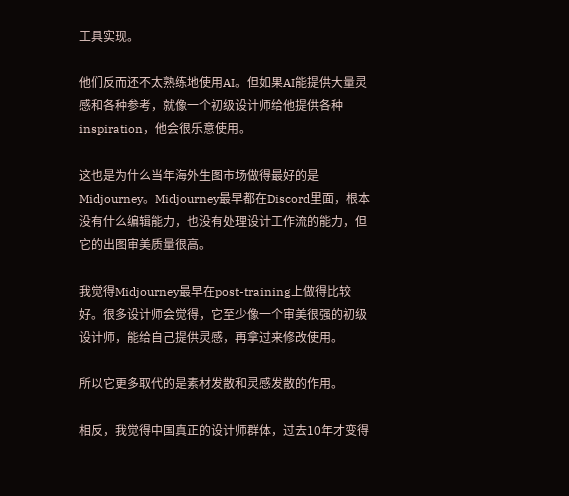工具实现。

他们反而还不太熟练地使用AI。但如果AI能提供大量灵感和各种参考，就像一个初级设计师给他提供各种inspiration，他会很乐意使用。

这也是为什么当年海外生图市场做得最好的是Midjourney。Midjourney最早都在Discord里面，根本没有什么编辑能力，也没有处理设计工作流的能力，但它的出图审美质量很高。

我觉得Midjourney最早在post-training上做得比较好。很多设计师会觉得，它至少像一个审美很强的初级设计师，能给自己提供灵感，再拿过来修改使用。

所以它更多取代的是素材发散和灵感发散的作用。

相反，我觉得中国真正的设计师群体，过去10年才变得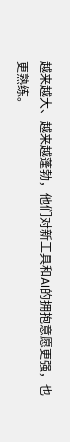越来越大、越来越蓬勃，他们对新工具和AI的拥抱意愿更强，也更熟练。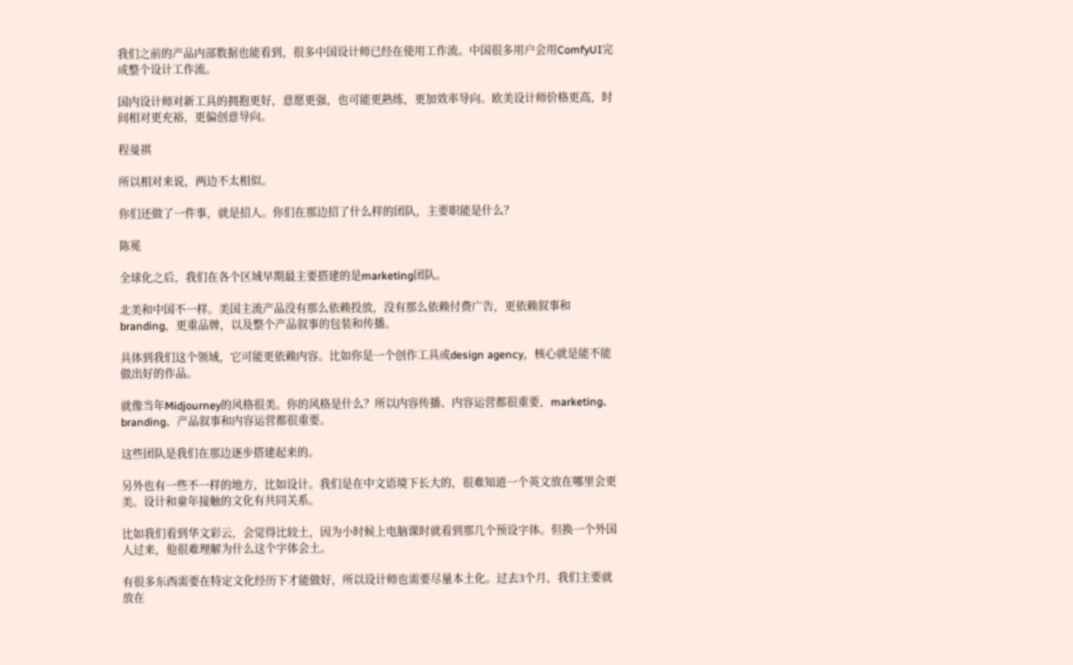我们之前的产品内部数据也能看到，很多中国设计师已经在使用工作流。中国很多用户会用ComfyUI完成整个设计工作流。

国内设计师对新工具的拥抱更好，意愿更强，也可能更熟练，更加效率导向。欧美设计师价格更高，时间相对更充裕，更偏创意导向。

程曼祺

所以相对来说，两边不太相似。

你们还做了一件事，就是招人。你们在那边招了什么样的团队，主要职能是什么？

陈冕

全球化之后，我们在各个区域早期最主要搭建的是marketing团队。

北美和中国不一样。美国主流产品没有那么依赖投放，没有那么依赖付费广告，更依赖叙事和branding，更重品牌，以及整个产品叙事的包装和传播。

具体到我们这个领域，它可能更依赖内容。比如你是一个创作工具或design agency，核心就是能不能做出好的作品。

就像当年Midjourney的风格很美。你的风格是什么？所以内容传播、内容运营都很重要，marketing、branding、产品叙事和内容运营都很重要。

这些团队是我们在那边逐步搭建起来的。

另外也有一些不一样的地方，比如设计。我们是在中文语境下长大的，很难知道一个英文放在哪里会更美。设计和童年接触的文化有共同关系。

比如我们看到华文彩云，会觉得比较土，因为小时候上电脑课时就看到那几个预设字体。但换一个外国人过来，他很难理解为什么这个字体会土。

有很多东西需要在特定文化经历下才能做好，所以设计师也需要尽量本土化。过去3个月，我们主要就放在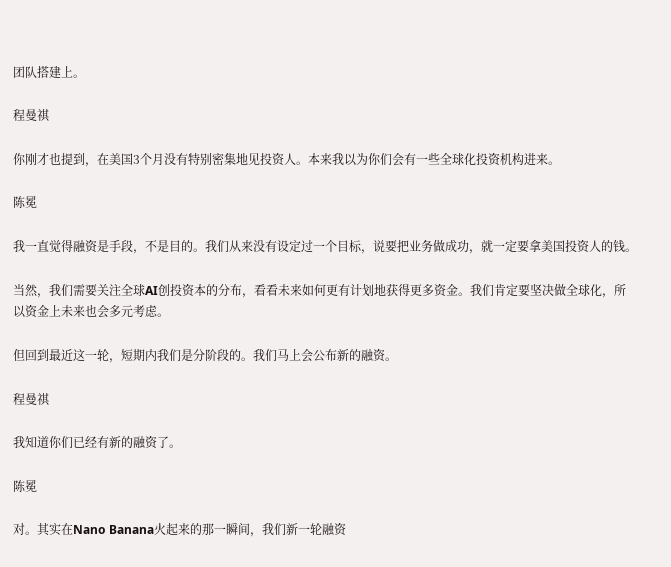团队搭建上。

程曼祺

你刚才也提到，在美国3个月没有特别密集地见投资人。本来我以为你们会有一些全球化投资机构进来。

陈冕

我一直觉得融资是手段，不是目的。我们从来没有设定过一个目标，说要把业务做成功，就一定要拿美国投资人的钱。

当然，我们需要关注全球AI创投资本的分布，看看未来如何更有计划地获得更多资金。我们肯定要坚决做全球化，所以资金上未来也会多元考虑。

但回到最近这一轮，短期内我们是分阶段的。我们马上会公布新的融资。

程曼祺

我知道你们已经有新的融资了。

陈冕

对。其实在Nano Banana火起来的那一瞬间，我们新一轮融资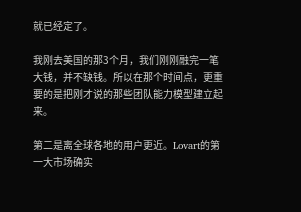就已经定了。

我刚去美国的那3个月，我们刚刚融完一笔大钱，并不缺钱。所以在那个时间点，更重要的是把刚才说的那些团队能力模型建立起来。

第二是离全球各地的用户更近。Lovart的第一大市场确实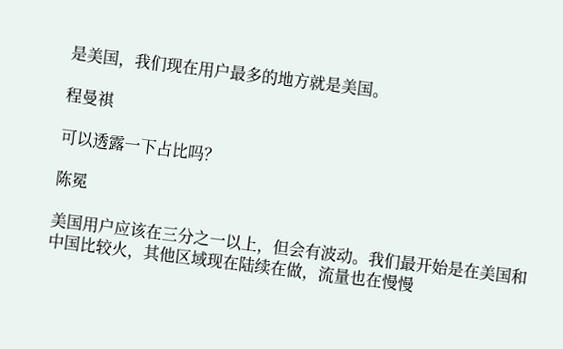是美国，我们现在用户最多的地方就是美国。

程曼祺

可以透露一下占比吗？

陈冕

美国用户应该在三分之一以上，但会有波动。我们最开始是在美国和中国比较火，其他区域现在陆续在做，流量也在慢慢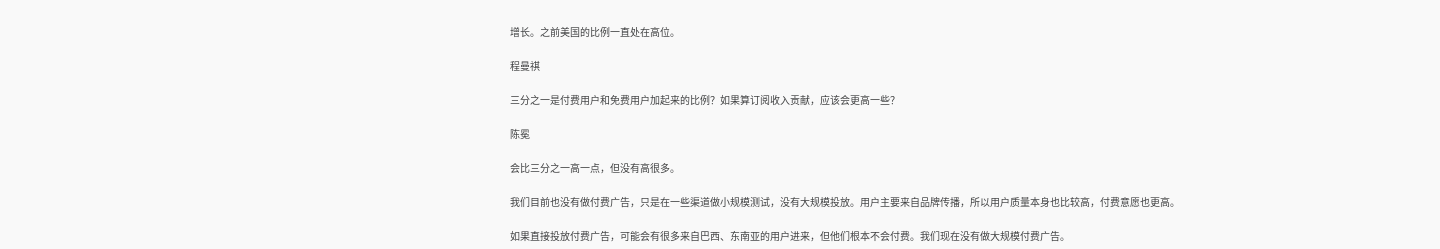增长。之前美国的比例一直处在高位。

程曼祺

三分之一是付费用户和免费用户加起来的比例？如果算订阅收入贡献，应该会更高一些？

陈冕

会比三分之一高一点，但没有高很多。

我们目前也没有做付费广告，只是在一些渠道做小规模测试，没有大规模投放。用户主要来自品牌传播，所以用户质量本身也比较高，付费意愿也更高。

如果直接投放付费广告，可能会有很多来自巴西、东南亚的用户进来，但他们根本不会付费。我们现在没有做大规模付费广告。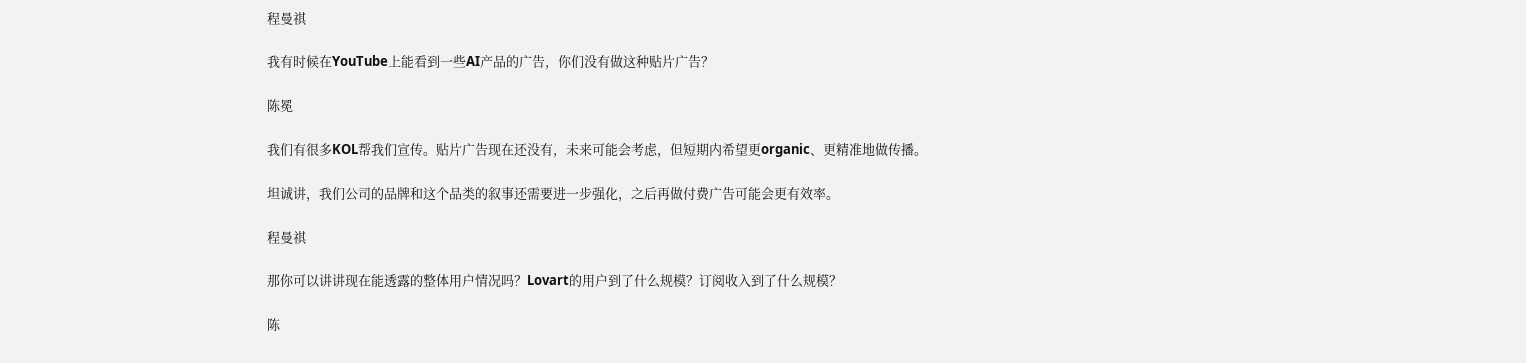程曼祺

我有时候在YouTube上能看到一些AI产品的广告，你们没有做这种贴片广告？

陈冕

我们有很多KOL帮我们宣传。贴片广告现在还没有，未来可能会考虑，但短期内希望更organic、更精准地做传播。

坦诚讲，我们公司的品牌和这个品类的叙事还需要进一步强化，之后再做付费广告可能会更有效率。

程曼祺

那你可以讲讲现在能透露的整体用户情况吗？Lovart的用户到了什么规模？订阅收入到了什么规模？

陈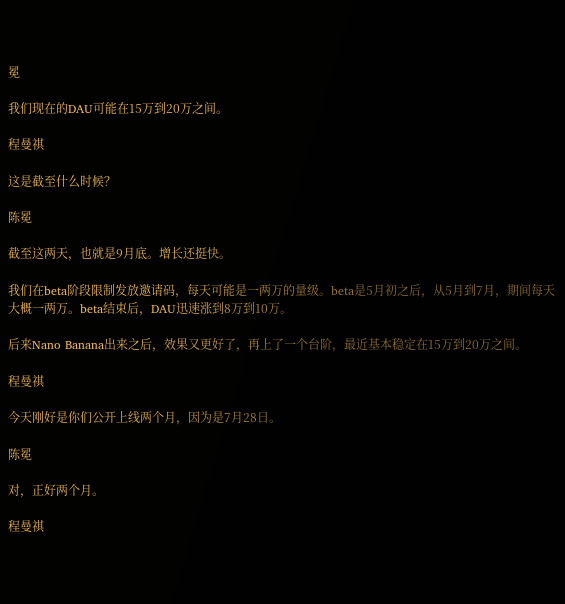冕

我们现在的DAU可能在15万到20万之间。

程曼祺

这是截至什么时候？

陈冕

截至这两天，也就是9月底。增长还挺快。

我们在beta阶段限制发放邀请码，每天可能是一两万的量级。beta是5月初之后，从5月到7月，期间每天大概一两万。beta结束后，DAU迅速涨到8万到10万。

后来Nano Banana出来之后，效果又更好了，再上了一个台阶，最近基本稳定在15万到20万之间。

程曼祺

今天刚好是你们公开上线两个月，因为是7月28日。

陈冕

对，正好两个月。

程曼祺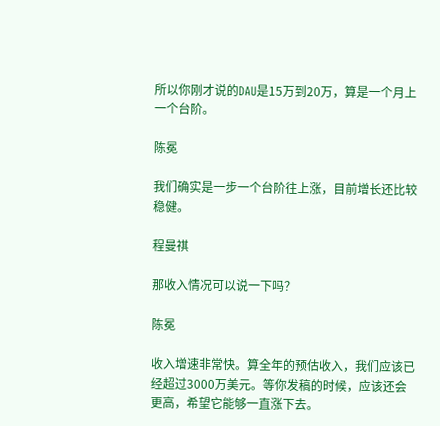所以你刚才说的DAU是15万到20万，算是一个月上一个台阶。

陈冕

我们确实是一步一个台阶往上涨，目前增长还比较稳健。

程曼祺

那收入情况可以说一下吗？

陈冕

收入增速非常快。算全年的预估收入，我们应该已经超过3000万美元。等你发稿的时候，应该还会更高，希望它能够一直涨下去。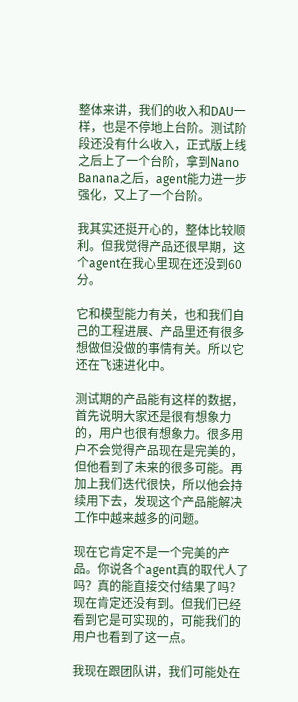整体来讲，我们的收入和DAU一样，也是不停地上台阶。测试阶段还没有什么收入，正式版上线之后上了一个台阶，拿到Nano Banana之后，agent能力进一步强化，又上了一个台阶。

我其实还挺开心的，整体比较顺利。但我觉得产品还很早期，这个agent在我心里现在还没到60分。

它和模型能力有关，也和我们自己的工程进展、产品里还有很多想做但没做的事情有关。所以它还在飞速进化中。

测试期的产品能有这样的数据，首先说明大家还是很有想象力的，用户也很有想象力。很多用户不会觉得产品现在是完美的，但他看到了未来的很多可能。再加上我们迭代很快，所以他会持续用下去，发现这个产品能解决工作中越来越多的问题。

现在它肯定不是一个完美的产品。你说各个agent真的取代人了吗？真的能直接交付结果了吗？现在肯定还没有到。但我们已经看到它是可实现的，可能我们的用户也看到了这一点。

我现在跟团队讲，我们可能处在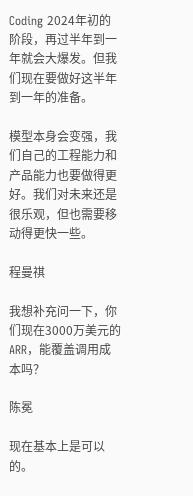Coding 2024年初的阶段，再过半年到一年就会大爆发。但我们现在要做好这半年到一年的准备。

模型本身会变强，我们自己的工程能力和产品能力也要做得更好。我们对未来还是很乐观，但也需要移动得更快一些。

程曼祺

我想补充问一下，你们现在3000万美元的ARR，能覆盖调用成本吗？

陈冕

现在基本上是可以的。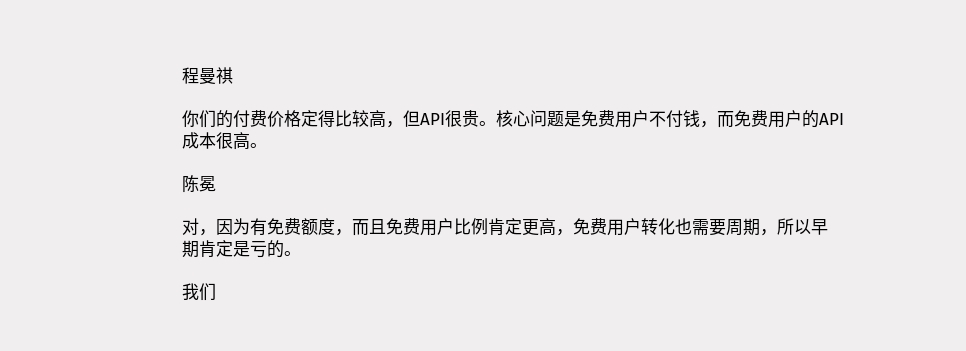程曼祺

你们的付费价格定得比较高，但API很贵。核心问题是免费用户不付钱，而免费用户的API成本很高。

陈冕

对，因为有免费额度，而且免费用户比例肯定更高，免费用户转化也需要周期，所以早期肯定是亏的。

我们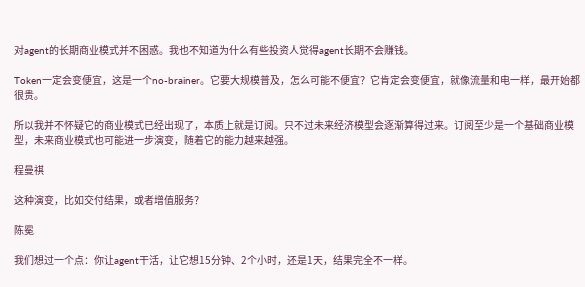对agent的长期商业模式并不困惑。我也不知道为什么有些投资人觉得agent长期不会赚钱。

Token一定会变便宜，这是一个no-brainer。它要大规模普及，怎么可能不便宜？它肯定会变便宜，就像流量和电一样，最开始都很贵。

所以我并不怀疑它的商业模式已经出现了，本质上就是订阅。只不过未来经济模型会逐渐算得过来。订阅至少是一个基础商业模型，未来商业模式也可能进一步演变，随着它的能力越来越强。

程曼祺

这种演变，比如交付结果，或者增值服务？

陈冕

我们想过一个点：你让agent干活，让它想15分钟、2个小时，还是1天，结果完全不一样。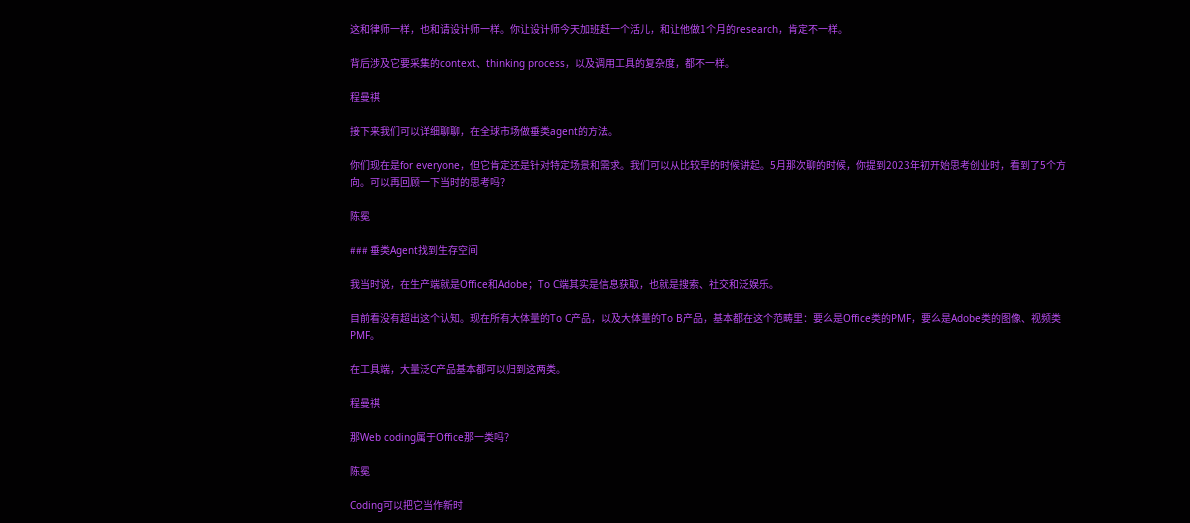这和律师一样，也和请设计师一样。你让设计师今天加班赶一个活儿，和让他做1个月的research，肯定不一样。

背后涉及它要采集的context、thinking process，以及调用工具的复杂度，都不一样。

程曼祺

接下来我们可以详细聊聊，在全球市场做垂类agent的方法。

你们现在是for everyone，但它肯定还是针对特定场景和需求。我们可以从比较早的时候讲起。5月那次聊的时候，你提到2023年初开始思考创业时，看到了5个方向。可以再回顾一下当时的思考吗？

陈冕

### 垂类Agent找到生存空间

我当时说，在生产端就是Office和Adobe；To C端其实是信息获取，也就是搜索、社交和泛娱乐。

目前看没有超出这个认知。现在所有大体量的To C产品，以及大体量的To B产品，基本都在这个范畴里：要么是Office类的PMF，要么是Adobe类的图像、视频类PMF。

在工具端，大量泛C产品基本都可以归到这两类。

程曼祺

那Web coding属于Office那一类吗？

陈冕

Coding可以把它当作新时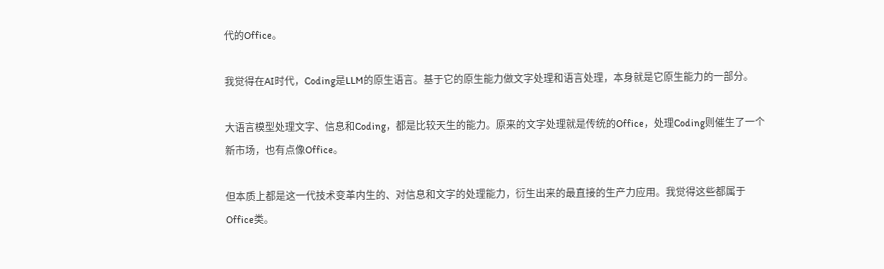代的Office。

我觉得在AI时代，Coding是LLM的原生语言。基于它的原生能力做文字处理和语言处理，本身就是它原生能力的一部分。

大语言模型处理文字、信息和Coding，都是比较天生的能力。原来的文字处理就是传统的Office，处理Coding则催生了一个新市场，也有点像Office。

但本质上都是这一代技术变革内生的、对信息和文字的处理能力，衍生出来的最直接的生产力应用。我觉得这些都属于Office类。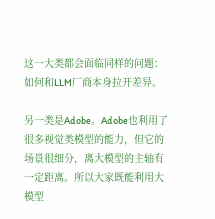这一大类都会面临同样的问题：如何和LLM厂商本身拉开差异。

另一类是Adobe。Adobe也利用了很多视觉类模型的能力，但它的场景很细分，离大模型的主轴有一定距离。所以大家既能利用大模型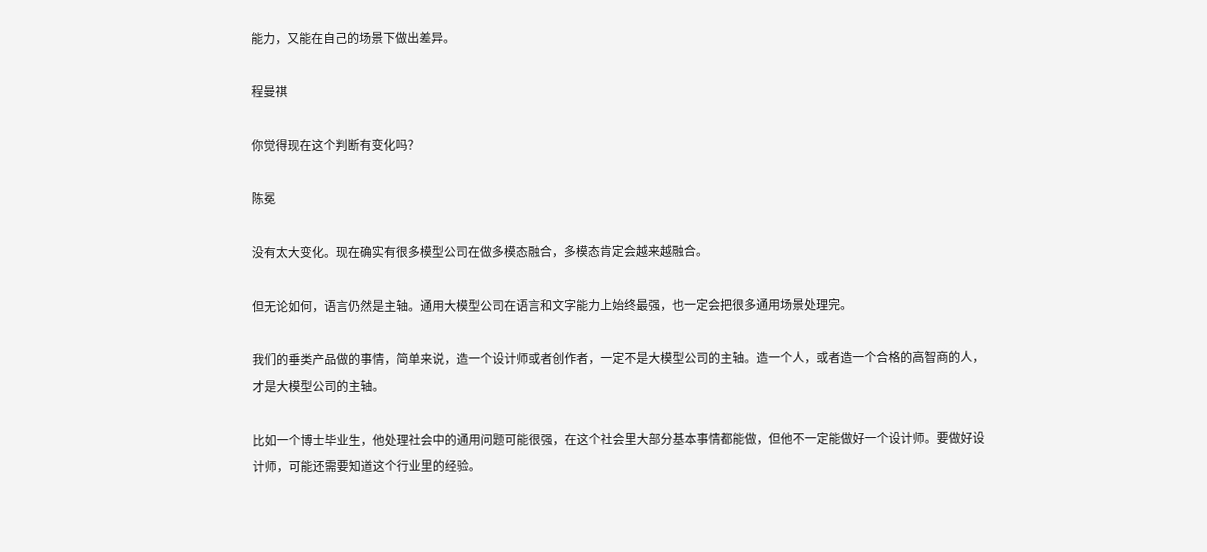能力，又能在自己的场景下做出差异。

程曼祺

你觉得现在这个判断有变化吗？

陈冕

没有太大变化。现在确实有很多模型公司在做多模态融合，多模态肯定会越来越融合。

但无论如何，语言仍然是主轴。通用大模型公司在语言和文字能力上始终最强，也一定会把很多通用场景处理完。

我们的垂类产品做的事情，简单来说，造一个设计师或者创作者，一定不是大模型公司的主轴。造一个人，或者造一个合格的高智商的人，才是大模型公司的主轴。

比如一个博士毕业生，他处理社会中的通用问题可能很强，在这个社会里大部分基本事情都能做，但他不一定能做好一个设计师。要做好设计师，可能还需要知道这个行业里的经验。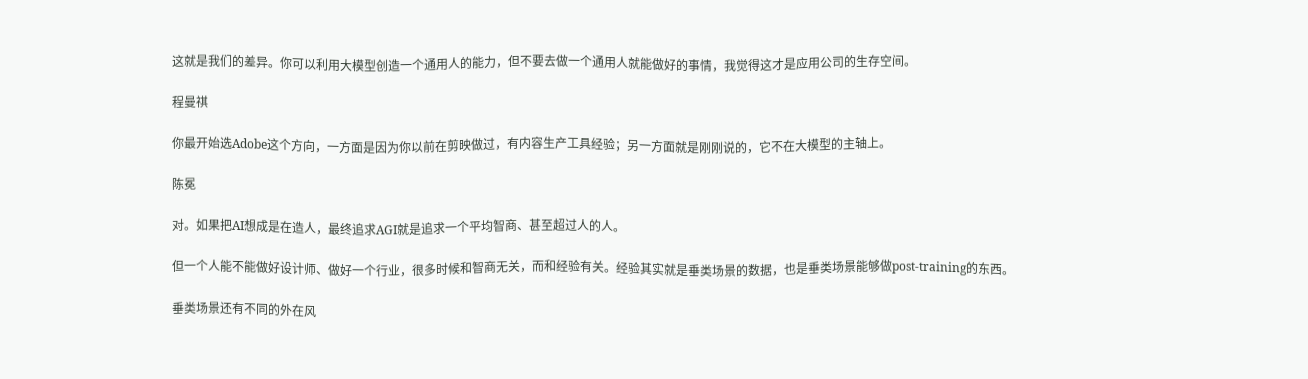这就是我们的差异。你可以利用大模型创造一个通用人的能力，但不要去做一个通用人就能做好的事情，我觉得这才是应用公司的生存空间。

程曼祺

你最开始选Adobe这个方向，一方面是因为你以前在剪映做过，有内容生产工具经验；另一方面就是刚刚说的，它不在大模型的主轴上。

陈冕

对。如果把AI想成是在造人，最终追求AGI就是追求一个平均智商、甚至超过人的人。

但一个人能不能做好设计师、做好一个行业，很多时候和智商无关，而和经验有关。经验其实就是垂类场景的数据，也是垂类场景能够做post-training的东西。

垂类场景还有不同的外在风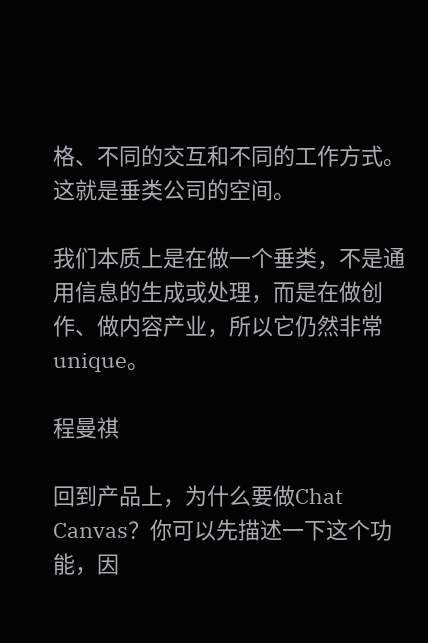格、不同的交互和不同的工作方式。这就是垂类公司的空间。

我们本质上是在做一个垂类，不是通用信息的生成或处理，而是在做创作、做内容产业，所以它仍然非常unique。

程曼祺

回到产品上，为什么要做Chat Canvas？你可以先描述一下这个功能，因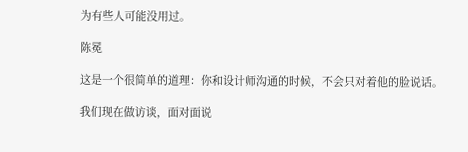为有些人可能没用过。

陈冕

这是一个很简单的道理：你和设计师沟通的时候，不会只对着他的脸说话。

我们现在做访谈，面对面说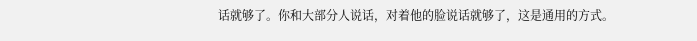话就够了。你和大部分人说话，对着他的脸说话就够了，这是通用的方式。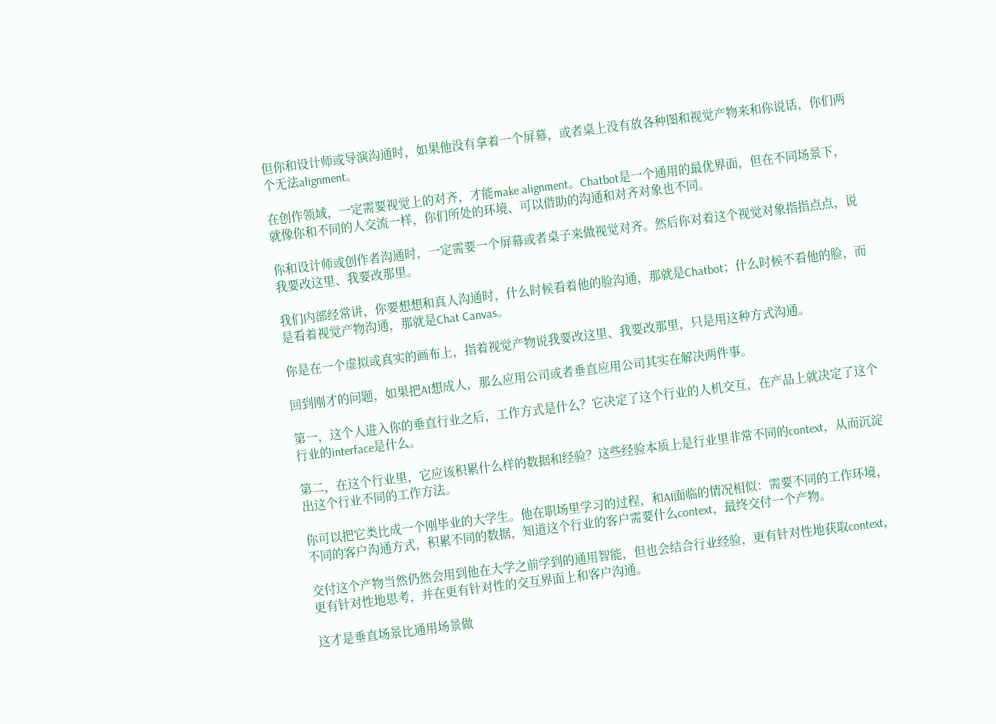但你和设计师或导演沟通时，如果他没有拿着一个屏幕，或者桌上没有放各种图和视觉产物来和你说话，你们两个无法alignment。

在创作领域，一定需要视觉上的对齐，才能make alignment。Chatbot是一个通用的最优界面，但在不同场景下，就像你和不同的人交流一样，你们所处的环境、可以借助的沟通和对齐对象也不同。

你和设计师或创作者沟通时，一定需要一个屏幕或者桌子来做视觉对齐。然后你对着这个视觉对象指指点点，说我要改这里、我要改那里。

我们内部经常讲，你要想想和真人沟通时，什么时候看着他的脸沟通，那就是Chatbot；什么时候不看他的脸，而是看着视觉产物沟通，那就是Chat Canvas。

你是在一个虚拟或真实的画布上，指着视觉产物说我要改这里、我要改那里，只是用这种方式沟通。

回到刚才的问题，如果把AI想成人，那么应用公司或者垂直应用公司其实在解决两件事。

第一，这个人进入你的垂直行业之后，工作方式是什么？它决定了这个行业的人机交互，在产品上就决定了这个行业的interface是什么。

第二，在这个行业里，它应该积累什么样的数据和经验？这些经验本质上是行业里非常不同的context，从而沉淀出这个行业不同的工作方法。

你可以把它类比成一个刚毕业的大学生。他在职场里学习的过程，和AI面临的情况相似：需要不同的工作环境，不同的客户沟通方式，积累不同的数据，知道这个行业的客户需要什么context，最终交付一个产物。

交付这个产物当然仍然会用到他在大学之前学到的通用智能，但也会结合行业经验，更有针对性地获取context，更有针对性地思考，并在更有针对性的交互界面上和客户沟通。

这才是垂直场景比通用场景做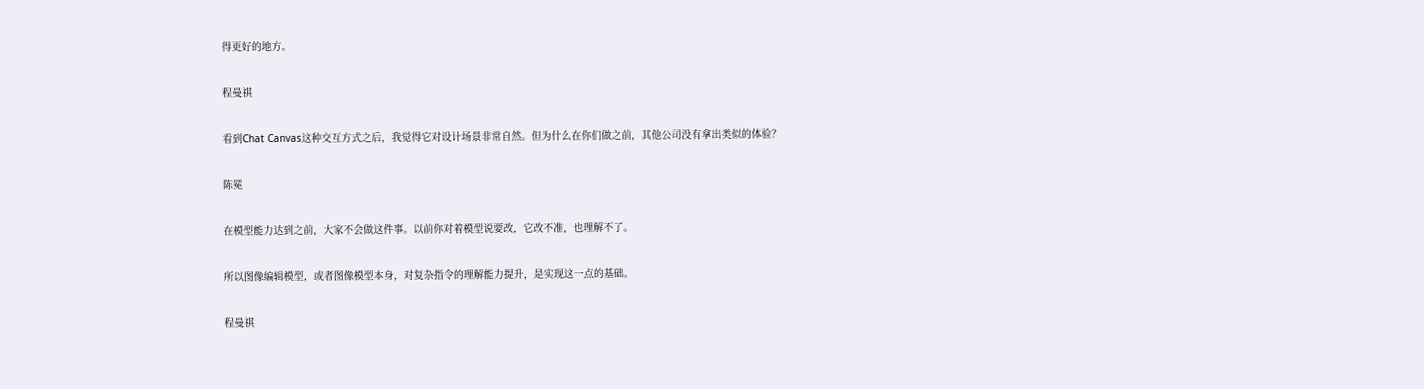得更好的地方。

程曼祺

看到Chat Canvas这种交互方式之后，我觉得它对设计场景非常自然。但为什么在你们做之前，其他公司没有拿出类似的体验？

陈冕

在模型能力达到之前，大家不会做这件事。以前你对着模型说要改，它改不准，也理解不了。

所以图像编辑模型，或者图像模型本身，对复杂指令的理解能力提升，是实现这一点的基础。

程曼祺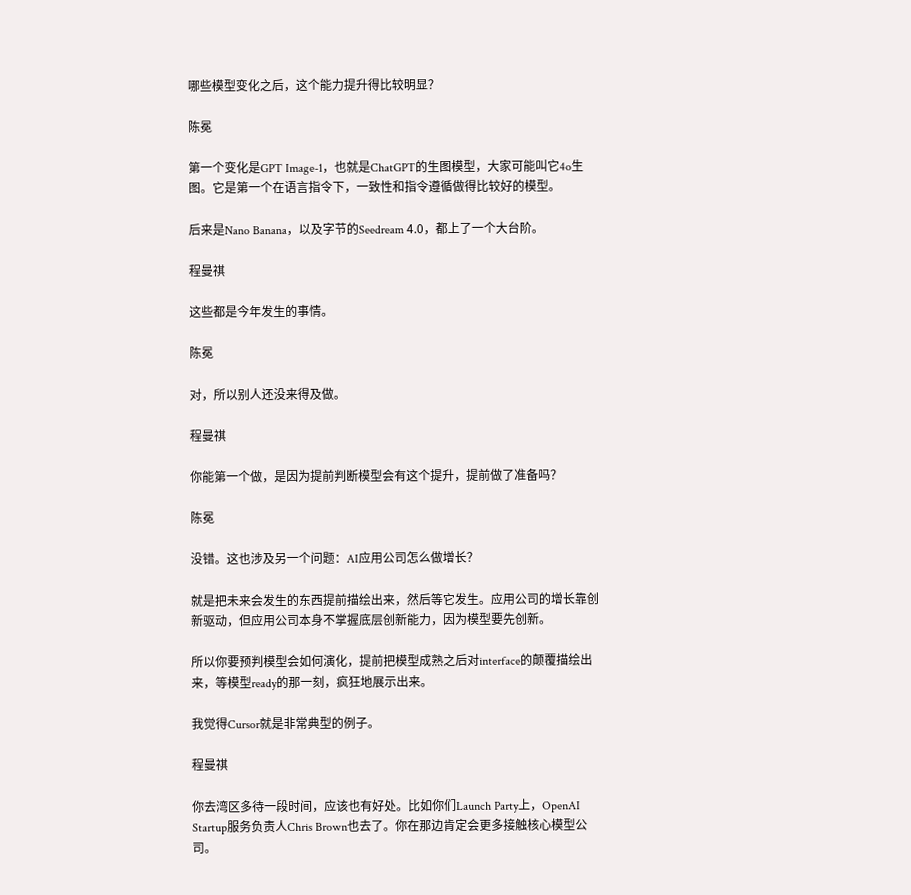哪些模型变化之后，这个能力提升得比较明显？

陈冕

第一个变化是GPT Image-1，也就是ChatGPT的生图模型，大家可能叫它4o生图。它是第一个在语言指令下，一致性和指令遵循做得比较好的模型。

后来是Nano Banana，以及字节的Seedream 4.0，都上了一个大台阶。

程曼祺

这些都是今年发生的事情。

陈冕

对，所以别人还没来得及做。

程曼祺

你能第一个做，是因为提前判断模型会有这个提升，提前做了准备吗？

陈冕

没错。这也涉及另一个问题：AI应用公司怎么做增长？

就是把未来会发生的东西提前描绘出来，然后等它发生。应用公司的增长靠创新驱动，但应用公司本身不掌握底层创新能力，因为模型要先创新。

所以你要预判模型会如何演化，提前把模型成熟之后对interface的颠覆描绘出来，等模型ready的那一刻，疯狂地展示出来。

我觉得Cursor就是非常典型的例子。

程曼祺

你去湾区多待一段时间，应该也有好处。比如你们Launch Party上，OpenAI Startup服务负责人Chris Brown也去了。你在那边肯定会更多接触核心模型公司。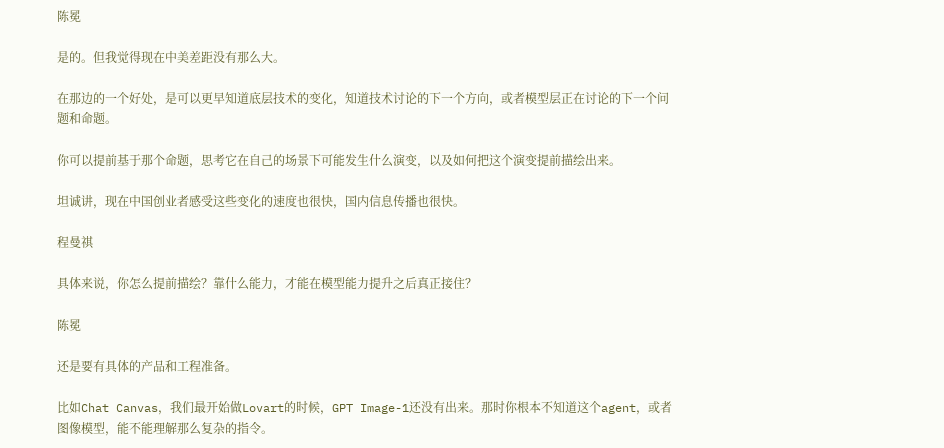陈冕

是的。但我觉得现在中美差距没有那么大。

在那边的一个好处，是可以更早知道底层技术的变化，知道技术讨论的下一个方向，或者模型层正在讨论的下一个问题和命题。

你可以提前基于那个命题，思考它在自己的场景下可能发生什么演变，以及如何把这个演变提前描绘出来。

坦诚讲，现在中国创业者感受这些变化的速度也很快，国内信息传播也很快。

程曼祺

具体来说，你怎么提前描绘？靠什么能力，才能在模型能力提升之后真正接住？

陈冕

还是要有具体的产品和工程准备。

比如Chat Canvas，我们最开始做Lovart的时候，GPT Image-1还没有出来。那时你根本不知道这个agent，或者图像模型，能不能理解那么复杂的指令。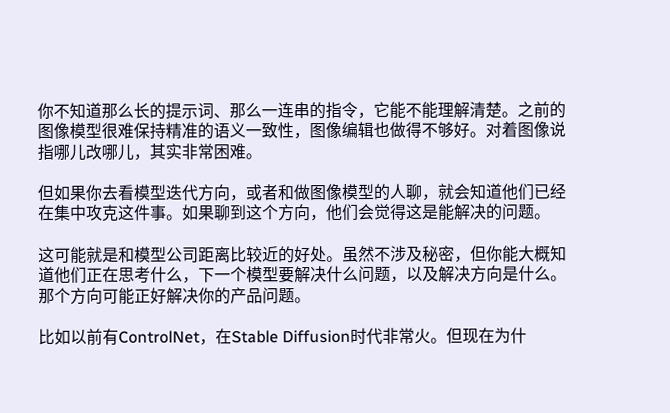你不知道那么长的提示词、那么一连串的指令，它能不能理解清楚。之前的图像模型很难保持精准的语义一致性，图像编辑也做得不够好。对着图像说指哪儿改哪儿，其实非常困难。

但如果你去看模型迭代方向，或者和做图像模型的人聊，就会知道他们已经在集中攻克这件事。如果聊到这个方向，他们会觉得这是能解决的问题。

这可能就是和模型公司距离比较近的好处。虽然不涉及秘密，但你能大概知道他们正在思考什么，下一个模型要解决什么问题，以及解决方向是什么。那个方向可能正好解决你的产品问题。

比如以前有ControlNet，在Stable Diffusion时代非常火。但现在为什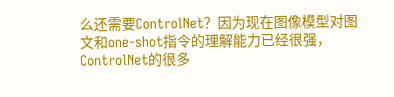么还需要ControlNet？因为现在图像模型对图文和one-shot指令的理解能力已经很强，ControlNet的很多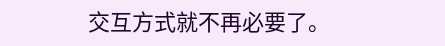交互方式就不再必要了。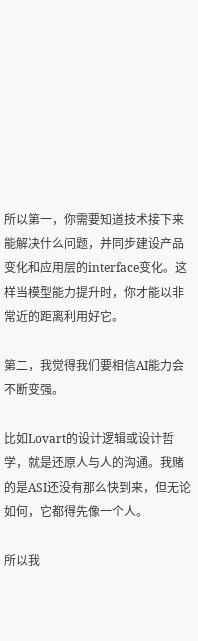所以第一，你需要知道技术接下来能解决什么问题，并同步建设产品变化和应用层的interface变化。这样当模型能力提升时，你才能以非常近的距离利用好它。

第二，我觉得我们要相信AI能力会不断变强。

比如Lovart的设计逻辑或设计哲学，就是还原人与人的沟通。我赌的是ASI还没有那么快到来，但无论如何，它都得先像一个人。

所以我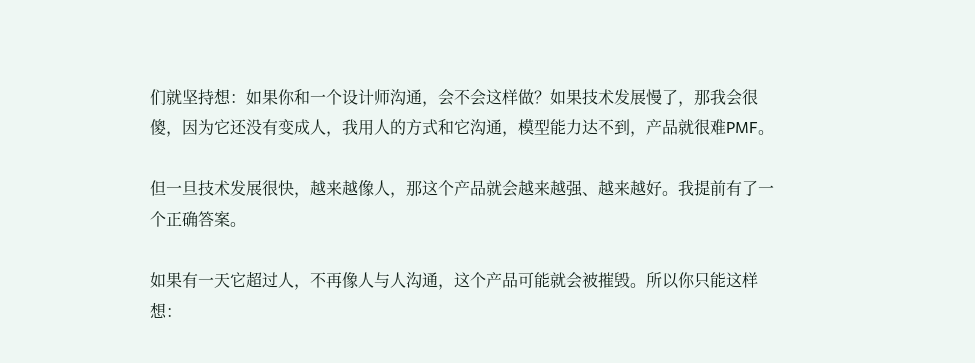们就坚持想：如果你和一个设计师沟通，会不会这样做？如果技术发展慢了，那我会很傻，因为它还没有变成人，我用人的方式和它沟通，模型能力达不到，产品就很难PMF。

但一旦技术发展很快，越来越像人，那这个产品就会越来越强、越来越好。我提前有了一个正确答案。

如果有一天它超过人，不再像人与人沟通，这个产品可能就会被摧毁。所以你只能这样想：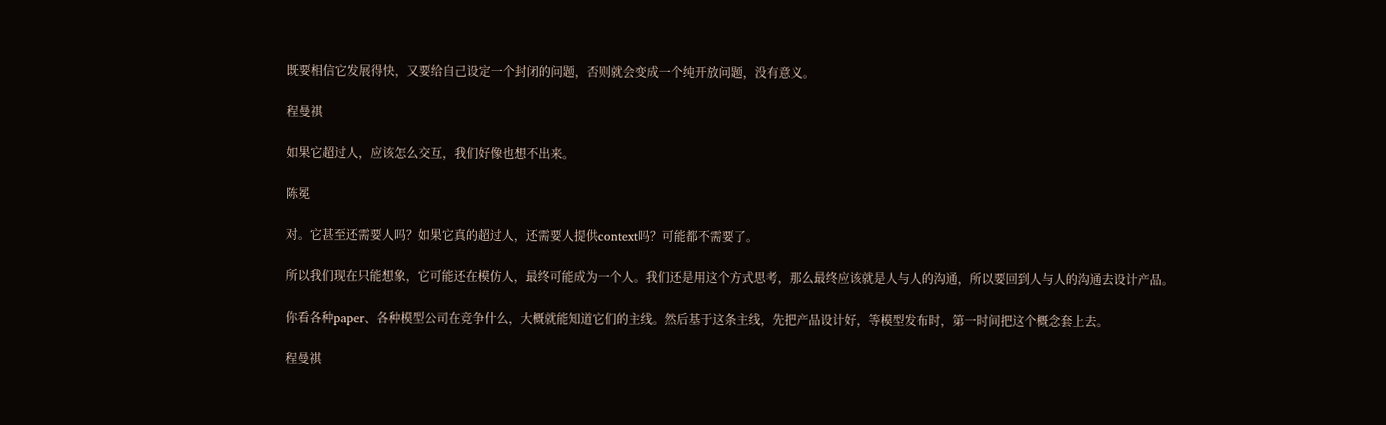既要相信它发展得快，又要给自己设定一个封闭的问题，否则就会变成一个纯开放问题，没有意义。

程曼祺

如果它超过人，应该怎么交互，我们好像也想不出来。

陈冕

对。它甚至还需要人吗？如果它真的超过人，还需要人提供context吗？可能都不需要了。

所以我们现在只能想象，它可能还在模仿人，最终可能成为一个人。我们还是用这个方式思考，那么最终应该就是人与人的沟通，所以要回到人与人的沟通去设计产品。

你看各种paper、各种模型公司在竞争什么，大概就能知道它们的主线。然后基于这条主线，先把产品设计好，等模型发布时，第一时间把这个概念套上去。

程曼祺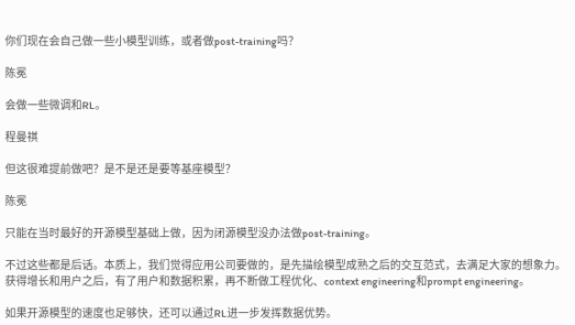你们现在会自己做一些小模型训练，或者做post-training吗？

陈冕

会做一些微调和RL。

程曼祺

但这很难提前做吧？是不是还是要等基座模型？

陈冕

只能在当时最好的开源模型基础上做，因为闭源模型没办法做post-training。

不过这些都是后话。本质上，我们觉得应用公司要做的，是先描绘模型成熟之后的交互范式，去满足大家的想象力。获得增长和用户之后，有了用户和数据积累，再不断做工程优化、context engineering和prompt engineering。

如果开源模型的速度也足够快，还可以通过RL进一步发挥数据优势。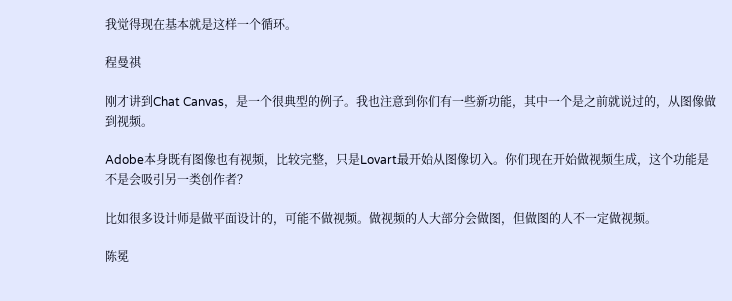我觉得现在基本就是这样一个循环。

程曼祺

刚才讲到Chat Canvas，是一个很典型的例子。我也注意到你们有一些新功能，其中一个是之前就说过的，从图像做到视频。

Adobe本身既有图像也有视频，比较完整，只是Lovart最开始从图像切入。你们现在开始做视频生成，这个功能是不是会吸引另一类创作者？

比如很多设计师是做平面设计的，可能不做视频。做视频的人大部分会做图，但做图的人不一定做视频。

陈冕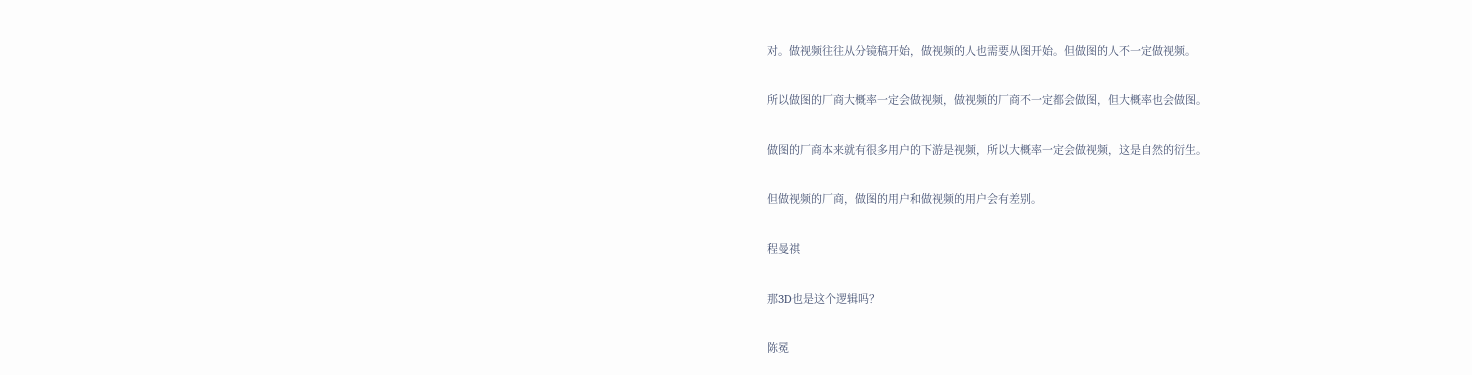对。做视频往往从分镜稿开始，做视频的人也需要从图开始。但做图的人不一定做视频。

所以做图的厂商大概率一定会做视频，做视频的厂商不一定都会做图，但大概率也会做图。

做图的厂商本来就有很多用户的下游是视频，所以大概率一定会做视频，这是自然的衍生。

但做视频的厂商，做图的用户和做视频的用户会有差别。

程曼祺

那3D也是这个逻辑吗？

陈冕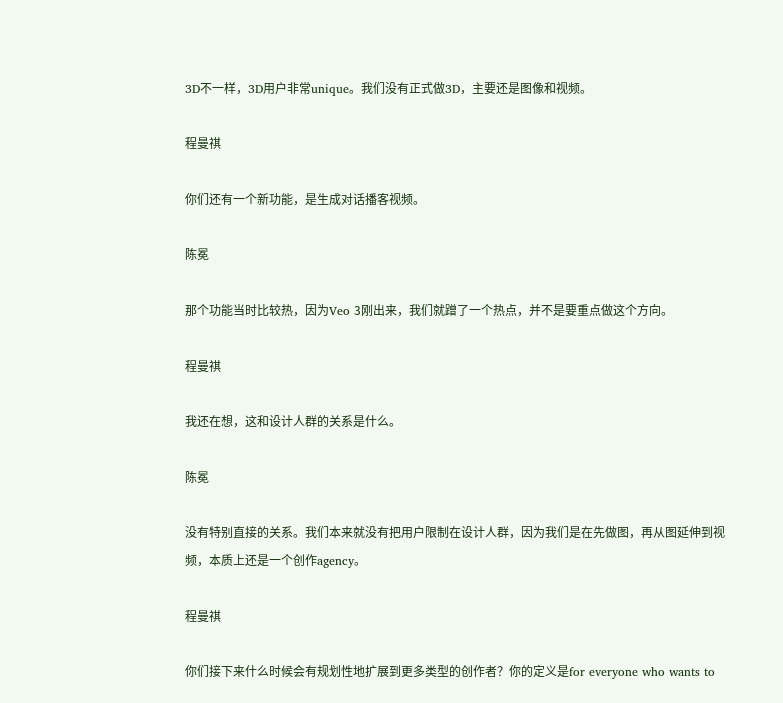3D不一样，3D用户非常unique。我们没有正式做3D，主要还是图像和视频。

程曼祺

你们还有一个新功能，是生成对话播客视频。

陈冕

那个功能当时比较热，因为Veo 3刚出来，我们就蹭了一个热点，并不是要重点做这个方向。

程曼祺

我还在想，这和设计人群的关系是什么。

陈冕

没有特别直接的关系。我们本来就没有把用户限制在设计人群，因为我们是在先做图，再从图延伸到视频，本质上还是一个创作agency。

程曼祺

你们接下来什么时候会有规划性地扩展到更多类型的创作者？你的定义是for everyone who wants to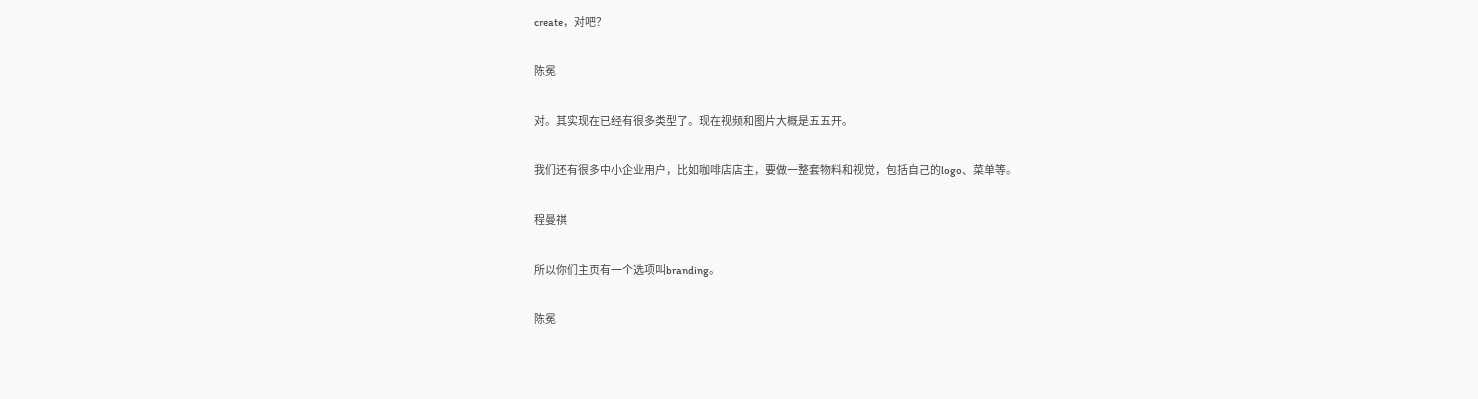create，对吧？

陈冕

对。其实现在已经有很多类型了。现在视频和图片大概是五五开。

我们还有很多中小企业用户，比如咖啡店店主，要做一整套物料和视觉，包括自己的logo、菜单等。

程曼祺

所以你们主页有一个选项叫branding。

陈冕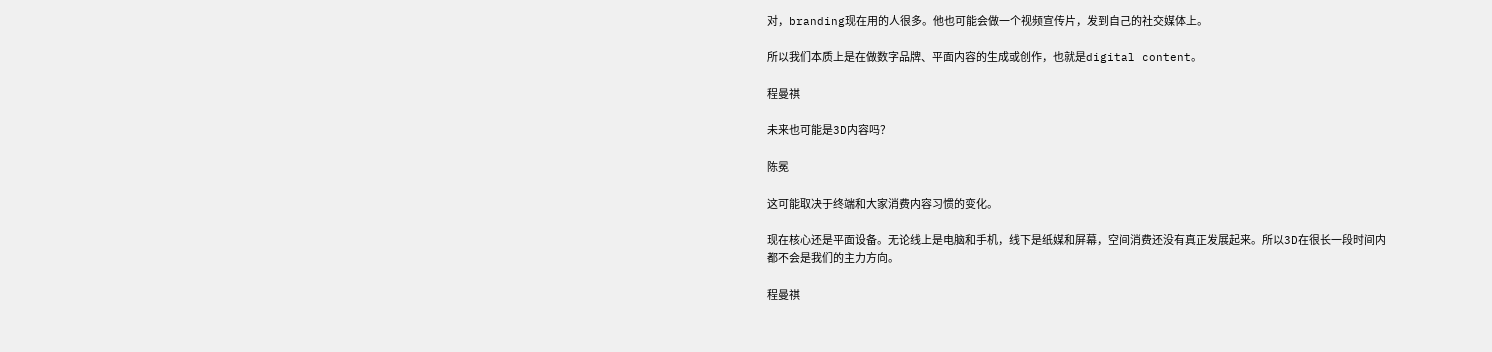对，branding现在用的人很多。他也可能会做一个视频宣传片，发到自己的社交媒体上。

所以我们本质上是在做数字品牌、平面内容的生成或创作，也就是digital content。

程曼祺

未来也可能是3D内容吗？

陈冕

这可能取决于终端和大家消费内容习惯的变化。

现在核心还是平面设备。无论线上是电脑和手机，线下是纸媒和屏幕，空间消费还没有真正发展起来。所以3D在很长一段时间内都不会是我们的主力方向。

程曼祺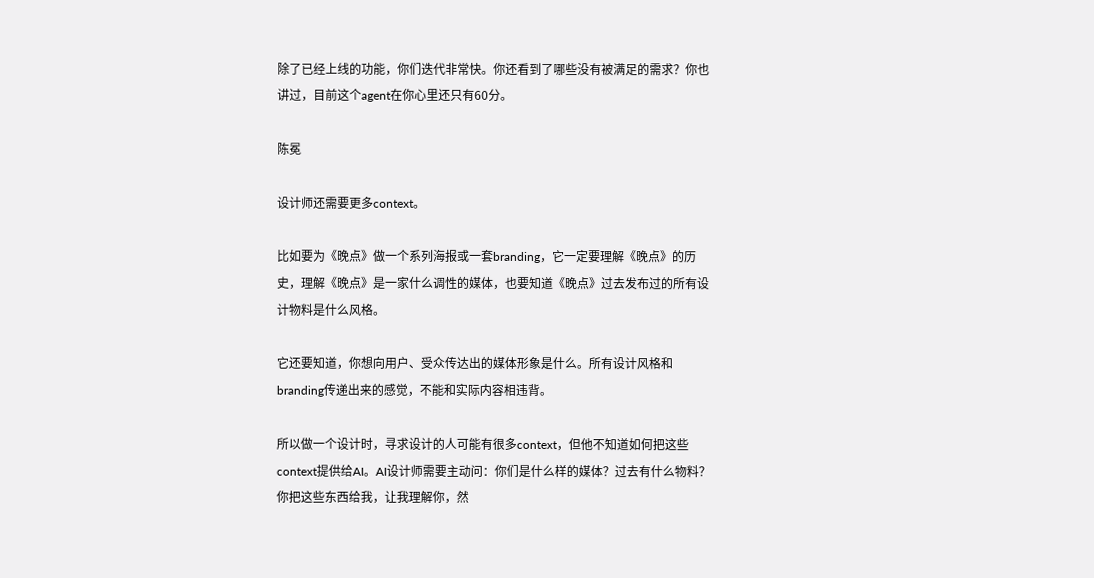除了已经上线的功能，你们迭代非常快。你还看到了哪些没有被满足的需求？你也讲过，目前这个agent在你心里还只有60分。

陈冕

设计师还需要更多context。

比如要为《晚点》做一个系列海报或一套branding，它一定要理解《晚点》的历史，理解《晚点》是一家什么调性的媒体，也要知道《晚点》过去发布过的所有设计物料是什么风格。

它还要知道，你想向用户、受众传达出的媒体形象是什么。所有设计风格和branding传递出来的感觉，不能和实际内容相违背。

所以做一个设计时，寻求设计的人可能有很多context，但他不知道如何把这些context提供给AI。AI设计师需要主动问：你们是什么样的媒体？过去有什么物料？你把这些东西给我，让我理解你，然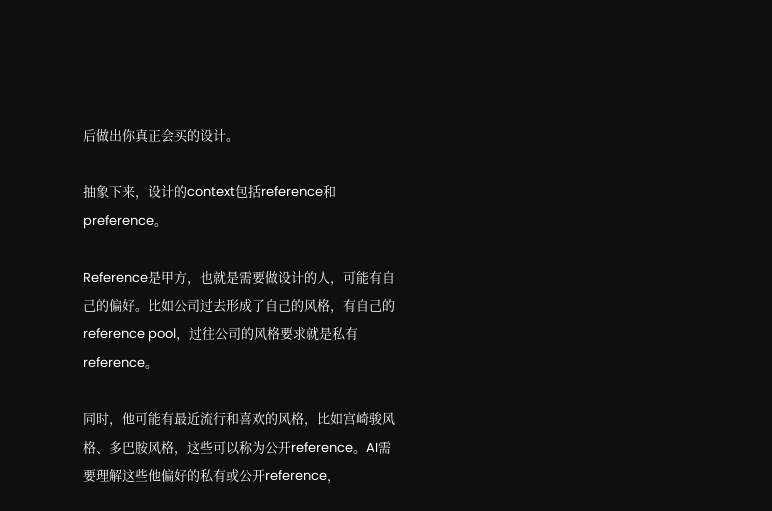后做出你真正会买的设计。

抽象下来，设计的context包括reference和preference。

Reference是甲方，也就是需要做设计的人，可能有自己的偏好。比如公司过去形成了自己的风格，有自己的reference pool，过往公司的风格要求就是私有reference。

同时，他可能有最近流行和喜欢的风格，比如宫崎骏风格、多巴胺风格，这些可以称为公开reference。AI需要理解这些他偏好的私有或公开reference，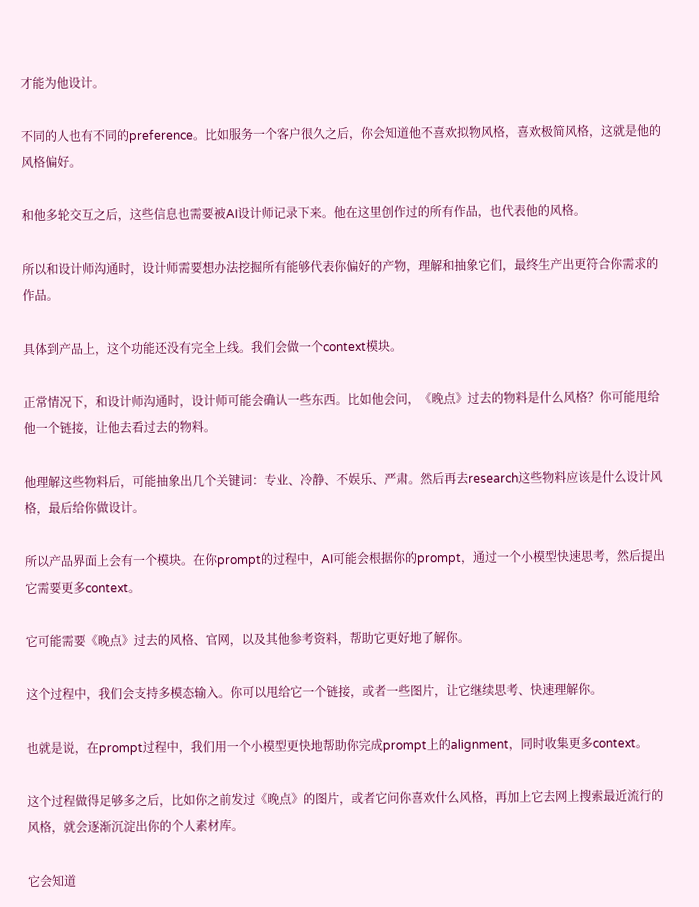才能为他设计。

不同的人也有不同的preference。比如服务一个客户很久之后，你会知道他不喜欢拟物风格，喜欢极简风格，这就是他的风格偏好。

和他多轮交互之后，这些信息也需要被AI设计师记录下来。他在这里创作过的所有作品，也代表他的风格。

所以和设计师沟通时，设计师需要想办法挖掘所有能够代表你偏好的产物，理解和抽象它们，最终生产出更符合你需求的作品。

具体到产品上，这个功能还没有完全上线。我们会做一个context模块。

正常情况下，和设计师沟通时，设计师可能会确认一些东西。比如他会问，《晚点》过去的物料是什么风格？你可能甩给他一个链接，让他去看过去的物料。

他理解这些物料后，可能抽象出几个关键词：专业、冷静、不娱乐、严肃。然后再去research这些物料应该是什么设计风格，最后给你做设计。

所以产品界面上会有一个模块。在你prompt的过程中，AI可能会根据你的prompt，通过一个小模型快速思考，然后提出它需要更多context。

它可能需要《晚点》过去的风格、官网，以及其他参考资料，帮助它更好地了解你。

这个过程中，我们会支持多模态输入。你可以甩给它一个链接，或者一些图片，让它继续思考、快速理解你。

也就是说，在prompt过程中，我们用一个小模型更快地帮助你完成prompt上的alignment，同时收集更多context。

这个过程做得足够多之后，比如你之前发过《晚点》的图片，或者它问你喜欢什么风格，再加上它去网上搜索最近流行的风格，就会逐渐沉淀出你的个人素材库。

它会知道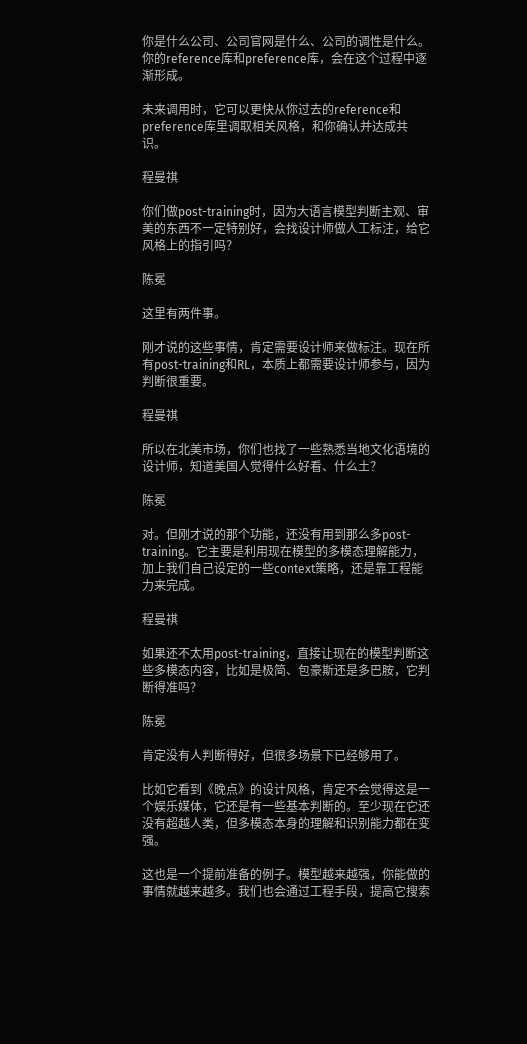你是什么公司、公司官网是什么、公司的调性是什么。你的reference库和preference库，会在这个过程中逐渐形成。

未来调用时，它可以更快从你过去的reference和preference库里调取相关风格，和你确认并达成共识。

程曼祺

你们做post-training时，因为大语言模型判断主观、审美的东西不一定特别好，会找设计师做人工标注，给它风格上的指引吗？

陈冕

这里有两件事。

刚才说的这些事情，肯定需要设计师来做标注。现在所有post-training和RL，本质上都需要设计师参与，因为判断很重要。

程曼祺

所以在北美市场，你们也找了一些熟悉当地文化语境的设计师，知道美国人觉得什么好看、什么土？

陈冕

对。但刚才说的那个功能，还没有用到那么多post-training。它主要是利用现在模型的多模态理解能力，加上我们自己设定的一些context策略，还是靠工程能力来完成。

程曼祺

如果还不太用post-training，直接让现在的模型判断这些多模态内容，比如是极简、包豪斯还是多巴胺，它判断得准吗？

陈冕

肯定没有人判断得好，但很多场景下已经够用了。

比如它看到《晚点》的设计风格，肯定不会觉得这是一个娱乐媒体，它还是有一些基本判断的。至少现在它还没有超越人类，但多模态本身的理解和识别能力都在变强。

这也是一个提前准备的例子。模型越来越强，你能做的事情就越来越多。我们也会通过工程手段，提高它搜索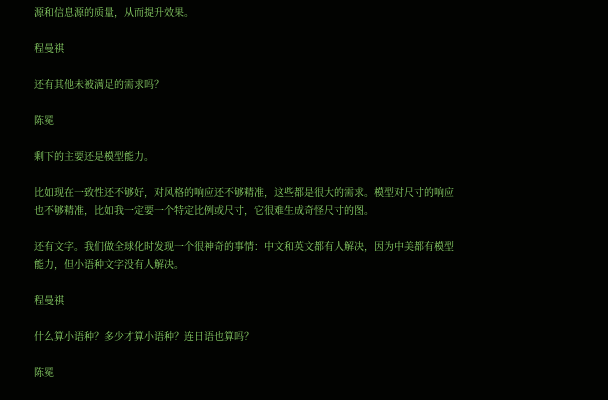源和信息源的质量，从而提升效果。

程曼祺

还有其他未被满足的需求吗？

陈冕

剩下的主要还是模型能力。

比如现在一致性还不够好，对风格的响应还不够精准，这些都是很大的需求。模型对尺寸的响应也不够精准，比如我一定要一个特定比例或尺寸，它很难生成奇怪尺寸的图。

还有文字。我们做全球化时发现一个很神奇的事情：中文和英文都有人解决，因为中美都有模型能力，但小语种文字没有人解决。

程曼祺

什么算小语种？多少才算小语种？连日语也算吗？

陈冕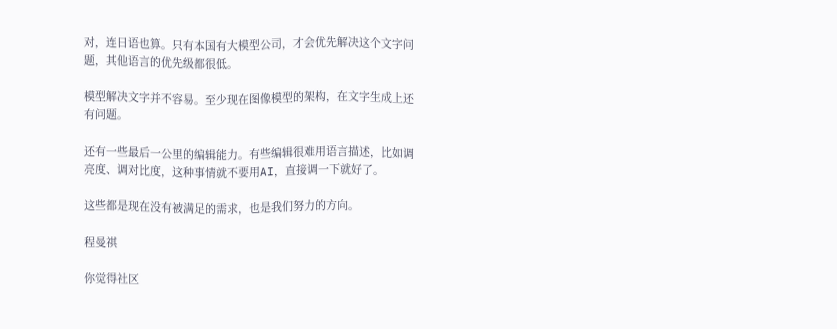对，连日语也算。只有本国有大模型公司，才会优先解决这个文字问题，其他语言的优先级都很低。

模型解决文字并不容易。至少现在图像模型的架构，在文字生成上还有问题。

还有一些最后一公里的编辑能力。有些编辑很难用语言描述，比如调亮度、调对比度，这种事情就不要用AI，直接调一下就好了。

这些都是现在没有被满足的需求，也是我们努力的方向。

程曼祺

你觉得社区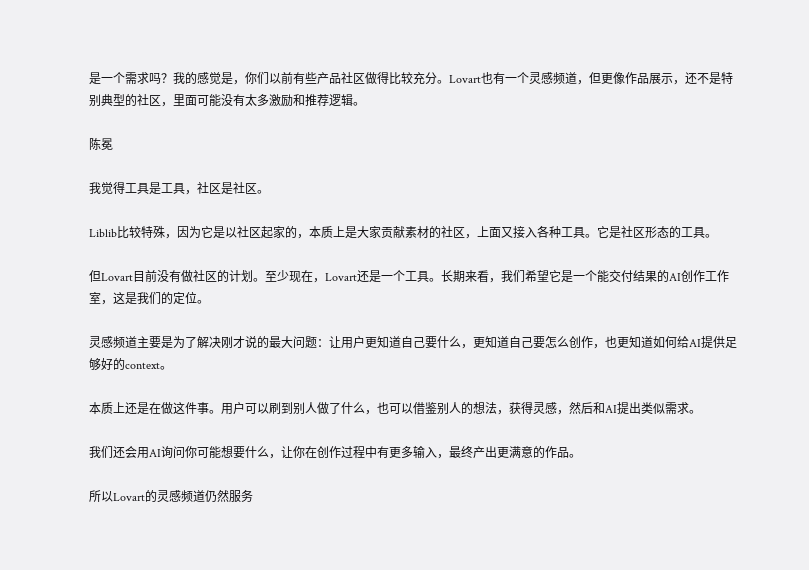是一个需求吗？我的感觉是，你们以前有些产品社区做得比较充分。Lovart也有一个灵感频道，但更像作品展示，还不是特别典型的社区，里面可能没有太多激励和推荐逻辑。

陈冕

我觉得工具是工具，社区是社区。

Liblib比较特殊，因为它是以社区起家的，本质上是大家贡献素材的社区，上面又接入各种工具。它是社区形态的工具。

但Lovart目前没有做社区的计划。至少现在，Lovart还是一个工具。长期来看，我们希望它是一个能交付结果的AI创作工作室，这是我们的定位。

灵感频道主要是为了解决刚才说的最大问题：让用户更知道自己要什么，更知道自己要怎么创作，也更知道如何给AI提供足够好的context。

本质上还是在做这件事。用户可以刷到别人做了什么，也可以借鉴别人的想法，获得灵感，然后和AI提出类似需求。

我们还会用AI询问你可能想要什么，让你在创作过程中有更多输入，最终产出更满意的作品。

所以Lovart的灵感频道仍然服务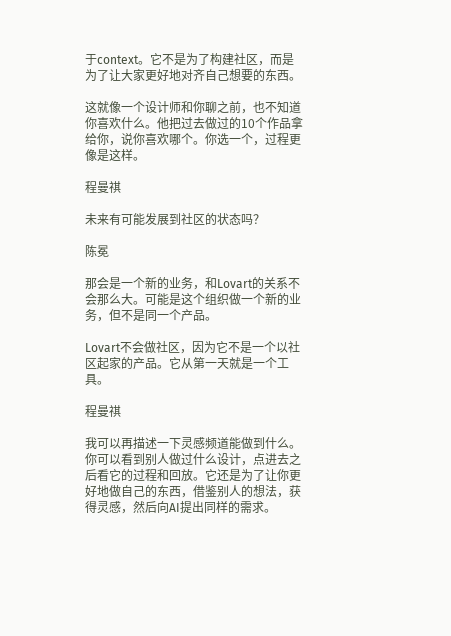于context。它不是为了构建社区，而是为了让大家更好地对齐自己想要的东西。

这就像一个设计师和你聊之前，也不知道你喜欢什么。他把过去做过的10个作品拿给你，说你喜欢哪个。你选一个，过程更像是这样。

程曼祺

未来有可能发展到社区的状态吗？

陈冕

那会是一个新的业务，和Lovart的关系不会那么大。可能是这个组织做一个新的业务，但不是同一个产品。

Lovart不会做社区，因为它不是一个以社区起家的产品。它从第一天就是一个工具。

程曼祺

我可以再描述一下灵感频道能做到什么。你可以看到别人做过什么设计，点进去之后看它的过程和回放。它还是为了让你更好地做自己的东西，借鉴别人的想法，获得灵感，然后向AI提出同样的需求。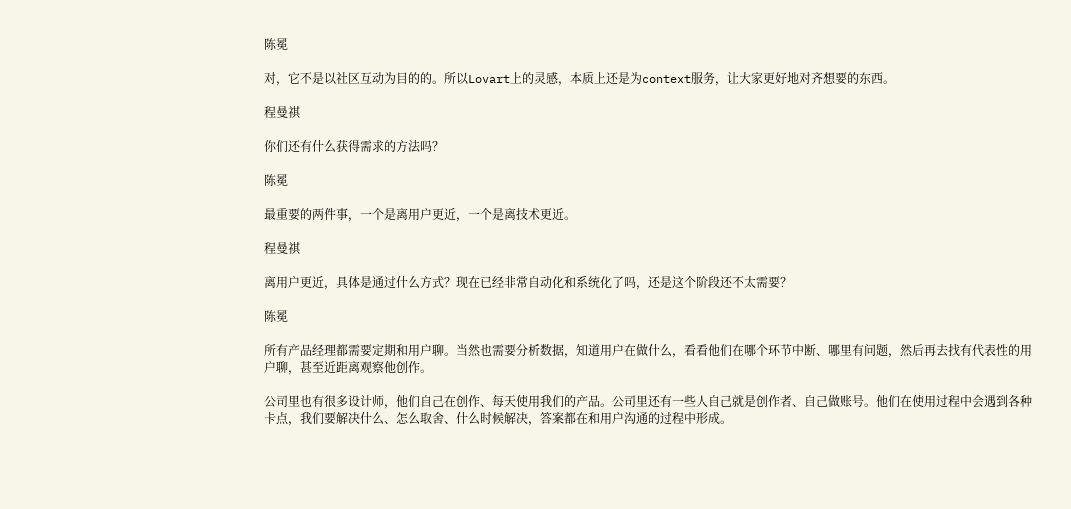陈冕

对，它不是以社区互动为目的的。所以Lovart上的灵感，本质上还是为context服务，让大家更好地对齐想要的东西。

程曼祺

你们还有什么获得需求的方法吗？

陈冕

最重要的两件事，一个是离用户更近，一个是离技术更近。

程曼祺

离用户更近，具体是通过什么方式？现在已经非常自动化和系统化了吗，还是这个阶段还不太需要？

陈冕

所有产品经理都需要定期和用户聊。当然也需要分析数据，知道用户在做什么，看看他们在哪个环节中断、哪里有问题，然后再去找有代表性的用户聊，甚至近距离观察他创作。

公司里也有很多设计师，他们自己在创作、每天使用我们的产品。公司里还有一些人自己就是创作者、自己做账号。他们在使用过程中会遇到各种卡点，我们要解决什么、怎么取舍、什么时候解决，答案都在和用户沟通的过程中形成。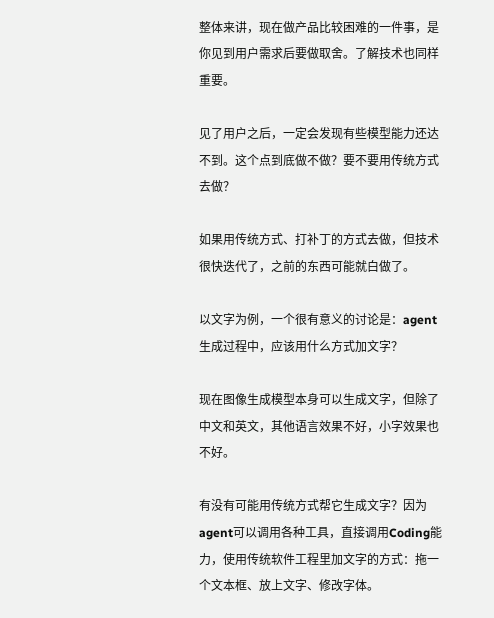整体来讲，现在做产品比较困难的一件事，是你见到用户需求后要做取舍。了解技术也同样重要。

见了用户之后，一定会发现有些模型能力还达不到。这个点到底做不做？要不要用传统方式去做？

如果用传统方式、打补丁的方式去做，但技术很快迭代了，之前的东西可能就白做了。

以文字为例，一个很有意义的讨论是：agent生成过程中，应该用什么方式加文字？

现在图像生成模型本身可以生成文字，但除了中文和英文，其他语言效果不好，小字效果也不好。

有没有可能用传统方式帮它生成文字？因为agent可以调用各种工具，直接调用Coding能力，使用传统软件工程里加文字的方式：拖一个文本框、放上文字、修改字体。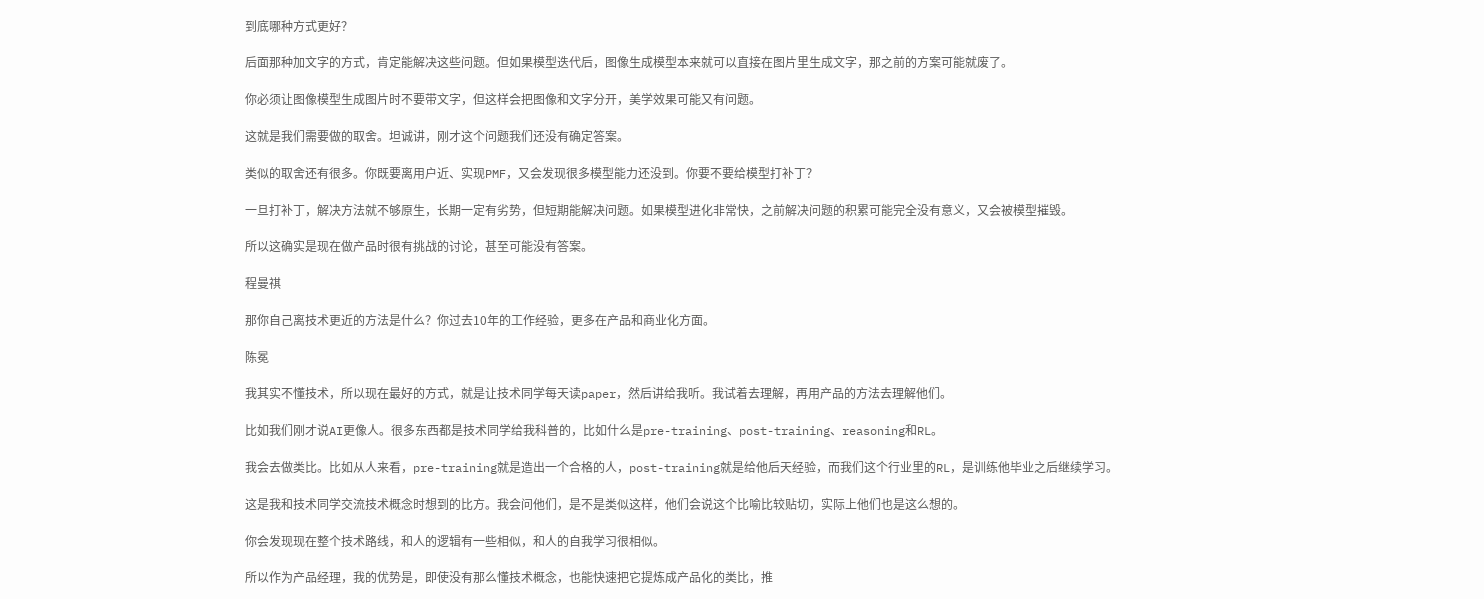到底哪种方式更好？

后面那种加文字的方式，肯定能解决这些问题。但如果模型迭代后，图像生成模型本来就可以直接在图片里生成文字，那之前的方案可能就废了。

你必须让图像模型生成图片时不要带文字，但这样会把图像和文字分开，美学效果可能又有问题。

这就是我们需要做的取舍。坦诚讲，刚才这个问题我们还没有确定答案。

类似的取舍还有很多。你既要离用户近、实现PMF，又会发现很多模型能力还没到。你要不要给模型打补丁？

一旦打补丁，解决方法就不够原生，长期一定有劣势，但短期能解决问题。如果模型进化非常快，之前解决问题的积累可能完全没有意义，又会被模型摧毁。

所以这确实是现在做产品时很有挑战的讨论，甚至可能没有答案。

程曼祺

那你自己离技术更近的方法是什么？你过去10年的工作经验，更多在产品和商业化方面。

陈冕

我其实不懂技术，所以现在最好的方式，就是让技术同学每天读paper，然后讲给我听。我试着去理解，再用产品的方法去理解他们。

比如我们刚才说AI更像人。很多东西都是技术同学给我科普的，比如什么是pre-training、post-training、reasoning和RL。

我会去做类比。比如从人来看，pre-training就是造出一个合格的人，post-training就是给他后天经验，而我们这个行业里的RL，是训练他毕业之后继续学习。

这是我和技术同学交流技术概念时想到的比方。我会问他们，是不是类似这样，他们会说这个比喻比较贴切，实际上他们也是这么想的。

你会发现现在整个技术路线，和人的逻辑有一些相似，和人的自我学习很相似。

所以作为产品经理，我的优势是，即使没有那么懂技术概念，也能快速把它提炼成产品化的类比，推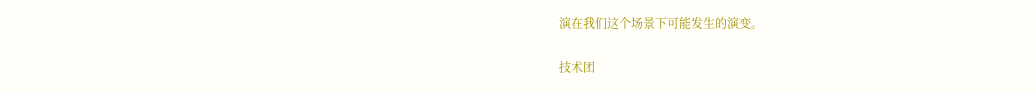演在我们这个场景下可能发生的演变。

技术团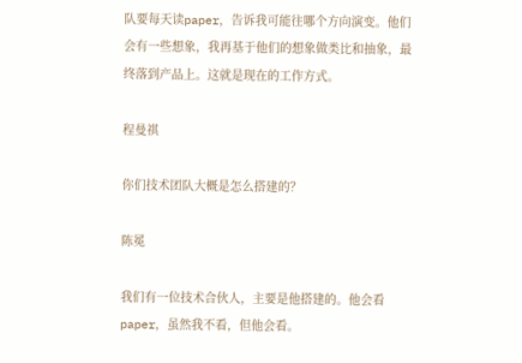队要每天读paper，告诉我可能往哪个方向演变。他们会有一些想象，我再基于他们的想象做类比和抽象，最终落到产品上。这就是现在的工作方式。

程曼祺

你们技术团队大概是怎么搭建的？

陈冕

我们有一位技术合伙人，主要是他搭建的。他会看paper，虽然我不看，但他会看。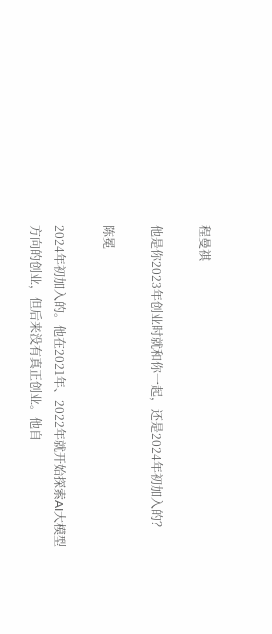程曼祺

他是你2023年创业时就和你一起，还是2024年初加入的？

陈冕

2024年初加入的。他在2021年、2022年就开始探索AI大模型方向的创业，但后来没有真正创业。他自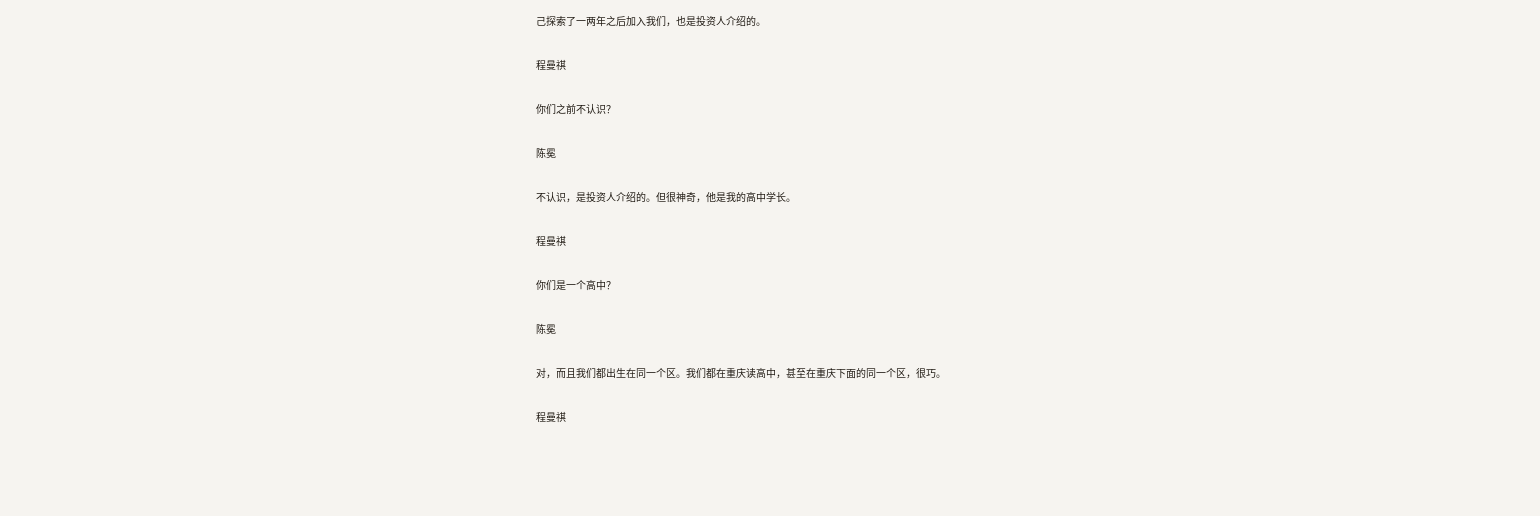己探索了一两年之后加入我们，也是投资人介绍的。

程曼祺

你们之前不认识？

陈冕

不认识，是投资人介绍的。但很神奇，他是我的高中学长。

程曼祺

你们是一个高中？

陈冕

对，而且我们都出生在同一个区。我们都在重庆读高中，甚至在重庆下面的同一个区，很巧。

程曼祺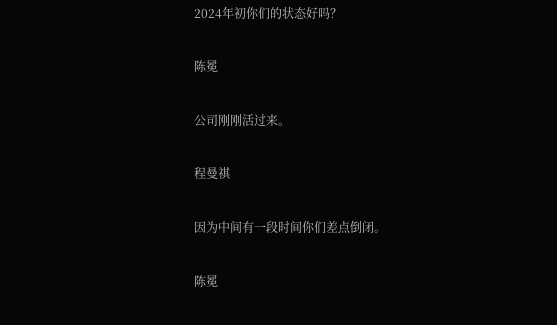2024年初你们的状态好吗？

陈冕

公司刚刚活过来。

程曼祺

因为中间有一段时间你们差点倒闭。

陈冕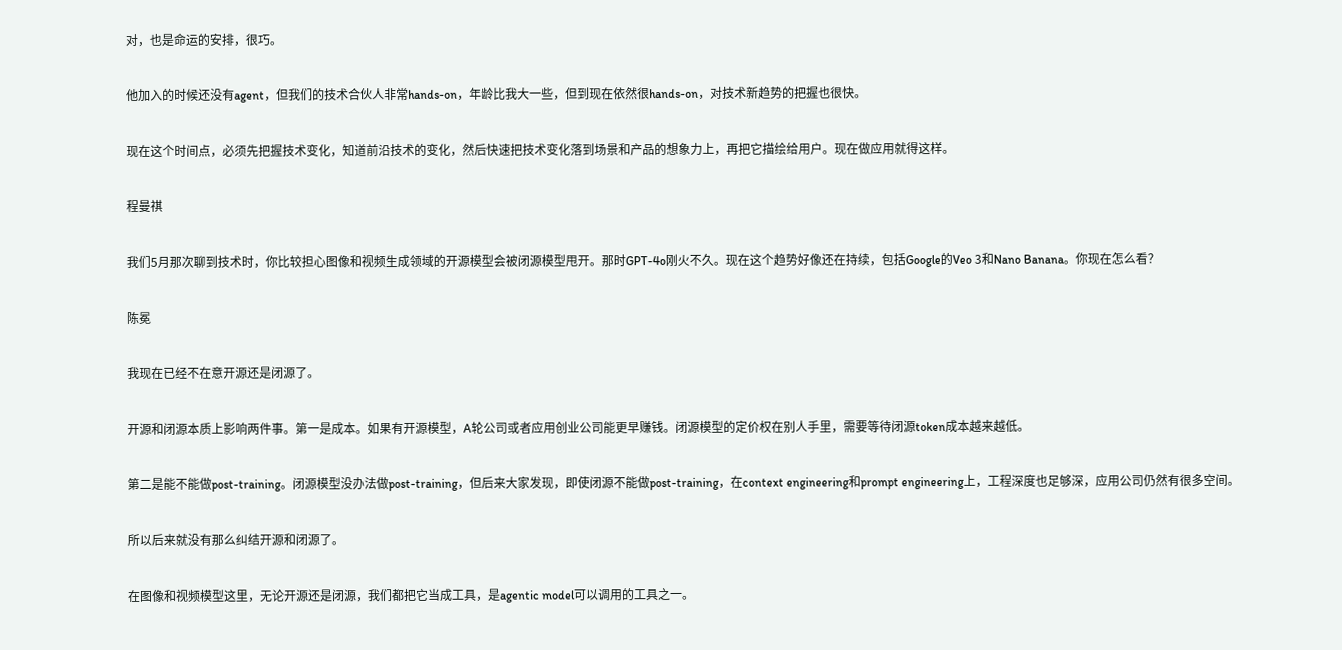对，也是命运的安排，很巧。

他加入的时候还没有agent，但我们的技术合伙人非常hands-on，年龄比我大一些，但到现在依然很hands-on，对技术新趋势的把握也很快。

现在这个时间点，必须先把握技术变化，知道前沿技术的变化，然后快速把技术变化落到场景和产品的想象力上，再把它描绘给用户。现在做应用就得这样。

程曼祺

我们5月那次聊到技术时，你比较担心图像和视频生成领域的开源模型会被闭源模型甩开。那时GPT-4o刚火不久。现在这个趋势好像还在持续，包括Google的Veo 3和Nano Banana。你现在怎么看？

陈冕

我现在已经不在意开源还是闭源了。

开源和闭源本质上影响两件事。第一是成本。如果有开源模型，A轮公司或者应用创业公司能更早赚钱。闭源模型的定价权在别人手里，需要等待闭源token成本越来越低。

第二是能不能做post-training。闭源模型没办法做post-training，但后来大家发现，即使闭源不能做post-training，在context engineering和prompt engineering上，工程深度也足够深，应用公司仍然有很多空间。

所以后来就没有那么纠结开源和闭源了。

在图像和视频模型这里，无论开源还是闭源，我们都把它当成工具，是agentic model可以调用的工具之一。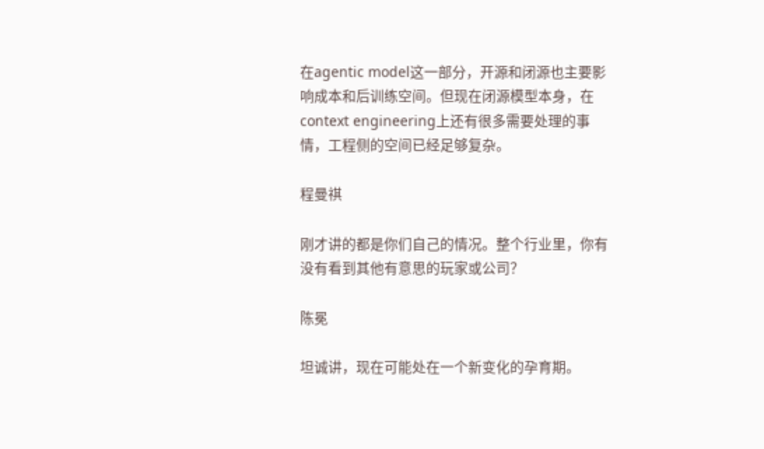在agentic model这一部分，开源和闭源也主要影响成本和后训练空间。但现在闭源模型本身，在context engineering上还有很多需要处理的事情，工程侧的空间已经足够复杂。

程曼祺

刚才讲的都是你们自己的情况。整个行业里，你有没有看到其他有意思的玩家或公司？

陈冕

坦诚讲，现在可能处在一个新变化的孕育期。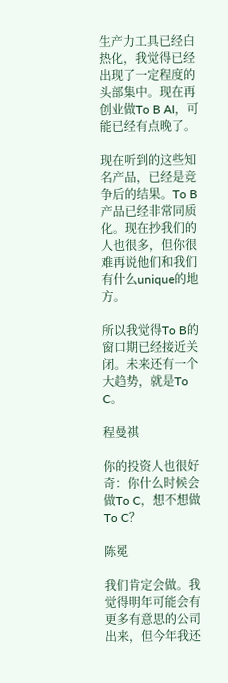生产力工具已经白热化，我觉得已经出现了一定程度的头部集中。现在再创业做To B AI，可能已经有点晚了。

现在听到的这些知名产品，已经是竞争后的结果。To B产品已经非常同质化。现在抄我们的人也很多，但你很难再说他们和我们有什么unique的地方。

所以我觉得To B的窗口期已经接近关闭。未来还有一个大趋势，就是To C。

程曼祺

你的投资人也很好奇：你什么时候会做To C，想不想做To C？

陈冕

我们肯定会做。我觉得明年可能会有更多有意思的公司出来，但今年我还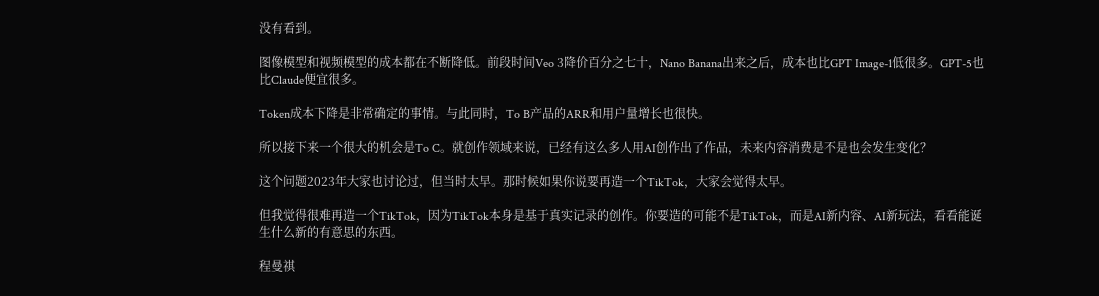没有看到。

图像模型和视频模型的成本都在不断降低。前段时间Veo 3降价百分之七十，Nano Banana出来之后，成本也比GPT Image-1低很多。GPT-5也比Claude便宜很多。

Token成本下降是非常确定的事情。与此同时，To B产品的ARR和用户量增长也很快。

所以接下来一个很大的机会是To C。就创作领域来说，已经有这么多人用AI创作出了作品，未来内容消费是不是也会发生变化？

这个问题2023年大家也讨论过，但当时太早。那时候如果你说要再造一个TikTok，大家会觉得太早。

但我觉得很难再造一个TikTok，因为TikTok本身是基于真实记录的创作。你要造的可能不是TikTok，而是AI新内容、AI新玩法，看看能诞生什么新的有意思的东西。

程曼祺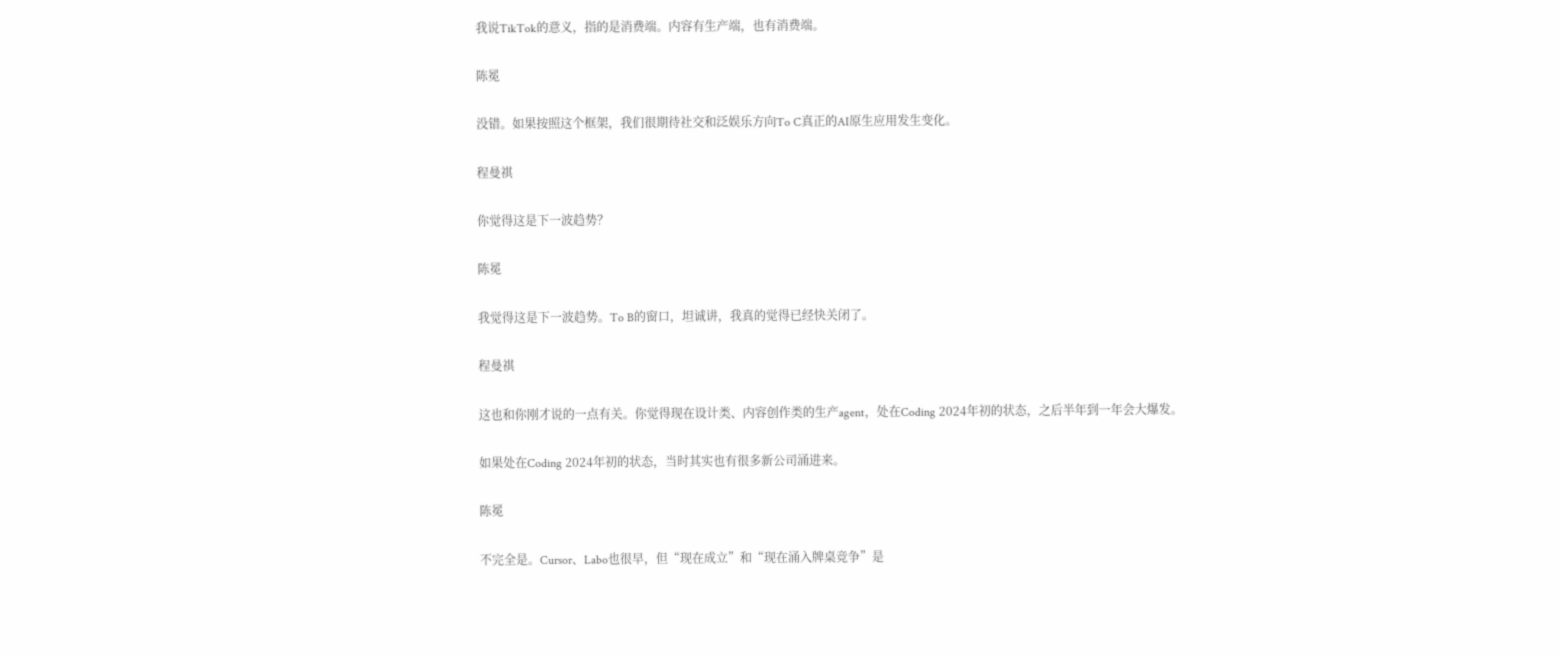我说TikTok的意义，指的是消费端。内容有生产端，也有消费端。

陈冕

没错。如果按照这个框架，我们很期待社交和泛娱乐方向To C真正的AI原生应用发生变化。

程曼祺

你觉得这是下一波趋势？

陈冕

我觉得这是下一波趋势。To B的窗口，坦诚讲，我真的觉得已经快关闭了。

程曼祺

这也和你刚才说的一点有关。你觉得现在设计类、内容创作类的生产agent，处在Coding 2024年初的状态，之后半年到一年会大爆发。

如果处在Coding 2024年初的状态，当时其实也有很多新公司涌进来。

陈冕

不完全是。Cursor、Labo也很早，但“现在成立”和“现在涌入牌桌竞争”是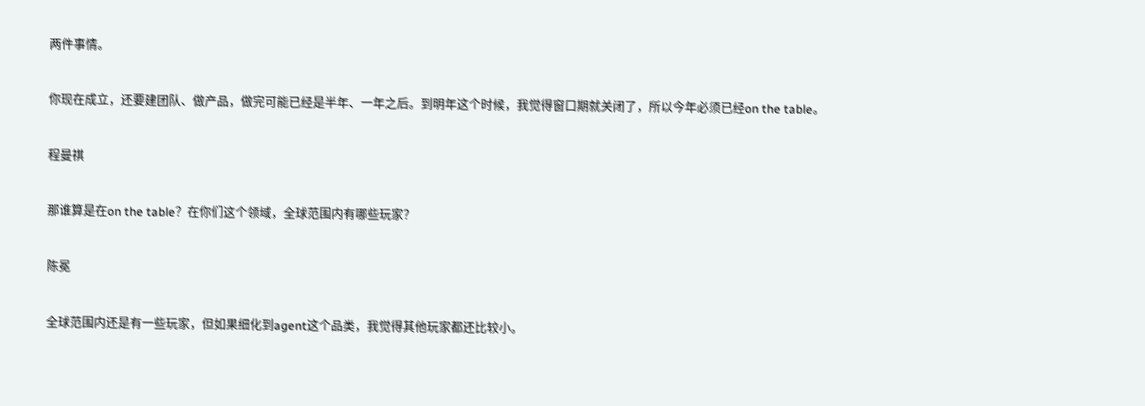两件事情。

你现在成立，还要建团队、做产品，做完可能已经是半年、一年之后。到明年这个时候，我觉得窗口期就关闭了，所以今年必须已经on the table。

程曼祺

那谁算是在on the table？在你们这个领域，全球范围内有哪些玩家？

陈冕

全球范围内还是有一些玩家，但如果细化到agent这个品类，我觉得其他玩家都还比较小。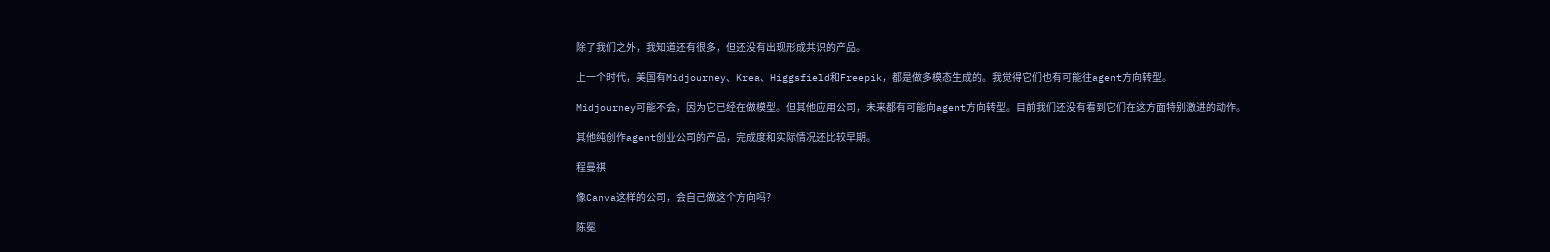除了我们之外，我知道还有很多，但还没有出现形成共识的产品。

上一个时代，美国有Midjourney、Krea、Higgsfield和Freepik，都是做多模态生成的。我觉得它们也有可能往agent方向转型。

Midjourney可能不会，因为它已经在做模型。但其他应用公司，未来都有可能向agent方向转型。目前我们还没有看到它们在这方面特别激进的动作。

其他纯创作agent创业公司的产品，完成度和实际情况还比较早期。

程曼祺

像Canva这样的公司，会自己做这个方向吗？

陈冕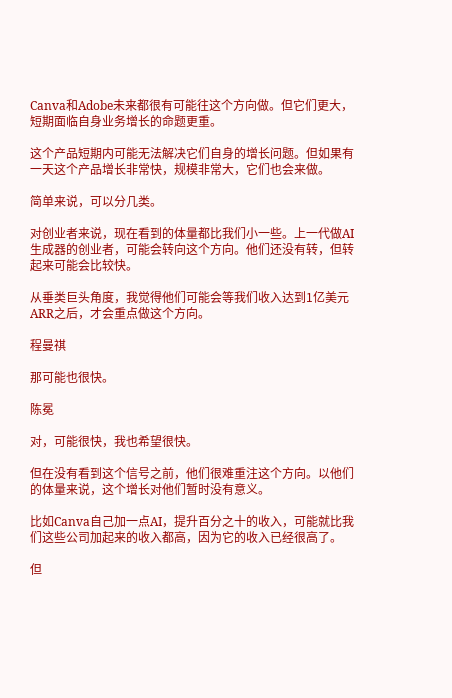Canva和Adobe未来都很有可能往这个方向做。但它们更大，短期面临自身业务增长的命题更重。

这个产品短期内可能无法解决它们自身的增长问题。但如果有一天这个产品增长非常快，规模非常大，它们也会来做。

简单来说，可以分几类。

对创业者来说，现在看到的体量都比我们小一些。上一代做AI生成器的创业者，可能会转向这个方向。他们还没有转，但转起来可能会比较快。

从垂类巨头角度，我觉得他们可能会等我们收入达到1亿美元ARR之后，才会重点做这个方向。

程曼祺

那可能也很快。

陈冕

对，可能很快，我也希望很快。

但在没有看到这个信号之前，他们很难重注这个方向。以他们的体量来说，这个增长对他们暂时没有意义。

比如Canva自己加一点AI，提升百分之十的收入，可能就比我们这些公司加起来的收入都高，因为它的收入已经很高了。

但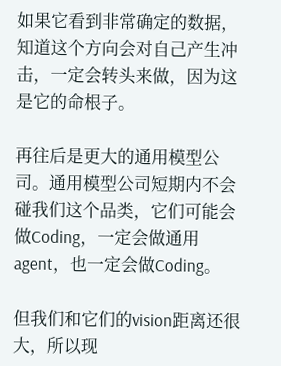如果它看到非常确定的数据，知道这个方向会对自己产生冲击，一定会转头来做，因为这是它的命根子。

再往后是更大的通用模型公司。通用模型公司短期内不会碰我们这个品类，它们可能会做Coding，一定会做通用agent，也一定会做Coding。

但我们和它们的vision距离还很大，所以现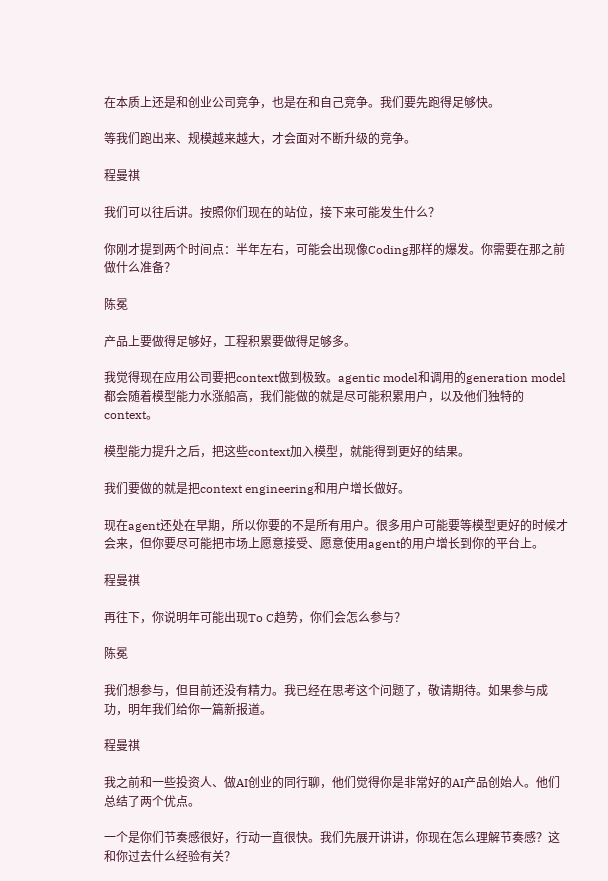在本质上还是和创业公司竞争，也是在和自己竞争。我们要先跑得足够快。

等我们跑出来、规模越来越大，才会面对不断升级的竞争。

程曼祺

我们可以往后讲。按照你们现在的站位，接下来可能发生什么？

你刚才提到两个时间点：半年左右，可能会出现像Coding那样的爆发。你需要在那之前做什么准备？

陈冕

产品上要做得足够好，工程积累要做得足够多。

我觉得现在应用公司要把context做到极致。agentic model和调用的generation model都会随着模型能力水涨船高，我们能做的就是尽可能积累用户，以及他们独特的context。

模型能力提升之后，把这些context加入模型，就能得到更好的结果。

我们要做的就是把context engineering和用户增长做好。

现在agent还处在早期，所以你要的不是所有用户。很多用户可能要等模型更好的时候才会来，但你要尽可能把市场上愿意接受、愿意使用agent的用户增长到你的平台上。

程曼祺

再往下，你说明年可能出现To C趋势，你们会怎么参与？

陈冕

我们想参与，但目前还没有精力。我已经在思考这个问题了，敬请期待。如果参与成功，明年我们给你一篇新报道。

程曼祺

我之前和一些投资人、做AI创业的同行聊，他们觉得你是非常好的AI产品创始人。他们总结了两个优点。

一个是你们节奏感很好，行动一直很快。我们先展开讲讲，你现在怎么理解节奏感？这和你过去什么经验有关？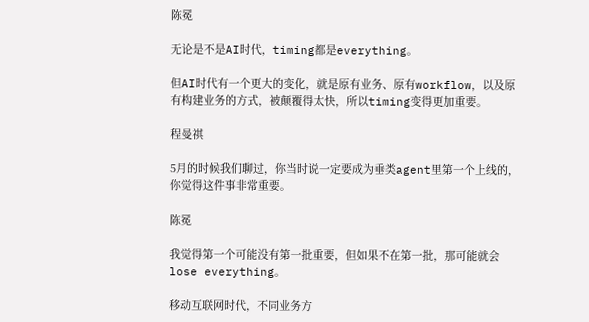陈冕

无论是不是AI时代，timing都是everything。

但AI时代有一个更大的变化，就是原有业务、原有workflow，以及原有构建业务的方式，被颠覆得太快，所以timing变得更加重要。

程曼祺

5月的时候我们聊过，你当时说一定要成为垂类agent里第一个上线的，你觉得这件事非常重要。

陈冕

我觉得第一个可能没有第一批重要，但如果不在第一批，那可能就会lose everything。

移动互联网时代，不同业务方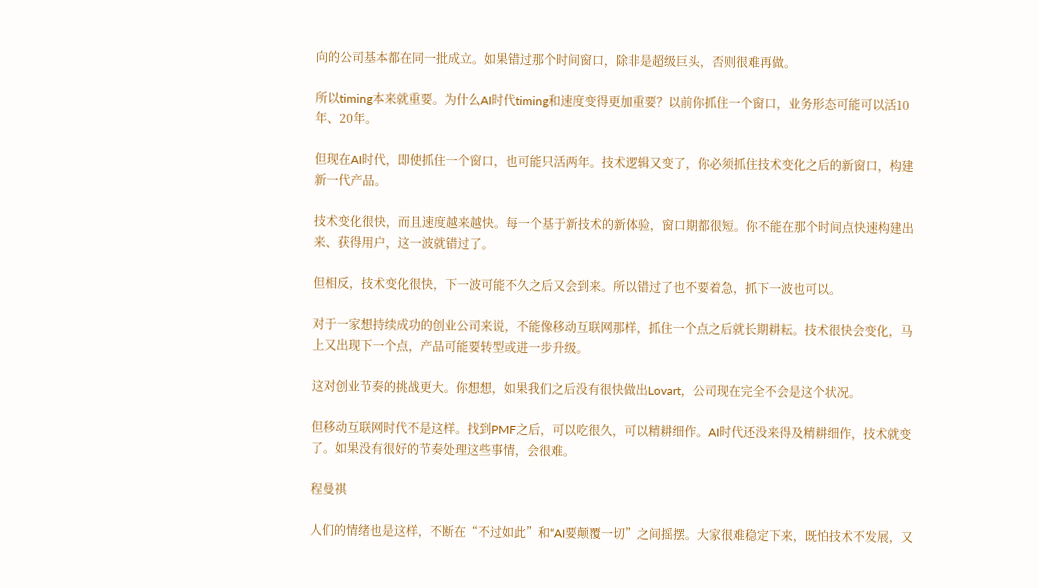向的公司基本都在同一批成立。如果错过那个时间窗口，除非是超级巨头，否则很难再做。

所以timing本来就重要。为什么AI时代timing和速度变得更加重要？以前你抓住一个窗口，业务形态可能可以活10年、20年。

但现在AI时代，即使抓住一个窗口，也可能只活两年。技术逻辑又变了，你必须抓住技术变化之后的新窗口，构建新一代产品。

技术变化很快，而且速度越来越快。每一个基于新技术的新体验，窗口期都很短。你不能在那个时间点快速构建出来、获得用户，这一波就错过了。

但相反，技术变化很快，下一波可能不久之后又会到来。所以错过了也不要着急，抓下一波也可以。

对于一家想持续成功的创业公司来说，不能像移动互联网那样，抓住一个点之后就长期耕耘。技术很快会变化，马上又出现下一个点，产品可能要转型或进一步升级。

这对创业节奏的挑战更大。你想想，如果我们之后没有很快做出Lovart，公司现在完全不会是这个状况。

但移动互联网时代不是这样。找到PMF之后，可以吃很久，可以精耕细作。AI时代还没来得及精耕细作，技术就变了。如果没有很好的节奏处理这些事情，会很难。

程曼祺

人们的情绪也是这样，不断在“不过如此”和“AI要颠覆一切”之间摇摆。大家很难稳定下来，既怕技术不发展，又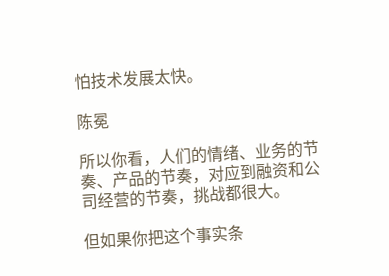怕技术发展太快。

陈冕

所以你看，人们的情绪、业务的节奏、产品的节奏，对应到融资和公司经营的节奏，挑战都很大。

但如果你把这个事实条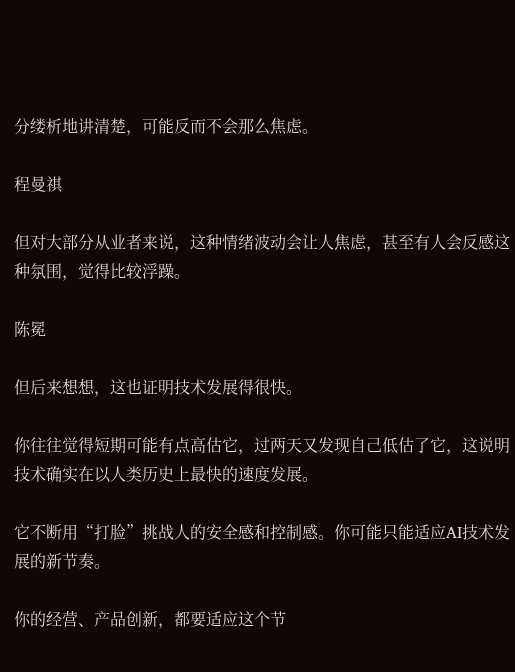分缕析地讲清楚，可能反而不会那么焦虑。

程曼祺

但对大部分从业者来说，这种情绪波动会让人焦虑，甚至有人会反感这种氛围，觉得比较浮躁。

陈冕

但后来想想，这也证明技术发展得很快。

你往往觉得短期可能有点高估它，过两天又发现自己低估了它，这说明技术确实在以人类历史上最快的速度发展。

它不断用“打脸”挑战人的安全感和控制感。你可能只能适应AI技术发展的新节奏。

你的经营、产品创新，都要适应这个节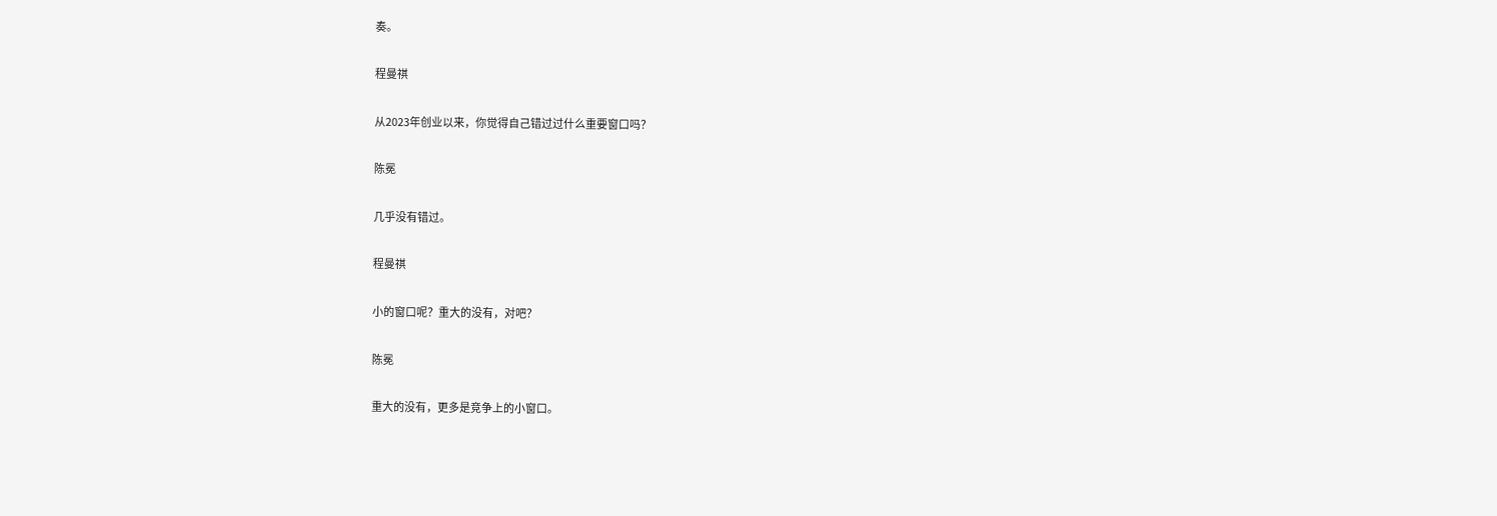奏。

程曼祺

从2023年创业以来，你觉得自己错过过什么重要窗口吗？

陈冕

几乎没有错过。

程曼祺

小的窗口呢？重大的没有，对吧？

陈冕

重大的没有，更多是竞争上的小窗口。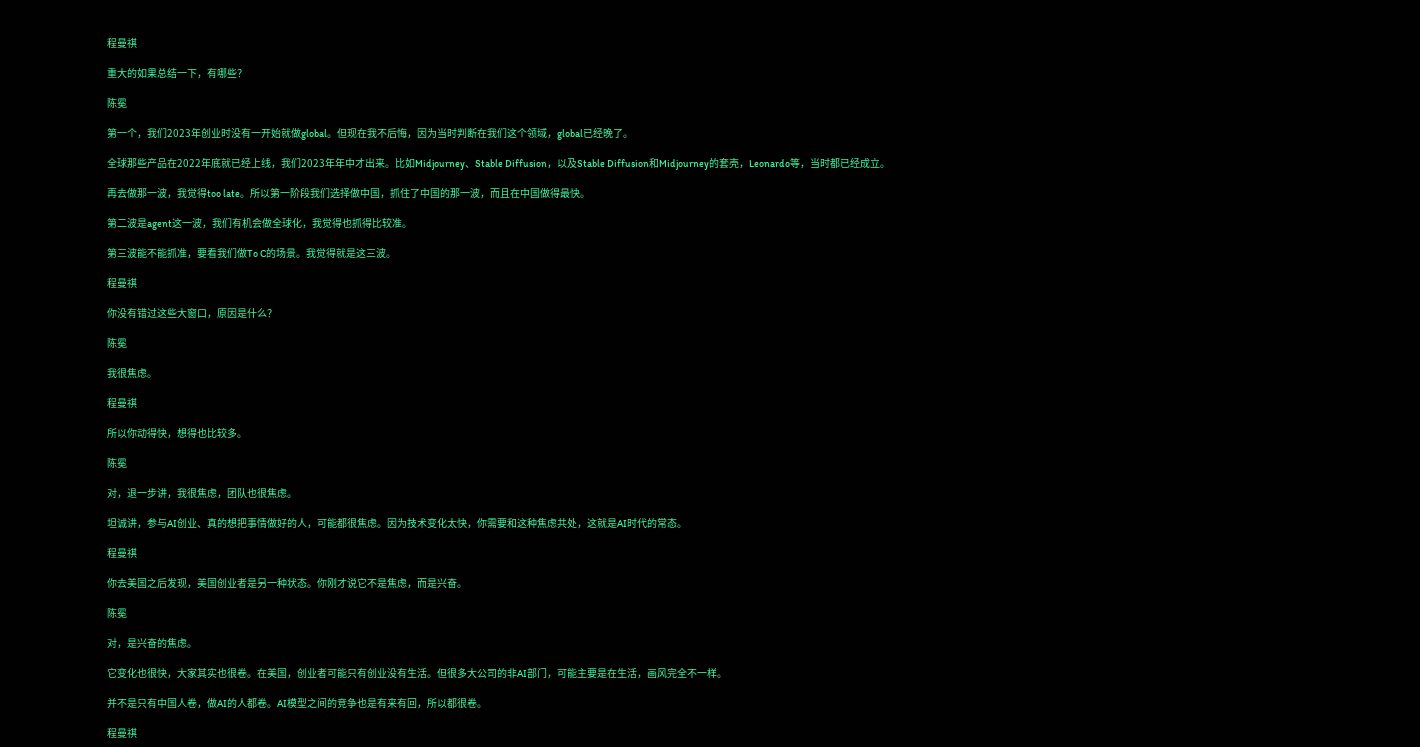程曼祺

重大的如果总结一下，有哪些？

陈冕

第一个，我们2023年创业时没有一开始就做global。但现在我不后悔，因为当时判断在我们这个领域，global已经晚了。

全球那些产品在2022年底就已经上线，我们2023年年中才出来。比如Midjourney、Stable Diffusion，以及Stable Diffusion和Midjourney的套壳，Leonardo等，当时都已经成立。

再去做那一波，我觉得too late。所以第一阶段我们选择做中国，抓住了中国的那一波，而且在中国做得最快。

第二波是agent这一波，我们有机会做全球化，我觉得也抓得比较准。

第三波能不能抓准，要看我们做To C的场景。我觉得就是这三波。

程曼祺

你没有错过这些大窗口，原因是什么？

陈冕

我很焦虑。

程曼祺

所以你动得快，想得也比较多。

陈冕

对，退一步讲，我很焦虑，团队也很焦虑。

坦诚讲，参与AI创业、真的想把事情做好的人，可能都很焦虑。因为技术变化太快，你需要和这种焦虑共处，这就是AI时代的常态。

程曼祺

你去美国之后发现，美国创业者是另一种状态。你刚才说它不是焦虑，而是兴奋。

陈冕

对，是兴奋的焦虑。

它变化也很快，大家其实也很卷。在美国，创业者可能只有创业没有生活。但很多大公司的非AI部门，可能主要是在生活，画风完全不一样。

并不是只有中国人卷，做AI的人都卷。AI模型之间的竞争也是有来有回，所以都很卷。

程曼祺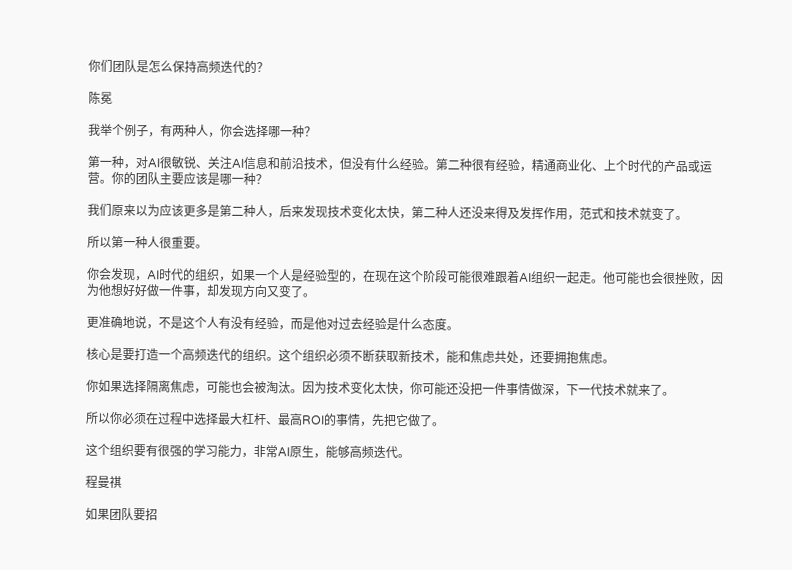你们团队是怎么保持高频迭代的？

陈冕

我举个例子，有两种人，你会选择哪一种？

第一种，对AI很敏锐、关注AI信息和前沿技术，但没有什么经验。第二种很有经验，精通商业化、上个时代的产品或运营。你的团队主要应该是哪一种？

我们原来以为应该更多是第二种人，后来发现技术变化太快，第二种人还没来得及发挥作用，范式和技术就变了。

所以第一种人很重要。

你会发现，AI时代的组织，如果一个人是经验型的，在现在这个阶段可能很难跟着AI组织一起走。他可能也会很挫败，因为他想好好做一件事，却发现方向又变了。

更准确地说，不是这个人有没有经验，而是他对过去经验是什么态度。

核心是要打造一个高频迭代的组织。这个组织必须不断获取新技术，能和焦虑共处，还要拥抱焦虑。

你如果选择隔离焦虑，可能也会被淘汰。因为技术变化太快，你可能还没把一件事情做深，下一代技术就来了。

所以你必须在过程中选择最大杠杆、最高ROI的事情，先把它做了。

这个组织要有很强的学习能力，非常AI原生，能够高频迭代。

程曼祺

如果团队要招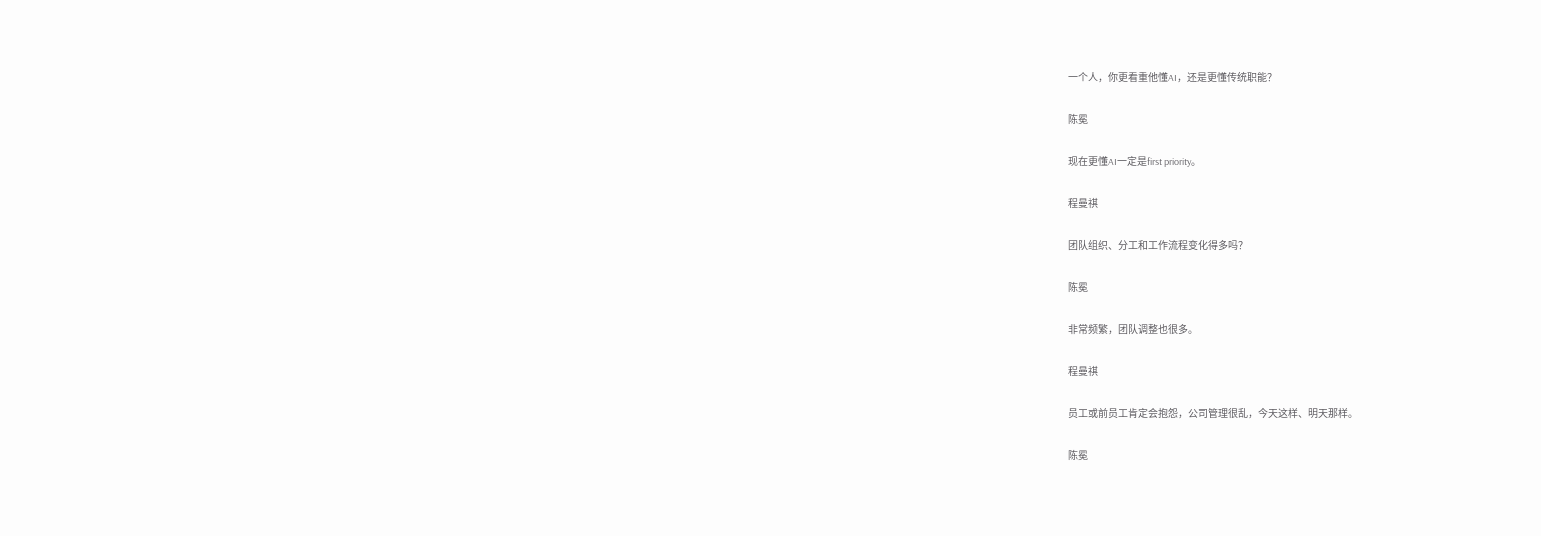一个人，你更看重他懂AI，还是更懂传统职能？

陈冕

现在更懂AI一定是first priority。

程曼祺

团队组织、分工和工作流程变化得多吗？

陈冕

非常频繁，团队调整也很多。

程曼祺

员工或前员工肯定会抱怨，公司管理很乱，今天这样、明天那样。

陈冕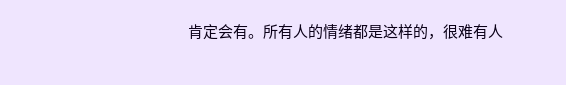肯定会有。所有人的情绪都是这样的，很难有人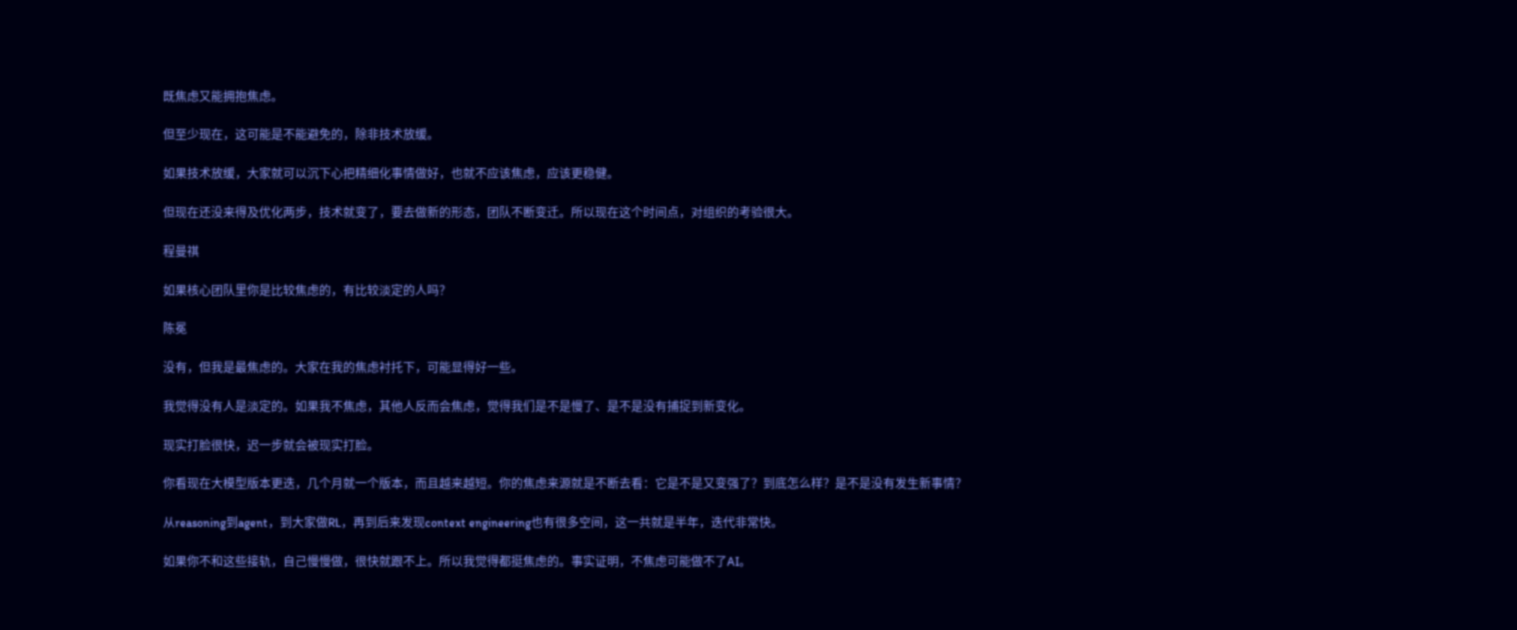既焦虑又能拥抱焦虑。

但至少现在，这可能是不能避免的，除非技术放缓。

如果技术放缓，大家就可以沉下心把精细化事情做好，也就不应该焦虑，应该更稳健。

但现在还没来得及优化两步，技术就变了，要去做新的形态，团队不断变迁。所以现在这个时间点，对组织的考验很大。

程曼祺

如果核心团队里你是比较焦虑的，有比较淡定的人吗？

陈冕

没有，但我是最焦虑的。大家在我的焦虑衬托下，可能显得好一些。

我觉得没有人是淡定的。如果我不焦虑，其他人反而会焦虑，觉得我们是不是慢了、是不是没有捕捉到新变化。

现实打脸很快，迟一步就会被现实打脸。

你看现在大模型版本更迭，几个月就一个版本，而且越来越短。你的焦虑来源就是不断去看：它是不是又变强了？到底怎么样？是不是没有发生新事情？

从reasoning到agent，到大家做RL，再到后来发现context engineering也有很多空间，这一共就是半年，迭代非常快。

如果你不和这些接轨，自己慢慢做，很快就跟不上。所以我觉得都挺焦虑的。事实证明，不焦虑可能做不了AI。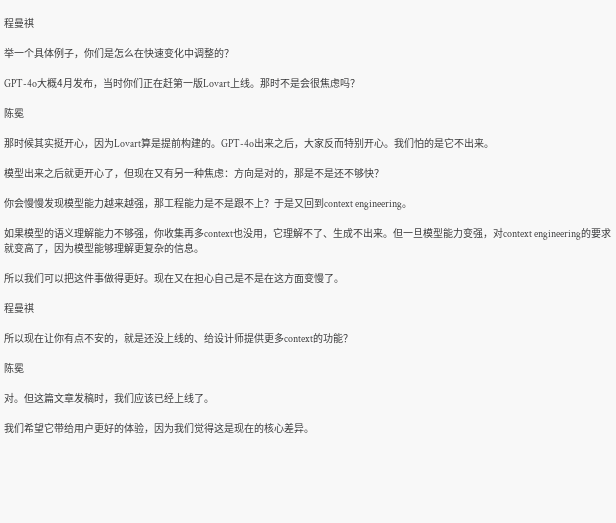程曼祺

举一个具体例子，你们是怎么在快速变化中调整的？

GPT-4o大概4月发布，当时你们正在赶第一版Lovart上线。那时不是会很焦虑吗？

陈冕

那时候其实挺开心，因为Lovart算是提前构建的。GPT-4o出来之后，大家反而特别开心。我们怕的是它不出来。

模型出来之后就更开心了，但现在又有另一种焦虑：方向是对的，那是不是还不够快？

你会慢慢发现模型能力越来越强，那工程能力是不是跟不上？于是又回到context engineering。

如果模型的语义理解能力不够强，你收集再多context也没用，它理解不了、生成不出来。但一旦模型能力变强，对context engineering的要求就变高了，因为模型能够理解更复杂的信息。

所以我们可以把这件事做得更好。现在又在担心自己是不是在这方面变慢了。

程曼祺

所以现在让你有点不安的，就是还没上线的、给设计师提供更多context的功能？

陈冕

对。但这篇文章发稿时，我们应该已经上线了。

我们希望它带给用户更好的体验，因为我们觉得这是现在的核心差异。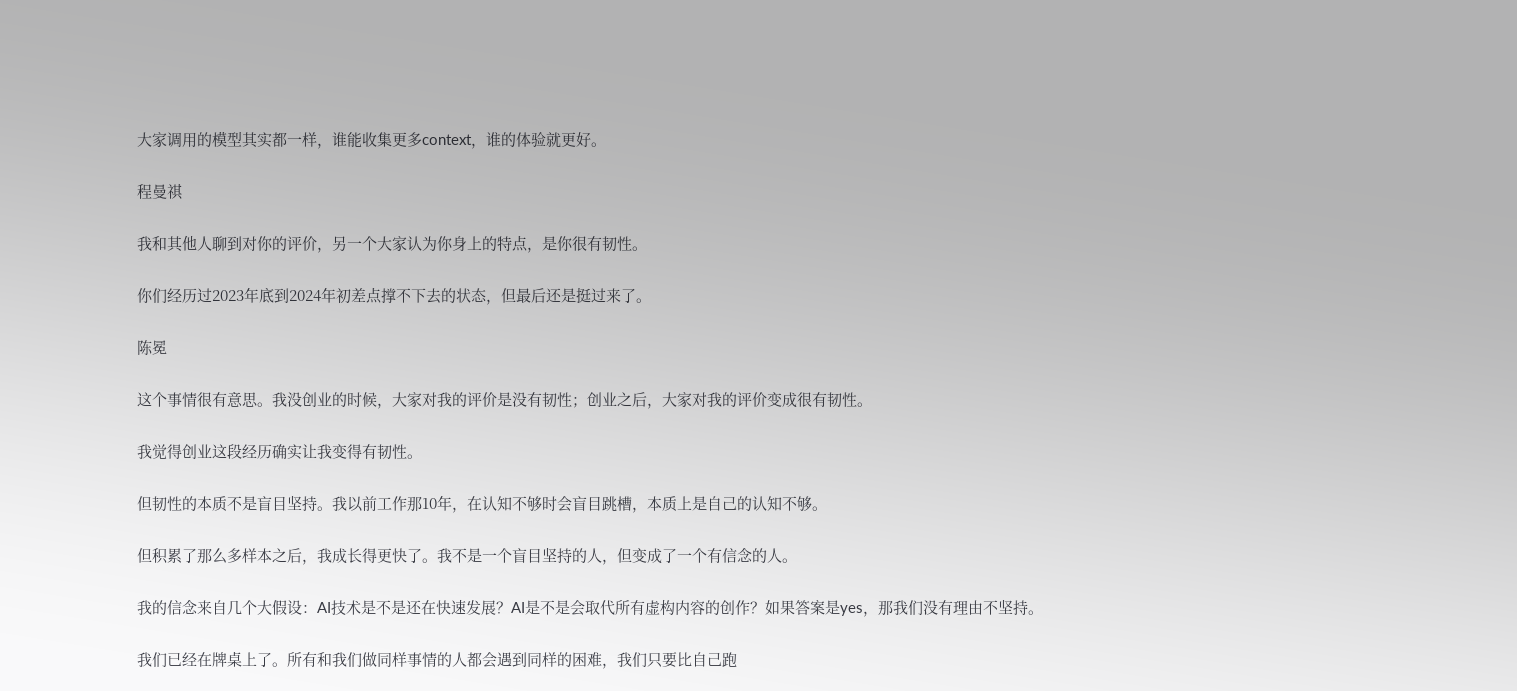大家调用的模型其实都一样，谁能收集更多context，谁的体验就更好。

程曼祺

我和其他人聊到对你的评价，另一个大家认为你身上的特点，是你很有韧性。

你们经历过2023年底到2024年初差点撑不下去的状态，但最后还是挺过来了。

陈冕

这个事情很有意思。我没创业的时候，大家对我的评价是没有韧性；创业之后，大家对我的评价变成很有韧性。

我觉得创业这段经历确实让我变得有韧性。

但韧性的本质不是盲目坚持。我以前工作那10年，在认知不够时会盲目跳槽，本质上是自己的认知不够。

但积累了那么多样本之后，我成长得更快了。我不是一个盲目坚持的人，但变成了一个有信念的人。

我的信念来自几个大假设：AI技术是不是还在快速发展？AI是不是会取代所有虚构内容的创作？如果答案是yes，那我们没有理由不坚持。

我们已经在牌桌上了。所有和我们做同样事情的人都会遇到同样的困难，我们只要比自己跑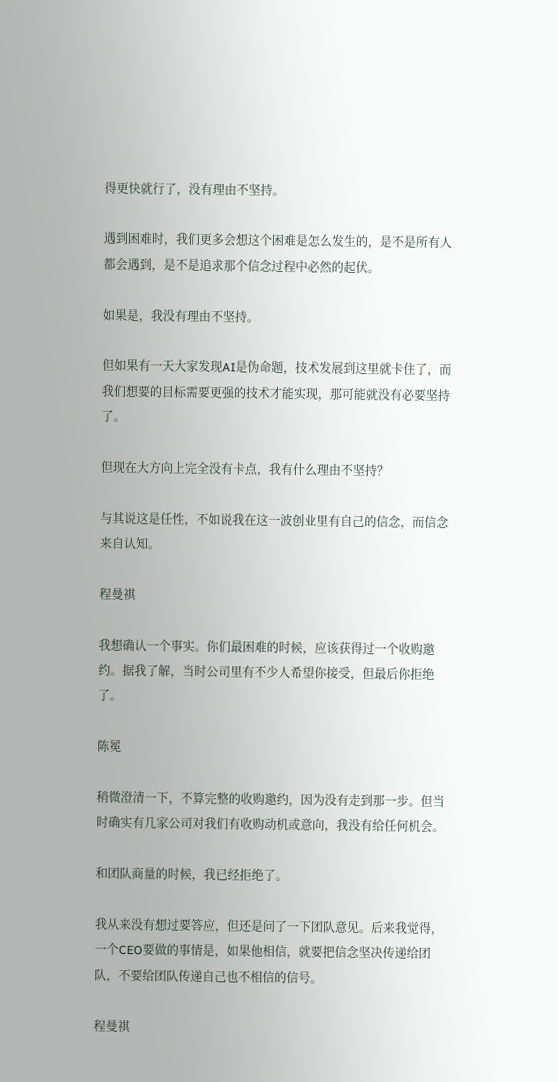得更快就行了，没有理由不坚持。

遇到困难时，我们更多会想这个困难是怎么发生的，是不是所有人都会遇到，是不是追求那个信念过程中必然的起伏。

如果是，我没有理由不坚持。

但如果有一天大家发现AI是伪命题，技术发展到这里就卡住了，而我们想要的目标需要更强的技术才能实现，那可能就没有必要坚持了。

但现在大方向上完全没有卡点，我有什么理由不坚持？

与其说这是任性，不如说我在这一波创业里有自己的信念，而信念来自认知。

程曼祺

我想确认一个事实。你们最困难的时候，应该获得过一个收购邀约。据我了解，当时公司里有不少人希望你接受，但最后你拒绝了。

陈冕

稍微澄清一下，不算完整的收购邀约，因为没有走到那一步。但当时确实有几家公司对我们有收购动机或意向，我没有给任何机会。

和团队商量的时候，我已经拒绝了。

我从来没有想过要答应，但还是问了一下团队意见。后来我觉得，一个CEO要做的事情是，如果他相信，就要把信念坚决传递给团队，不要给团队传递自己也不相信的信号。

程曼祺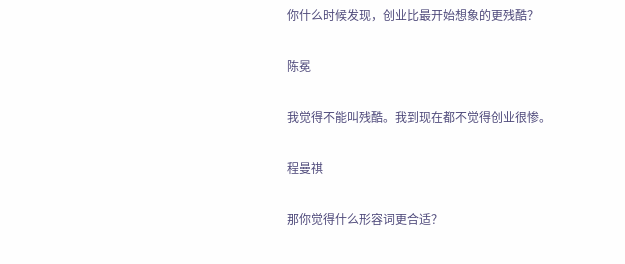你什么时候发现，创业比最开始想象的更残酷？

陈冕

我觉得不能叫残酷。我到现在都不觉得创业很惨。

程曼祺

那你觉得什么形容词更合适？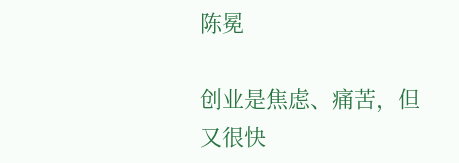陈冕

创业是焦虑、痛苦，但又很快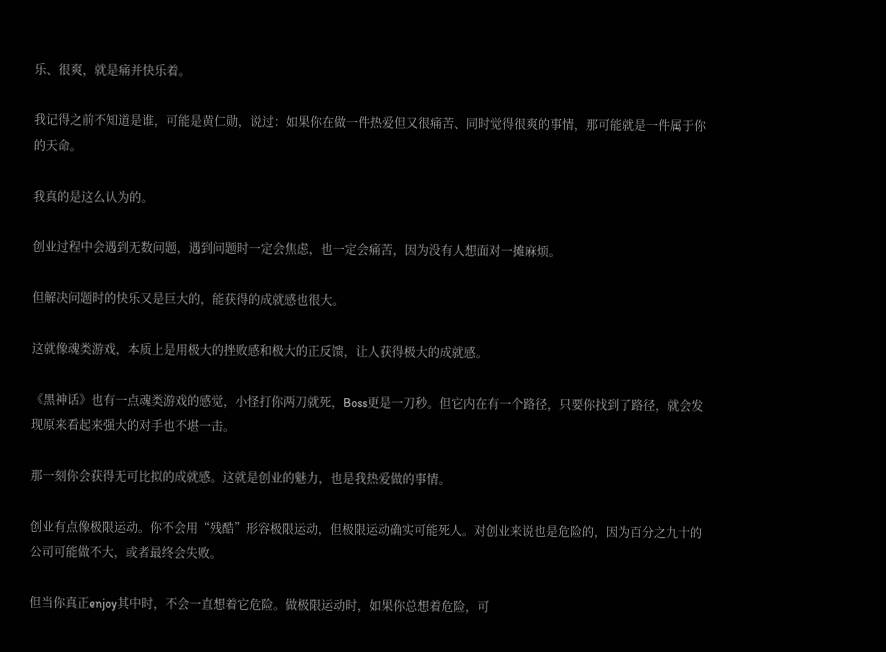乐、很爽，就是痛并快乐着。

我记得之前不知道是谁，可能是黄仁勋，说过：如果你在做一件热爱但又很痛苦、同时觉得很爽的事情，那可能就是一件属于你的天命。

我真的是这么认为的。

创业过程中会遇到无数问题，遇到问题时一定会焦虑，也一定会痛苦，因为没有人想面对一摊麻烦。

但解决问题时的快乐又是巨大的，能获得的成就感也很大。

这就像魂类游戏，本质上是用极大的挫败感和极大的正反馈，让人获得极大的成就感。

《黑神话》也有一点魂类游戏的感觉，小怪打你两刀就死，Boss更是一刀秒。但它内在有一个路径，只要你找到了路径，就会发现原来看起来强大的对手也不堪一击。

那一刻你会获得无可比拟的成就感。这就是创业的魅力，也是我热爱做的事情。

创业有点像极限运动。你不会用“残酷”形容极限运动，但极限运动确实可能死人。对创业来说也是危险的，因为百分之九十的公司可能做不大，或者最终会失败。

但当你真正enjoy其中时，不会一直想着它危险。做极限运动时，如果你总想着危险，可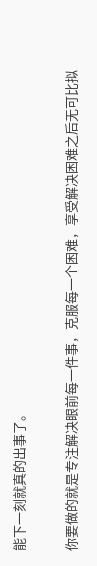能下一刻就真的出事了。

你要做的就是专注解决眼前每一件事，克服每一个困难，享受解决困难之后无可比拟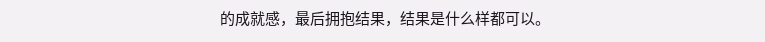的成就感，最后拥抱结果，结果是什么样都可以。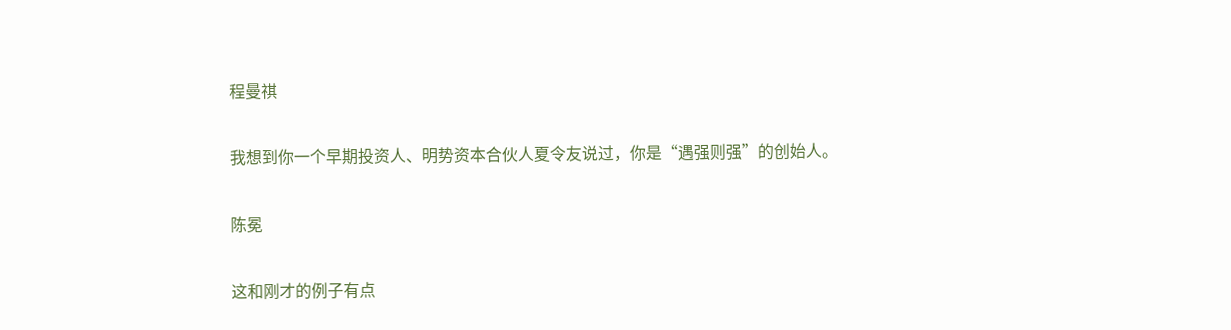程曼祺

我想到你一个早期投资人、明势资本合伙人夏令友说过，你是“遇强则强”的创始人。

陈冕

这和刚才的例子有点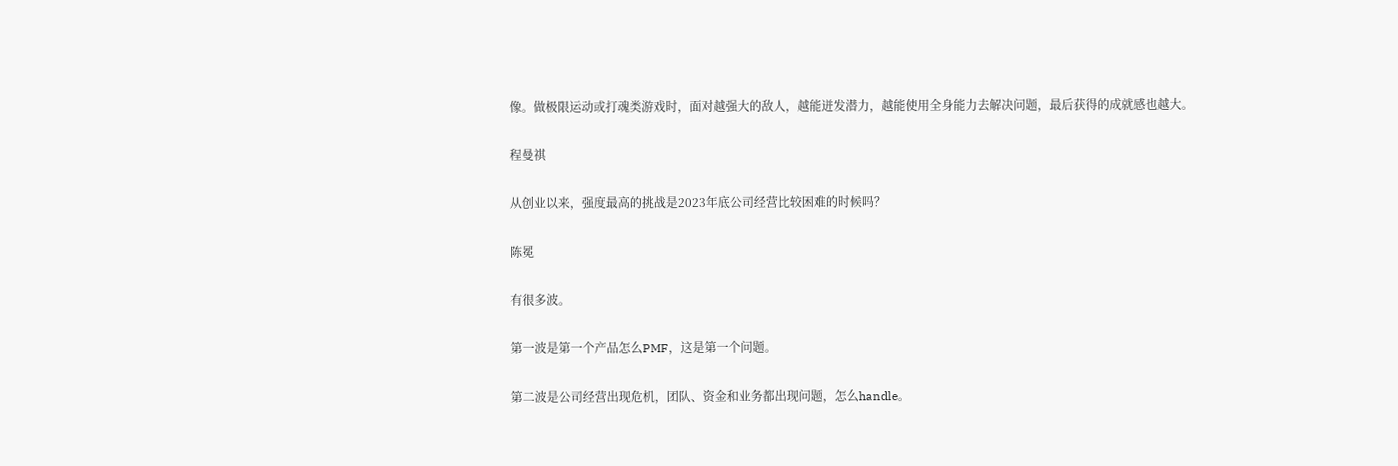像。做极限运动或打魂类游戏时，面对越强大的敌人，越能迸发潜力，越能使用全身能力去解决问题，最后获得的成就感也越大。

程曼祺

从创业以来，强度最高的挑战是2023年底公司经营比较困难的时候吗？

陈冕

有很多波。

第一波是第一个产品怎么PMF，这是第一个问题。

第二波是公司经营出现危机，团队、资金和业务都出现问题，怎么handle。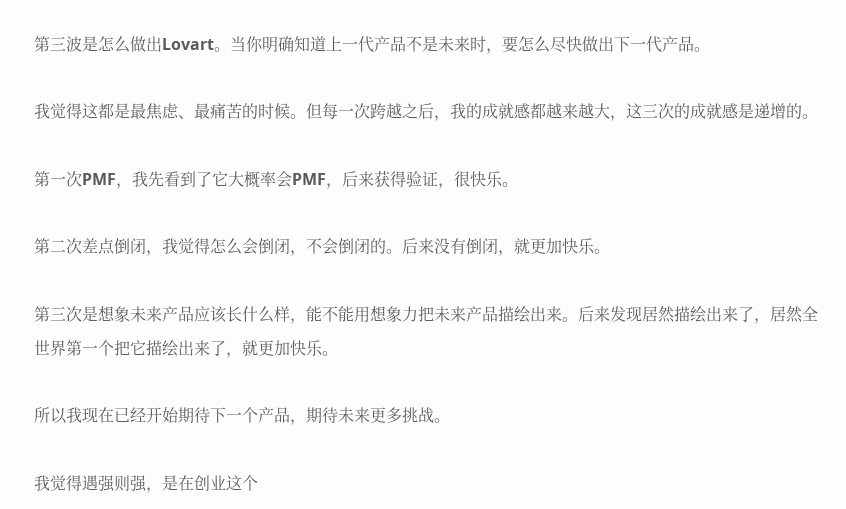第三波是怎么做出Lovart。当你明确知道上一代产品不是未来时，要怎么尽快做出下一代产品。

我觉得这都是最焦虑、最痛苦的时候。但每一次跨越之后，我的成就感都越来越大，这三次的成就感是递增的。

第一次PMF，我先看到了它大概率会PMF，后来获得验证，很快乐。

第二次差点倒闭，我觉得怎么会倒闭，不会倒闭的。后来没有倒闭，就更加快乐。

第三次是想象未来产品应该长什么样，能不能用想象力把未来产品描绘出来。后来发现居然描绘出来了，居然全世界第一个把它描绘出来了，就更加快乐。

所以我现在已经开始期待下一个产品，期待未来更多挑战。

我觉得遇强则强，是在创业这个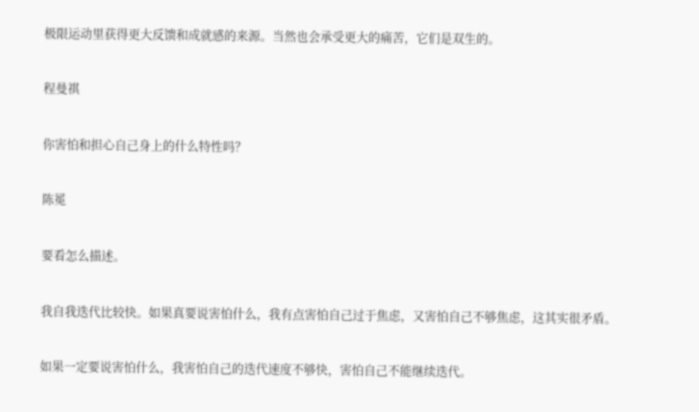极限运动里获得更大反馈和成就感的来源。当然也会承受更大的痛苦，它们是双生的。

程曼祺

你害怕和担心自己身上的什么特性吗？

陈冕

要看怎么描述。

我自我迭代比较快。如果真要说害怕什么，我有点害怕自己过于焦虑，又害怕自己不够焦虑，这其实很矛盾。

如果一定要说害怕什么，我害怕自己的迭代速度不够快，害怕自己不能继续迭代。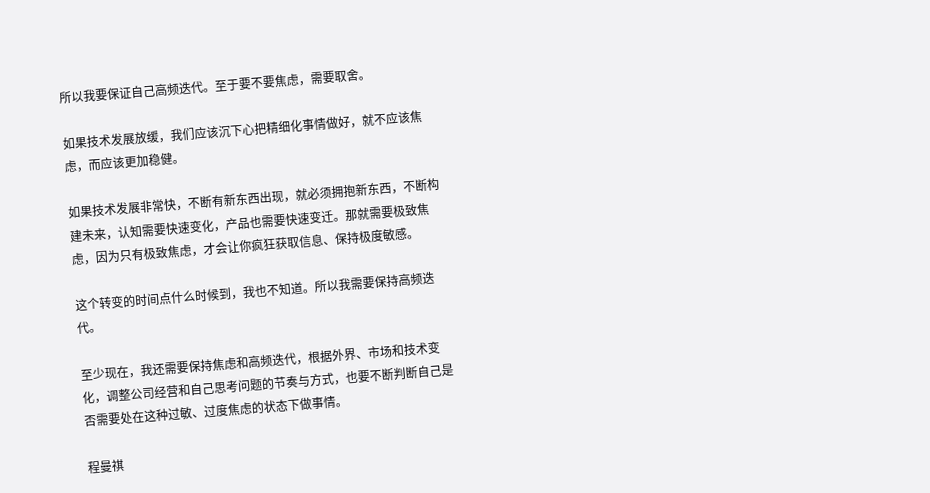所以我要保证自己高频迭代。至于要不要焦虑，需要取舍。

如果技术发展放缓，我们应该沉下心把精细化事情做好，就不应该焦虑，而应该更加稳健。

如果技术发展非常快，不断有新东西出现，就必须拥抱新东西，不断构建未来，认知需要快速变化，产品也需要快速变迁。那就需要极致焦虑，因为只有极致焦虑，才会让你疯狂获取信息、保持极度敏感。

这个转变的时间点什么时候到，我也不知道。所以我需要保持高频迭代。

至少现在，我还需要保持焦虑和高频迭代，根据外界、市场和技术变化，调整公司经营和自己思考问题的节奏与方式，也要不断判断自己是否需要处在这种过敏、过度焦虑的状态下做事情。

程曼祺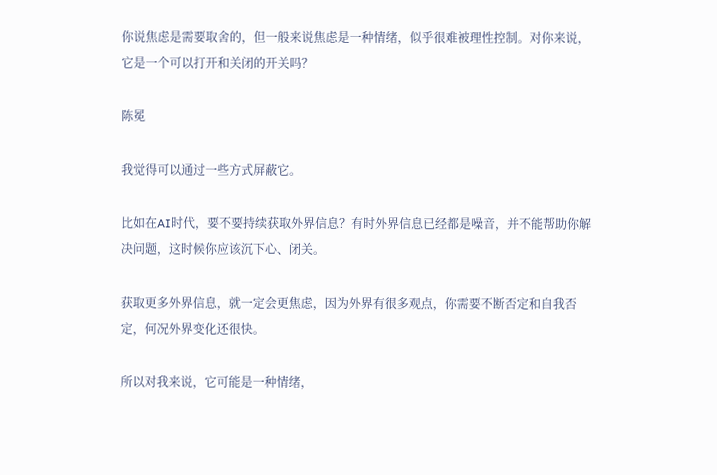你说焦虑是需要取舍的，但一般来说焦虑是一种情绪，似乎很难被理性控制。对你来说，它是一个可以打开和关闭的开关吗？

陈冕

我觉得可以通过一些方式屏蔽它。

比如在AI时代，要不要持续获取外界信息？有时外界信息已经都是噪音，并不能帮助你解决问题，这时候你应该沉下心、闭关。

获取更多外界信息，就一定会更焦虑，因为外界有很多观点，你需要不断否定和自我否定，何况外界变化还很快。

所以对我来说，它可能是一种情绪，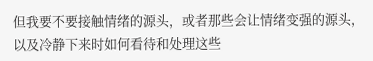但我要不要接触情绪的源头，或者那些会让情绪变强的源头，以及冷静下来时如何看待和处理这些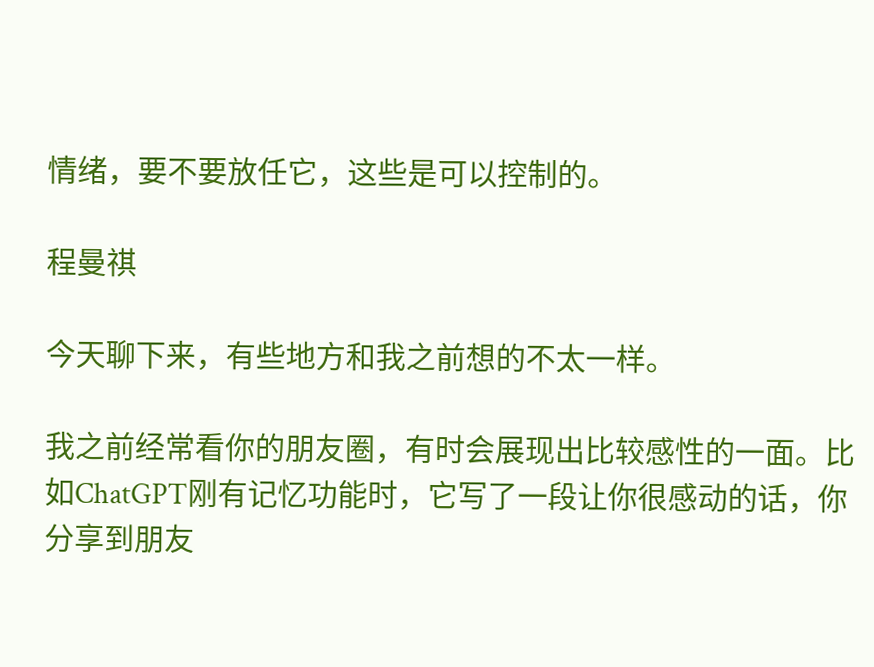情绪，要不要放任它，这些是可以控制的。

程曼祺

今天聊下来，有些地方和我之前想的不太一样。

我之前经常看你的朋友圈，有时会展现出比较感性的一面。比如ChatGPT刚有记忆功能时，它写了一段让你很感动的话，你分享到朋友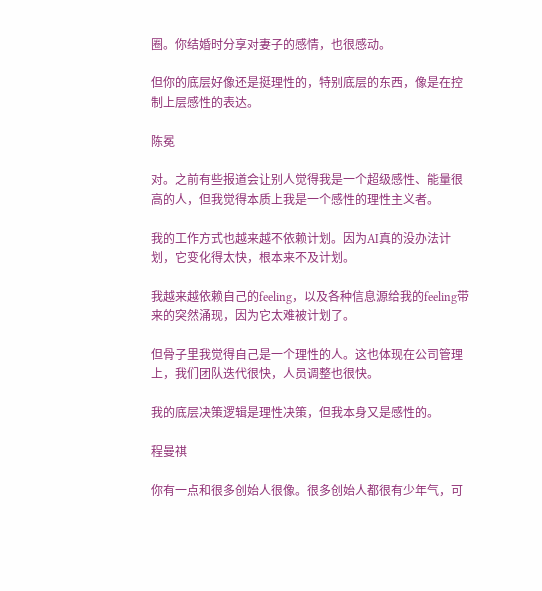圈。你结婚时分享对妻子的感情，也很感动。

但你的底层好像还是挺理性的，特别底层的东西，像是在控制上层感性的表达。

陈冕

对。之前有些报道会让别人觉得我是一个超级感性、能量很高的人，但我觉得本质上我是一个感性的理性主义者。

我的工作方式也越来越不依赖计划。因为AI真的没办法计划，它变化得太快，根本来不及计划。

我越来越依赖自己的feeling，以及各种信息源给我的feeling带来的突然涌现，因为它太难被计划了。

但骨子里我觉得自己是一个理性的人。这也体现在公司管理上，我们团队迭代很快，人员调整也很快。

我的底层决策逻辑是理性决策，但我本身又是感性的。

程曼祺

你有一点和很多创始人很像。很多创始人都很有少年气，可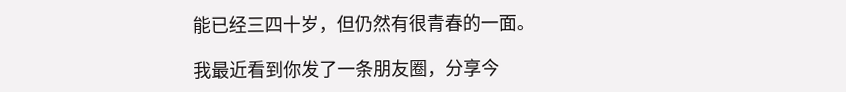能已经三四十岁，但仍然有很青春的一面。

我最近看到你发了一条朋友圈，分享今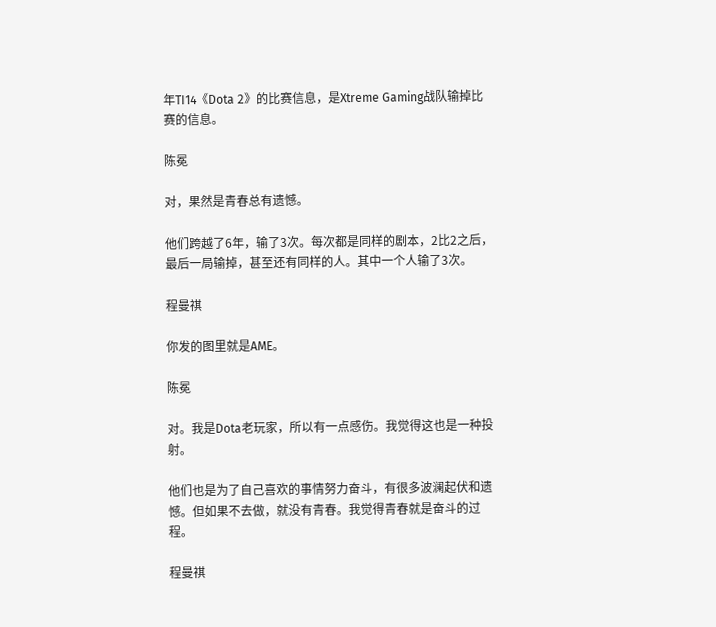年TI14《Dota 2》的比赛信息，是Xtreme Gaming战队输掉比赛的信息。

陈冕

对，果然是青春总有遗憾。

他们跨越了6年，输了3次。每次都是同样的剧本，2比2之后，最后一局输掉，甚至还有同样的人。其中一个人输了3次。

程曼祺

你发的图里就是AME。

陈冕

对。我是Dota老玩家，所以有一点感伤。我觉得这也是一种投射。

他们也是为了自己喜欢的事情努力奋斗，有很多波澜起伏和遗憾。但如果不去做，就没有青春。我觉得青春就是奋斗的过程。

程曼祺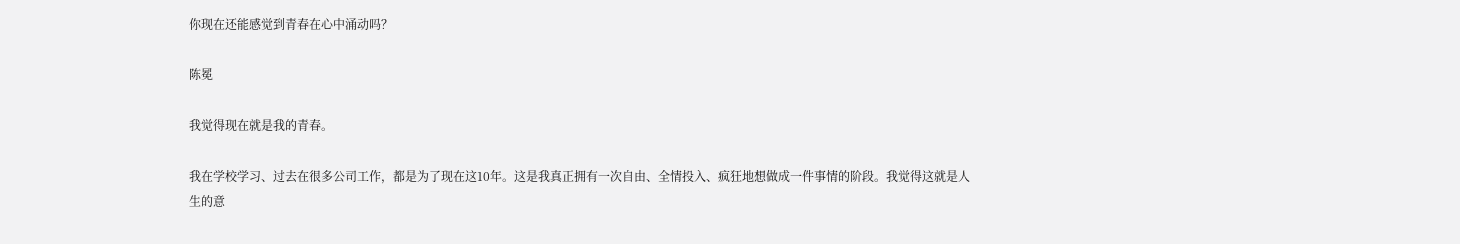你现在还能感觉到青春在心中涌动吗？

陈冕

我觉得现在就是我的青春。

我在学校学习、过去在很多公司工作，都是为了现在这10年。这是我真正拥有一次自由、全情投入、疯狂地想做成一件事情的阶段。我觉得这就是人生的意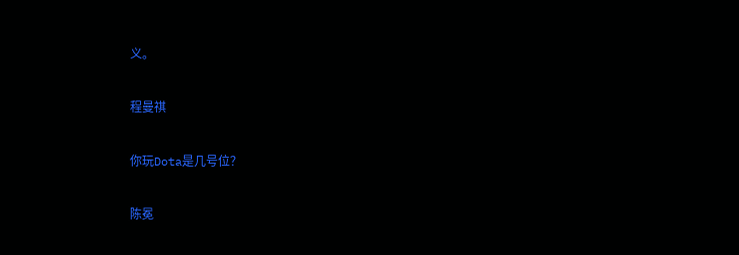义。

程曼祺

你玩Dota是几号位？

陈冕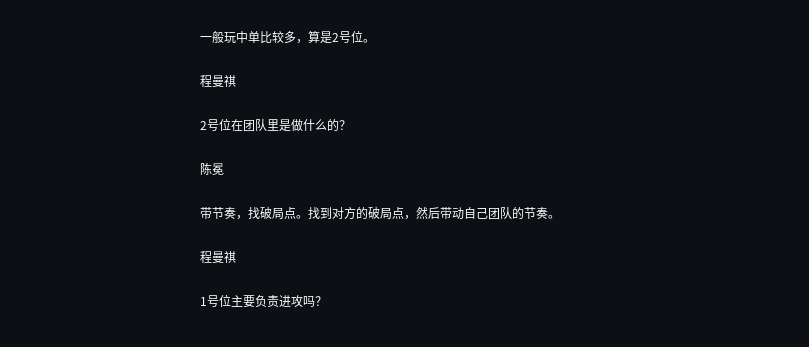一般玩中单比较多，算是2号位。

程曼祺

2号位在团队里是做什么的？

陈冕

带节奏，找破局点。找到对方的破局点，然后带动自己团队的节奏。

程曼祺

1号位主要负责进攻吗？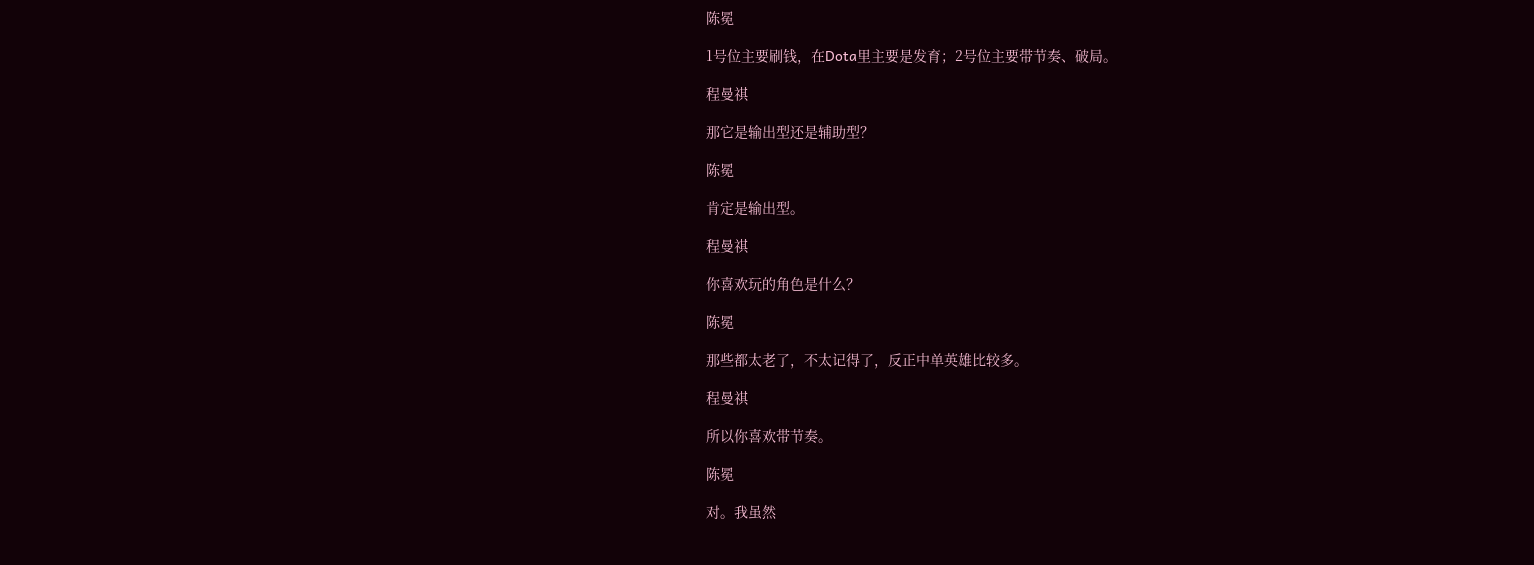陈冕

1号位主要刷钱，在Dota里主要是发育；2号位主要带节奏、破局。

程曼祺

那它是输出型还是辅助型？

陈冕

肯定是输出型。

程曼祺

你喜欢玩的角色是什么？

陈冕

那些都太老了，不太记得了，反正中单英雄比较多。

程曼祺

所以你喜欢带节奏。

陈冕

对。我虽然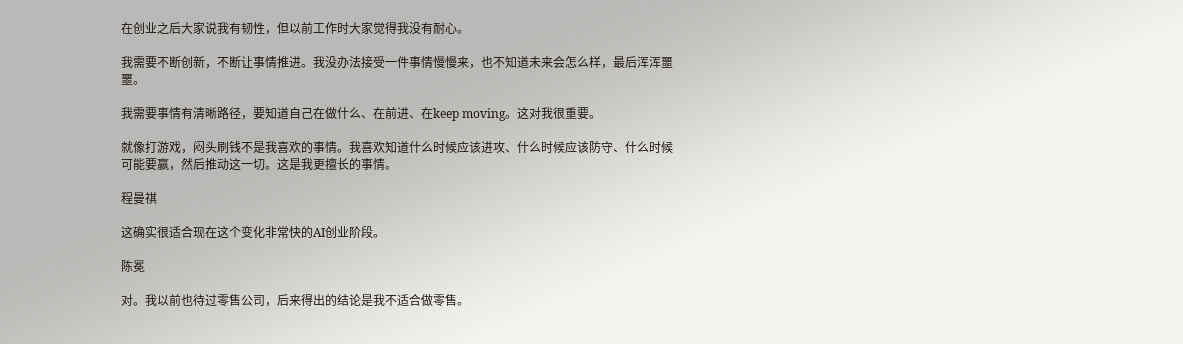在创业之后大家说我有韧性，但以前工作时大家觉得我没有耐心。

我需要不断创新，不断让事情推进。我没办法接受一件事情慢慢来，也不知道未来会怎么样，最后浑浑噩噩。

我需要事情有清晰路径，要知道自己在做什么、在前进、在keep moving。这对我很重要。

就像打游戏，闷头刷钱不是我喜欢的事情。我喜欢知道什么时候应该进攻、什么时候应该防守、什么时候可能要赢，然后推动这一切。这是我更擅长的事情。

程曼祺

这确实很适合现在这个变化非常快的AI创业阶段。

陈冕

对。我以前也待过零售公司，后来得出的结论是我不适合做零售。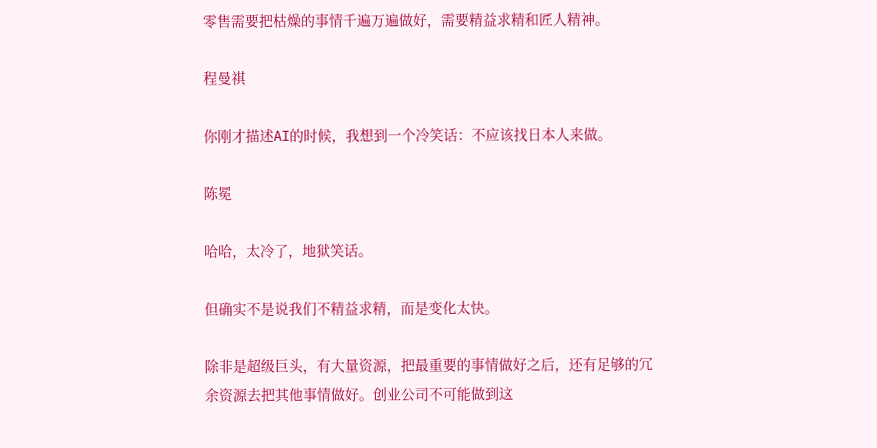零售需要把枯燥的事情千遍万遍做好，需要精益求精和匠人精神。

程曼祺

你刚才描述AI的时候，我想到一个冷笑话：不应该找日本人来做。

陈冕

哈哈，太冷了，地狱笑话。

但确实不是说我们不精益求精，而是变化太快。

除非是超级巨头，有大量资源，把最重要的事情做好之后，还有足够的冗余资源去把其他事情做好。创业公司不可能做到这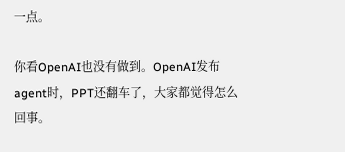一点。

你看OpenAI也没有做到。OpenAI发布agent时，PPT还翻车了，大家都觉得怎么回事。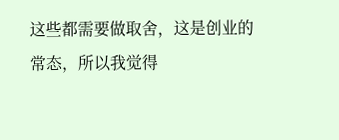这些都需要做取舍，这是创业的常态，所以我觉得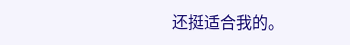还挺适合我的。